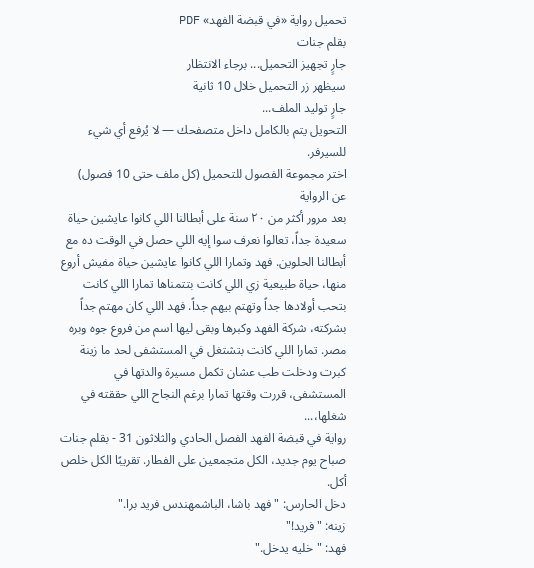تحميل رواية «في قبضة الفهد» PDF
بقلم جنات
جارٍ تجهيز التحميل... برجاء الانتظار
سيظهر زر التحميل خلال 10 ثانية
جارٍ توليد الملف...
التحويل يتم بالكامل داخل متصفحك — لا يُرفع أي شيء للسيرفر.
اختر مجموعة الفصول للتحميل (كل ملف حتى 10 فصول)
عن الرواية
بعد مرور أكثر من ٢٠ سنة على أبطالنا اللي كانوا عايشين حياة سعيدة جداً، تعالوا نعرف سوا إيه اللي حصل في الوقت ده مع أبطالنا الحلوين. فهد وتمارا اللي كانوا عايشين حياة مفيش أروع منها، حياة طبيعية زي اللي كانت بتتمناها تمارا اللي كانت بتحب أولادها جداً وتهتم بيهم جداً. فهد اللي كان مهتم جداً بشركته، شركة الفهد وكبرها وبقى ليها اسم من فروع جوه وبره مصر. تمارا اللي كانت بتشتغل في المستشفى لحد ما زينة كبرت ودخلت طب عشان تكمل مسيرة والدتها في المستشفى، قررت وقتها تمارا برغم النجاح اللي حققته في شغلها،...
رواية في قبضة الفهد الفصل الحادي والثلاثون 31 - بقلم جنات
صباح يوم جديد، الكل متجمعين على الفطار. تقريبًا الكل خلص أكل.
دخل الحارس: "فهد باشا، الباشمهندس فريد برا."
زينه: "فريد!"
فهد: "خليه يدخل."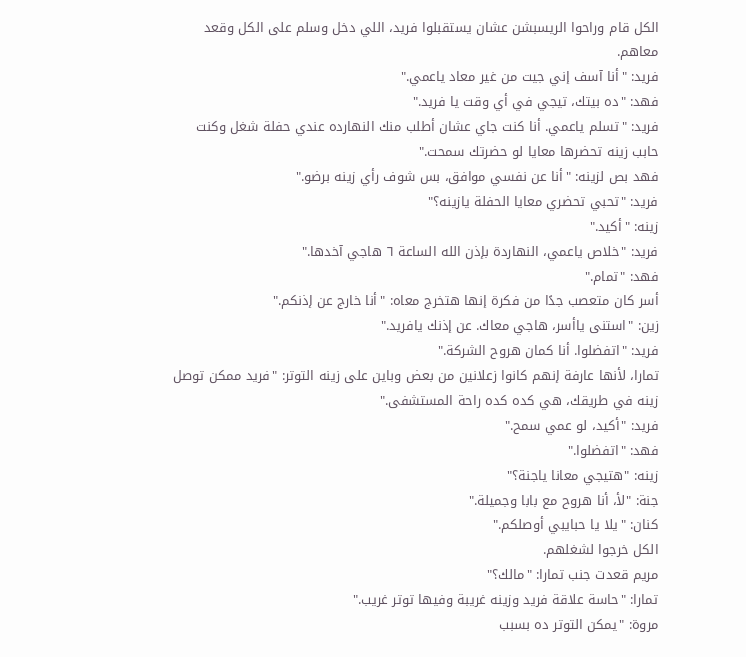الكل قام وراحوا الريسبشن عشان يستقبلوا فريد، اللي دخل وسلم على الكل وقعد معاهم.
فريد: "أنا آسف إني جيت من غير معاد ياعمي."
فهد: "ده بيتك، تيجي في أي وقت يا فريد."
فريد: "تسلم ياعمي. أنا كنت جاي عشان أطلب منك النهارده عندي حفلة شغل وكنت حابب زينه تحضرها معايا لو حضرتك سمحت."
فهد بص لزينه: "أنا عن نفسي موافق، بس شوف رأي زينه برضو."
فريد: "تحبي تحضري معايا الحفلة يازينه؟"
زينه: "أكيد."
فريد: "خلاص ياعمي، النهاردة بإذن الله الساعة ٦ هاجي آخدها."
فهد: "تمام."
أسر كان متعصب جدًا من فكرة إنها هتخرج معاه: "أنا خارج عن إذنكم."
زين: "استنى ياأسر، هاجي معاك. عن إذنك يافريد."
فريد: "اتفضلوا. أنا كمان هروح الشركة."
تمارا، لأنها عارفة إنهم كانوا زعلانين من بعض وباين على زينه التوتر: "فريد ممكن توصل زينه في طريقك، هي كده كده راحة المستشفى."
فريد: "أكيد، لو عمي سمح."
فهد: "اتفضلوا."
زينه: "هتيجي معانا ياجنة؟"
جنة: "لأ، أنا هروح مع بابا وجميلة."
كنان: "يلا يا حبايبي أوصلكم."
الكل خرجوا لشغلهم.
مريم قعدت جنب تمارا: "مالك؟"
تمارا: "حاسة علاقة فريد وزينه غريبة وفيها توتر غريب."
مروة: "يمكن التوتر ده بسبب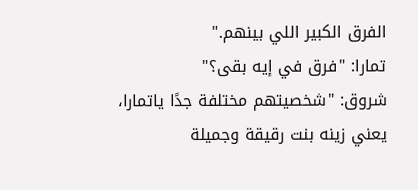الفرق الكبير اللي بينهم."
تمارا: "فرق في إيه بقى؟"
شروق: "شخصيتهم مختلفة جدًا ياتمارا، يعني زينه بنت رقيقة وجميلة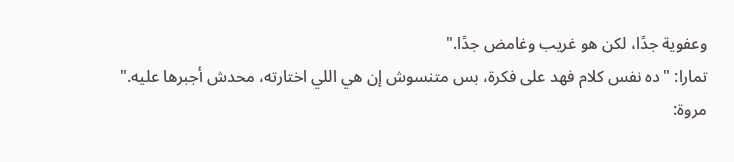وعفوية جدًا، لكن هو غريب وغامض جدًا."
تمارا: "ده نفس كلام فهد على فكرة، بس متنسوش إن هي اللي اختارته، محدش أجبرها عليه."
مروة: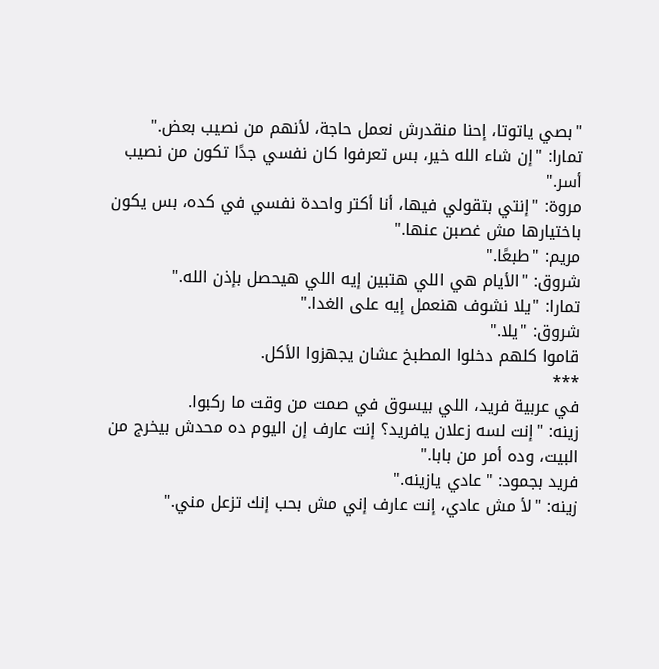"بصي ياتوتا، إحنا منقدرش نعمل حاجة، لأنهم من نصيب بعض."
تمارا: "إن شاء الله خير، بس تعرفوا كان نفسي جدًا تكون من نصيب أسر."
مروة: "إنتي بتقولي فيها، أنا أكتر واحدة نفسي في كده، بس يكون باختيارها مش غصبن عنها."
مريم: "طبعًا."
شروق: "الأيام هي اللي هتبين إيه اللي هيحصل بإذن الله."
تمارا: "يلا نشوف هنعمل إيه على الغدا."
شروق: "يلا."
قاموا كلهم دخلوا المطبخ عشان يجهزوا الأكل.
***
في عربية فريد، اللي بيسوق في صمت من وقت ما ركبوا.
زينه: "إنت لسه زعلان يافريد؟ إنت عارف إن اليوم ده محدش بيخرج من البيت، وده أمر من بابا."
فريد بجمود: "عادي يازينه."
زينه: "لأ مش عادي، إنت عارف إني مش بحب إنك تزعل مني."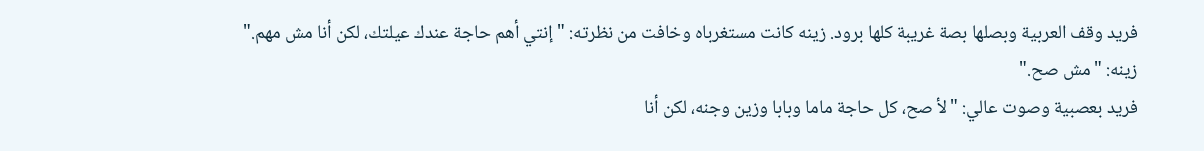فريد وقف العربية وبصلها بصة غريبة كلها برود. زينه كانت مستغرباه وخافت من نظرته: "إنتي أهم حاجة عندك عيلتك، لكن أنا مش مهم."
زينه: "مش صح."
فريد بعصبية وصوت عالي: "لأ صح، كل حاجة ماما وبابا وزين وجنه، لكن أنا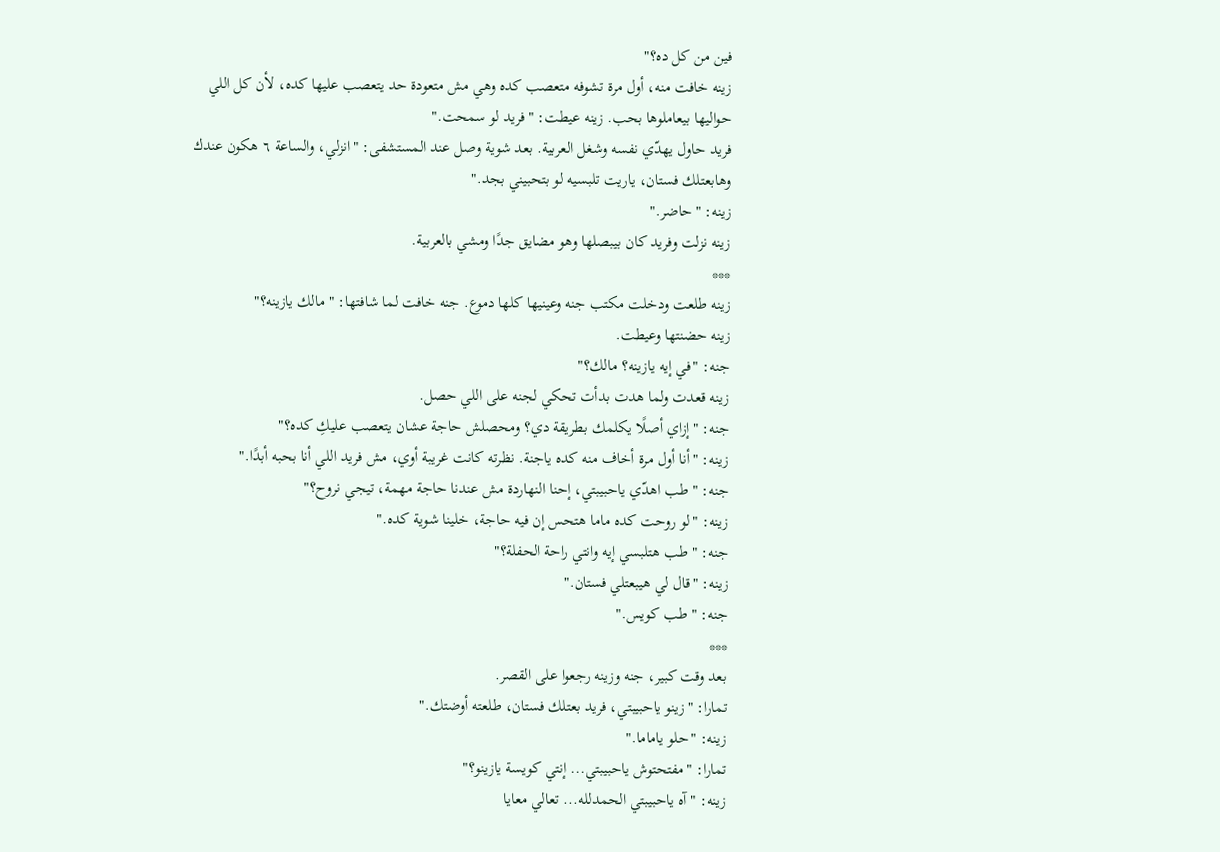فين من كل ده؟"
زينه خافت منه، أول مرة تشوفه متعصب كده وهي مش متعودة حد يتعصب عليها كده، لأن كل اللي حواليها بيعاملوها بحب. زينه عيطت: "فريد لو سمحت."
فريد حاول يهدّي نفسه وشغل العربية. بعد شوية وصل عند المستشفى: "انزلي، والساعة ٦ هكون عندك وهابعتلك فستان، ياريت تلبسيه لو بتحبيني بجد."
زينه: "حاضر."
زينه نزلت وفريد كان بيبصلها وهو مضايق جدًا ومشي بالعربية.
***
زينه طلعت ودخلت مكتب جنه وعينيها كلها دموع. جنه خافت لما شافتها: "مالك يازينه؟"
زينه حضنتها وعيطت.
جنه: "في إيه يازينه؟ مالك؟"
زينه قعدت ولما هدت بدأت تحكي لجنه على اللي حصل.
جنه: "إزاي أصلًا يكلمك بطريقة دي؟ ومحصلش حاجة عشان يتعصب عليكِ كده؟"
زينه: "أنا أول مرة أخاف منه كده ياجنة. نظرته كانت غريبة أوي، مش فريد اللي أنا بحبه أبدًا."
جنه: "طب اهدّي ياحبيبتي، إحنا النهاردة مش عندنا حاجة مهمة، تيجي نروح؟"
زينه: "لو روحت كده ماما هتحس إن فيه حاجة، خلينا شوية كده."
جنه: "طب هتلبسي إيه وانتي راحة الحفلة؟"
زينه: "قال لي هيبعتلي فستان."
جنه: "طب كويس."
***
بعد وقت كبير، جنه وزينه رجعوا على القصر.
تمارا: "زينو ياحبيبتي، فريد بعتلك فستان، طلعته أوضتك."
زينه: "حلو ياماما."
تمارا: "مفتحتوش ياحبيبتي... إنتي كويسة يازينو؟"
زينه: "آه ياحبيبتي الحمدلله... تعالي معايا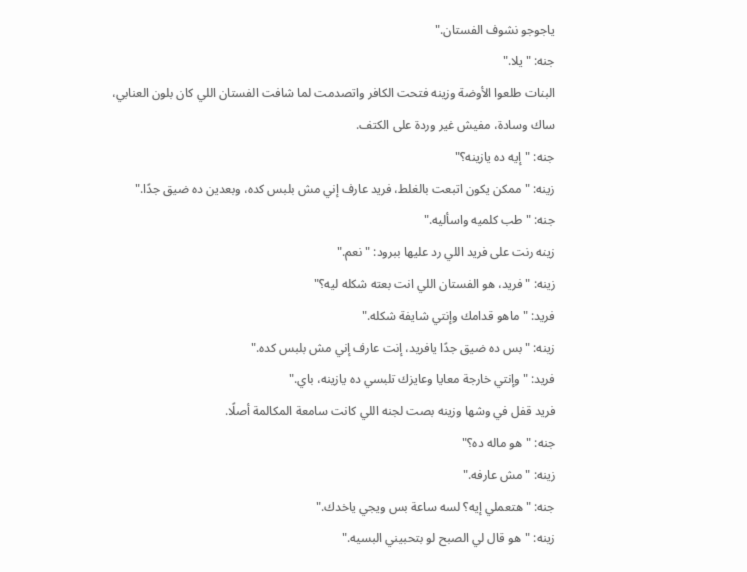ياجوجو نشوف الفستان."
جنه: "يلا."
البنات طلعوا الأوضة وزينه فتحت الكافر واتصدمت لما شافت الفستان اللي كان بلون العنابي، ساك وسادة، مفيش غير وردة على الكتف.
جنه: "إيه ده يازينه؟"
زينه: "ممكن يكون اتبعت بالغلط، فريد عارف إني مش بلبس كده، وبعدين ده ضيق جدًا."
جنه: "طب كلميه واسأليه."
زينه رنت على فريد اللي رد عليها ببرود: "نعم."
زينه: "فريد، هو الفستان اللي انت بعته شكله ليه؟"
فريد: "ماهو قدامك وإنتي شايفة شكله."
زينه: "بس ده ضيق جدًا يافريد، إنت عارف إني مش بلبس كده."
فريد: "وإنتي خارجة معايا وعايزك تلبسي ده يازينه، باي."
فريد قفل في وشها وزينه بصت لجنه اللي كانت سامعة المكالمة أصلًا.
جنه: "هو ماله ده؟"
زينه: "مش عارفه."
جنه: "هتعملي إيه؟ لسه ساعة بس ويجي ياخدك."
زينه: "هو قال لي الصبح لو بتحبيني البسيه."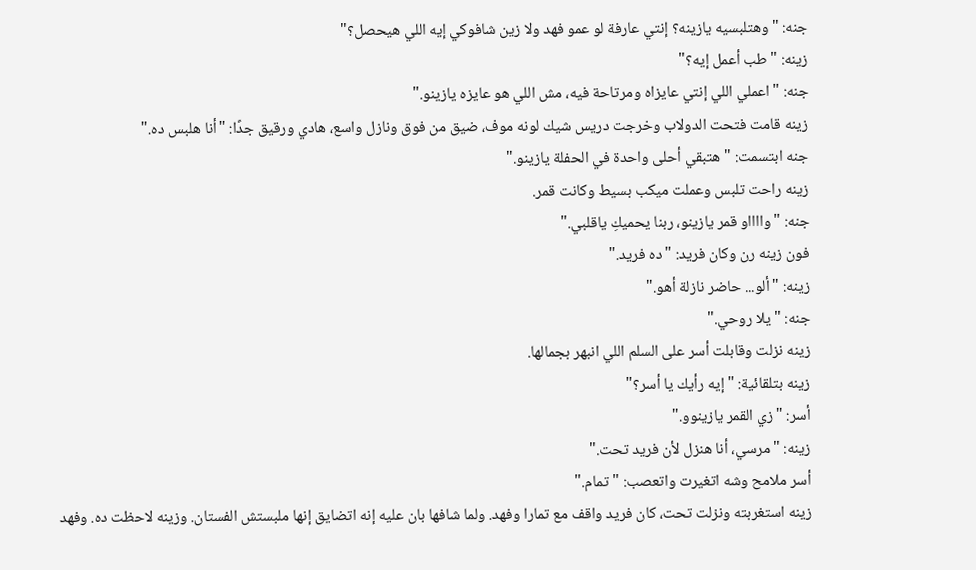جنه: "وهتلبسيه يازينه؟ إنتي عارفة لو عمو فهد ولا زين شافوكي إيه اللي هيحصل؟"
زينه: "طب أعمل إيه؟"
جنه: "اعملي اللي إنتي عايزاه ومرتاحة فيه، مش اللي هو عايزه يازينو."
زينه قامت فتحت الدولاب وخرجت دريس شيك لونه موف، ضيق من فوق ونازل واسع، هادي ورقيق جدًا: "أنا هلبس ده."
جنه ابتسمت: "هتبقي أحلى واحدة في الحفلة يازينو."
زينه راحت تلبس وعملت ميكب بسيط وكانت قمر.
جنه: "وااااو قمر يازينو، ربنا يحميكِ ياقلبي."
فون زينه رن وكان فريد: "ده فريد."
زينه: "ألو... حاضر نازلة أهو."
جنه: "يلا روحي."
زينه نزلت وقابلت أسر على السلم اللي انبهر بجمالها.
زينه بتلقائية: "إيه رأيك يا أسر؟"
أسر: "زي القمر يازينوو."
زينه: "مرسي، أنا هنزل لأن فريد تحت."
أسر ملامح وشه اتغيرت واتعصب: "تمام."
زينه استغربته ونزلت تحت، كان فريد واقف مع تمارا وفهد. ولما شافها بان عليه إنه اتضايق إنها ملبستش الفستان. وزينه لاحظت ده. وفهد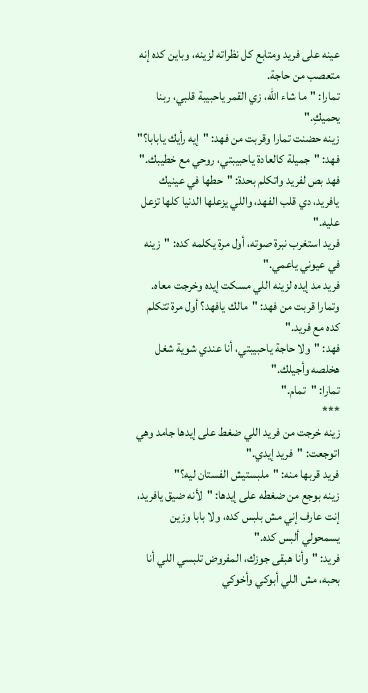عينه على فريد ومتابع كل نظراته لزينه، وباين كده إنه متعصب من حاجة.
تمارا: "ما شاء الله، زي القمر ياحبيبة قلبي، ربنا يحميكِ."
زينه حضنت تمارا وقربت من فهد: "إيه رأيك يابابا؟"
فهد: "جميلة كالعادة ياحبيبتي، روحي مع خطيبك."
فهد بص لفريد واتكلم بحدة: "حطها في عينيك يافريد، دي قلب الفهد، واللي يزعلها الدنيا كلها تزعل عليه."
فريد استغرب نبرة صوته، أول مرة يكلمه كده: "زينه في عيوني ياعمي."
فريد مد إيده لزينه اللي مسكت إيده وخرجت معاه. وتمارا قربت من فهد: "مالك يافهد؟ أول مرة تتكلم كده مع فريد."
فهد: "ولا حاجة ياحبيبتي، أنا عندي شوية شغل هخلصه وأجيلك."
تمارا: "تمام."
***
زينه خرجت من فريد اللي ضغط على إيدها جامد وهي اتوجعت: "فريد إيدي."
فريد قربها منه: "ملبستيش الفستان ليه؟"
زينه بوجع من ضغطه على إيدها: "لأنه ضيق يافريد، إنت عارف إني مش بلبس كده، ولا بابا وزين يسمحولي ألبس كده."
فريد: "وأنا هبقى جوزك، المفروض تلبسي اللي أنا بحبه، مش اللي أبوكي وأخوكي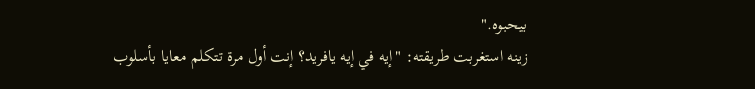بيحبوه."
زينه استغربت طريقته: "إيه في إيه يافريد؟ إنت أول مرة تتكلم معايا بأسلوب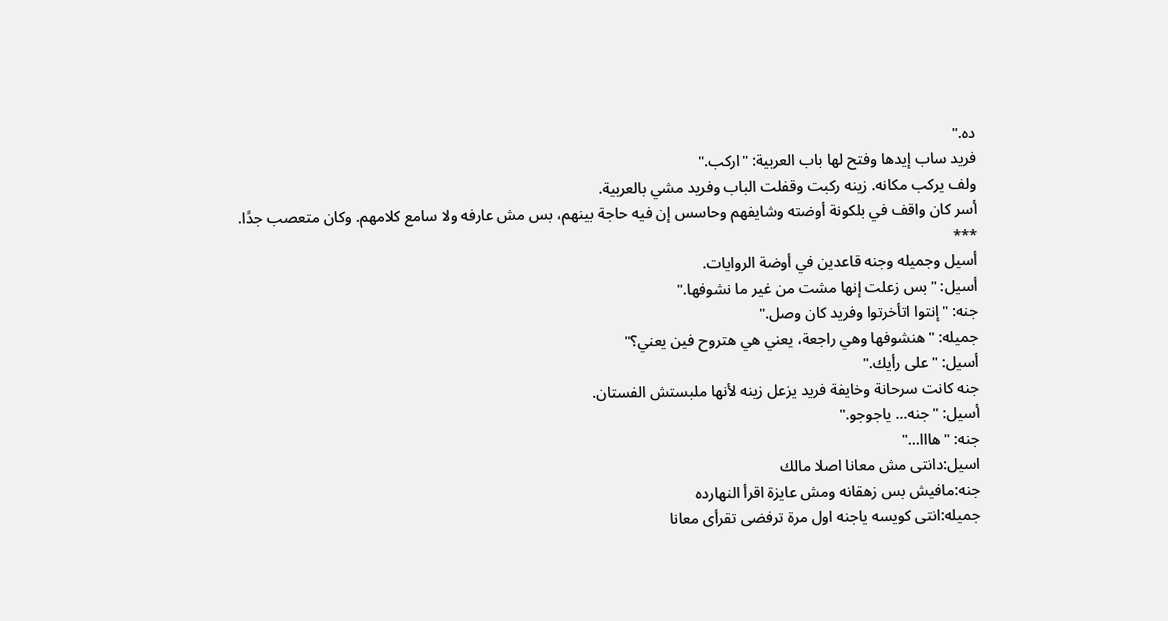ده."
فريد ساب إيدها وفتح لها باب العربية: "اركب."
ولف يركب مكانه. زينه ركبت وقفلت الباب وفريد مشي بالعربية.
أسر كان واقف في بلكونة أوضته وشايفهم وحاسس إن فيه حاجة بينهم، بس مش عارفه ولا سامع كلامهم. وكان متعصب جدًا.
***
أسيل وجميله وجنه قاعدين في أوضة الروايات.
أسيل: "بس زعلت إنها مشت من غير ما نشوفها."
جنه: "إنتوا اتأخرتوا وفريد كان وصل."
جميله: "هنشوفها وهي راجعة، يعني هي هتروح فين يعني؟"
أسيل: "على رأيك."
جنه كانت سرحانة وخايفة فريد يزعل زينه لأنها ملبستش الفستان.
أسيل: "جنه... ياجوجو."
جنه: "هااا..."
اسيل:دانتى مش معانا اصلا مالك
جنه:مافيش بس زهقانه ومش عايزة اقرأ النهارده
جميله:انتى كويسه ياجنه اول مرة ترفضى تقرأى معانا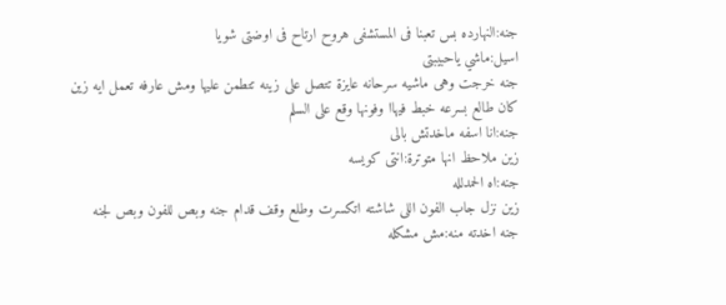جنه:النهارده بس تعبنا فى المستشفى هروح ارتاح فى اوضتى شويا
اسيل:ماشي ياحبيبتى
جنه خرجت وهى ماشيه سرحانه عايزة تتصل على زينه تتطمن عليها ومش عارفه تعمل ايه زين كان طالع بسرعه خبط فيهاا وفونها وقع على السلم
جنه:انا اسفه ماخدتش بالى
زين ملاحظ انها متوترة:انتى كويسه
جنه:اه الحمدلله
زين نزل جاب الفون اللى شاشته اتكسرت وطلع وقف قدام جنه وبص للفون وبص لجنه
جنه اخدته منه:مش مشكله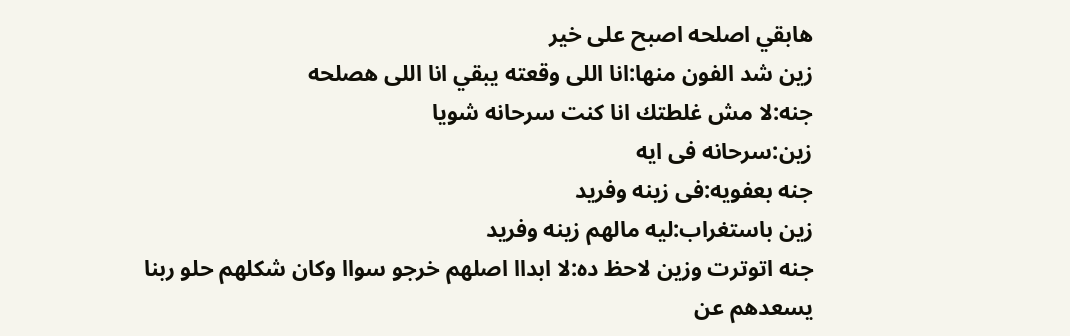هابقي اصلحه اصبح على خير
زين شد الفون منها:انا اللى وقعته يبقي انا اللى هصلحه
جنه:لا مش غلطتك انا كنت سرحانه شويا
زين:سرحانه فى ايه
جنه بعفويه:فى زينه وفريد
زين باستغراب:ليه مالهم زينه وفريد
جنه اتوترت وزين لاحظ ده:لا ابداا اصلهم خرجو سواا وكان شكلهم حلو ربنا يسعدهم عن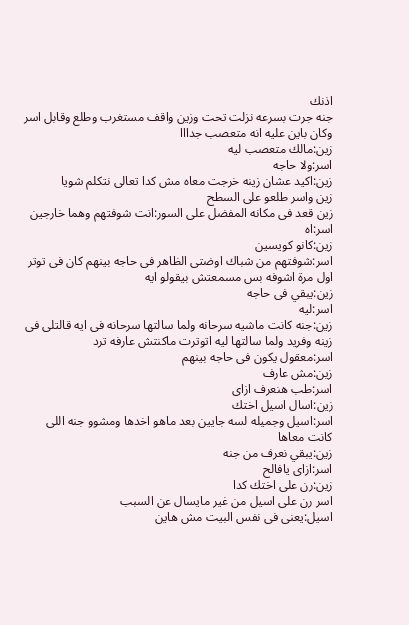اذنك
جنه جرت بسرعه نزلت تحت وزين واقف مستغرب وطلع وقابل اسر وكان باين عليه انه متعصب جدااا
زين:مالك متعصب ليه
اسر:ولا حاجه
زين:اكيد عشان زينه خرجت معاه مش كدا تعالى نتكلم شويا
زين واسر طلعو على السطح
زين قعد فى مكانه المفضل على السور:انت شوفتهم وهما خارجين
اسر:اه
زين:كانو كويسين
اسر:شوفتهم من شباك اوضتى الظاهر فى حاجه بينهم كان فى توتر اول مرة اشوفه بس مسمعتش بيقولو ايه
زين:يبقي فى حاجه
اسر:ليه
زين:جنه كانت ماشيه سرحانه ولما سالتها سرحانه فى ايه قالتلى فى زينه وفريد ولما سالتها ليه اتوترت ماكنتش عارفه ترد
اسر:معقول يكون فى حاجه بينهم
زين:مش عارف
اسر:طب هنعرف ازاى
زين:اسال اسيل اختك
اسر:اسيل وجميله لسه جايين بعد ماهو اخدها ومشوو جنه اللى كانت معاها
زين:يبقي نعرف من جنه
اسر:ازاى يافالح
زين:رن على اختك كدا
اسر رن على اسيل من غير مايسال عن السبب
اسيل:يعنى فى نفس البيت مش هاين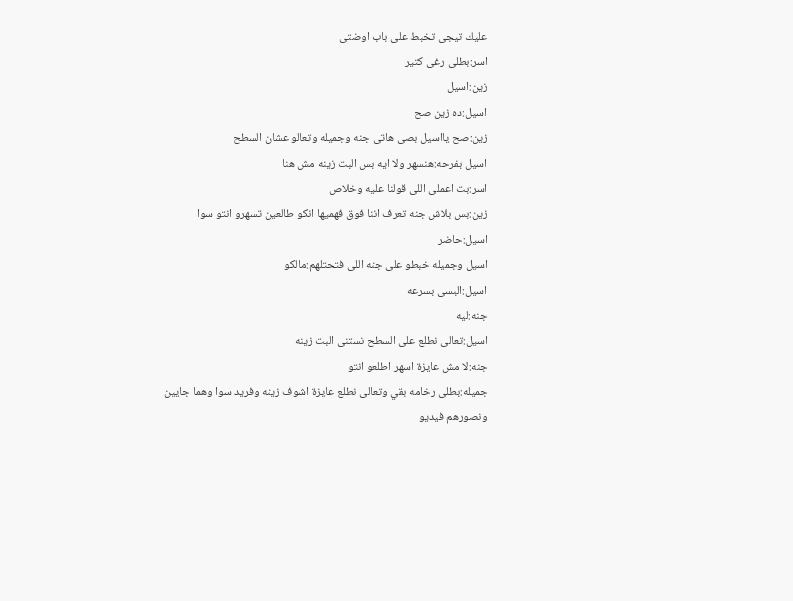عليك تيجى تخبط على باب اوضتى
اسر:بطلى رغى كتير
زين:اسيل
اسيل:ده زين صح
زين:صح يااسيل بصى هاتى جنه وجميله وتعالو عشان السطح
اسيل بفرحه:هنسهر ولا ايه بس البت زينه مش هنا
اسر:بت اعملى اللى قولنا عليه وخلاص
زين:بس بلاش جنه تعرف اننا فوق فهميها انكو طالعين تسهرو انتو سوا
اسيل:حاضر
اسيل وجميله خبطو على جنه اللى فتحتلهم:مالكو
اسيل:البسى بسرعه
جنه:ليه
اسيل:تعالى نطلع على السطح نستنى البت زينه
جنه:لا مش عايزة اسهر اطلعو انتو
جميله:بطلى رخامه بقي وتعالى نطلع عايزة اشوف زينه وفريد سوا وهما جايين ونصورهم فيديو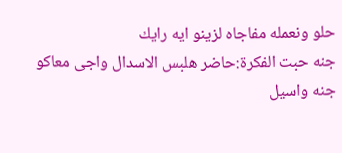حلو ونعمله مفاجاه لزينو ايه رايك
جنه حبت الفكرة:حاضر هلبس الاسدال واجى معاكو
جنه واسيل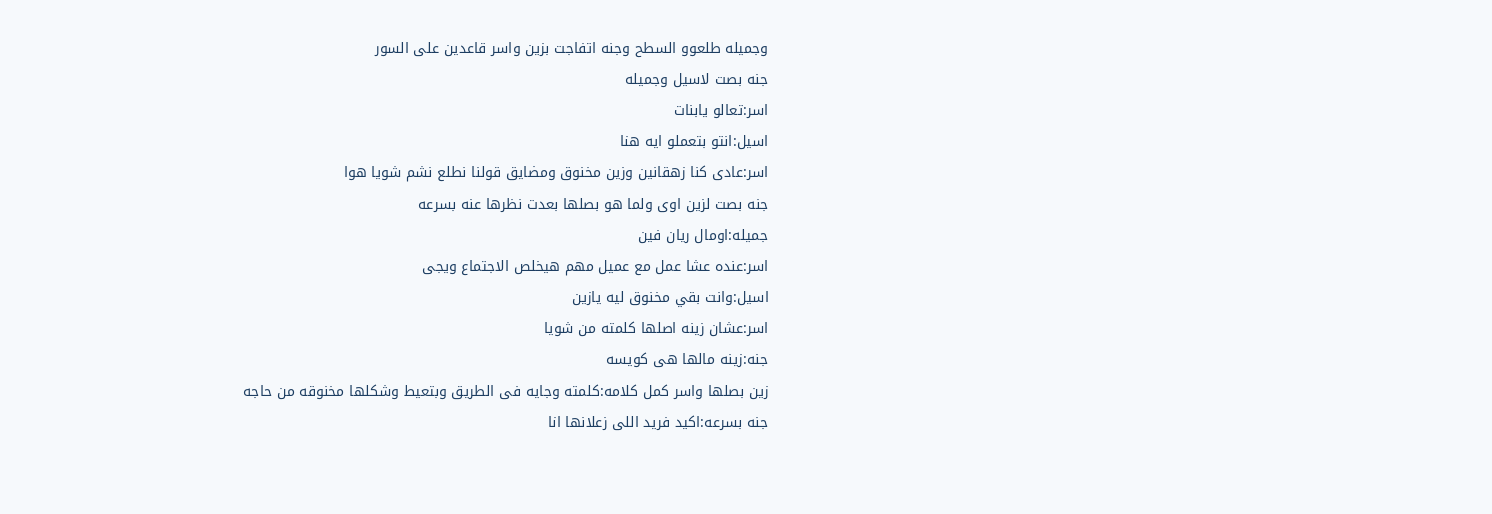وجميله طلعوو السطح وجنه اتفاجت بزين واسر قاعدين على السور
جنه بصت لاسيل وجميله
اسر:تعالو يابنات
اسيل:انتو بتعملو ايه هنا
اسر:عادى كنا زهقانين وزين مخنوق ومضايق قولنا نطلع نشم شويا هوا
جنه بصت لزين اوى ولما هو بصلها بعدت نظرها عنه بسرعه
جميله:اومال ريان فين
اسر:عنده عشا عمل مع عميل مهم هيخلص الاجتماع ويجى
اسيل:وانت بقي مخنوق ليه يازين
اسر:عشان زينه اصلها كلمته من شويا
جنه:زينه مالها هى كويسه
زين بصلها واسر كمل كلامه:كلمته وجايه فى الطريق وبتعيط وشكلها مخنوقه من حاجه
جنه بسرعه:اكيد فريد اللى زعلانها انا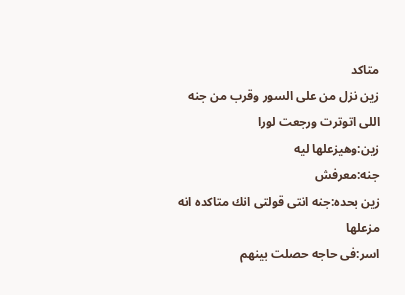متاكد
زين نزل من على السور وقرب من جنه اللى اتوترت ورجعت لورا
زين:وهيزعلها ليه
جنه:معرفش
زين بحده:جنه انتى قولتى انك متاكده انه مزعلها
اسر:فى حاجه حصلت بينهم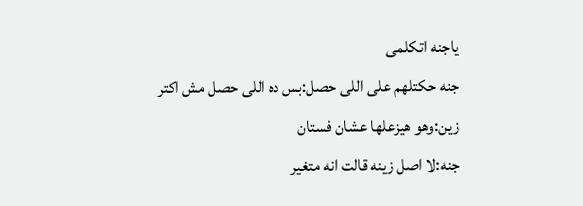ياجنه اتكلمى
جنه حكتلهم على اللى حصل:بس ده اللى حصل مش اكتر
زين:وهو هيزعلها عشان فستان
جنه:لا اصل زينه قالت انه متغير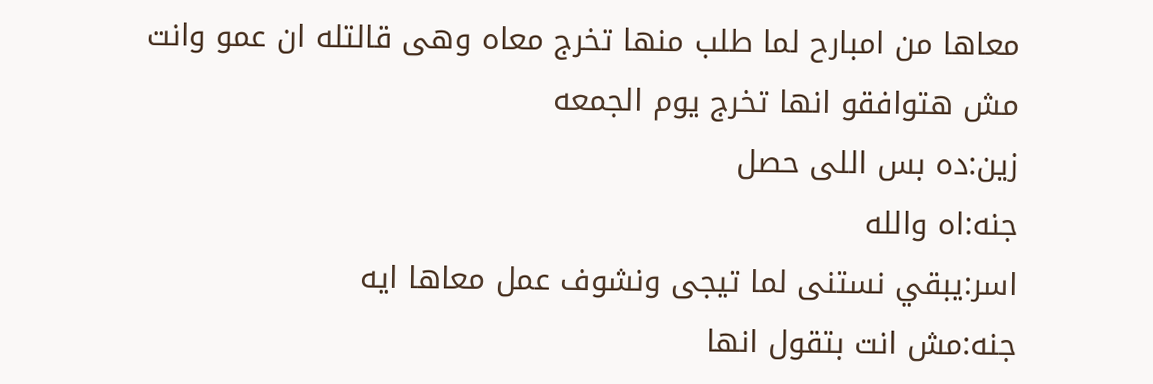معاها من امبارح لما طلب منها تخرج معاه وهى قالتله ان عمو وانت مش هتوافقو انها تخرج يوم الجمعه
زين:ده بس اللى حصل
جنه:اه والله
اسر:يبقي نستنى لما تيجى ونشوف عمل معاها ايه
جنه:مش انت بتقول انها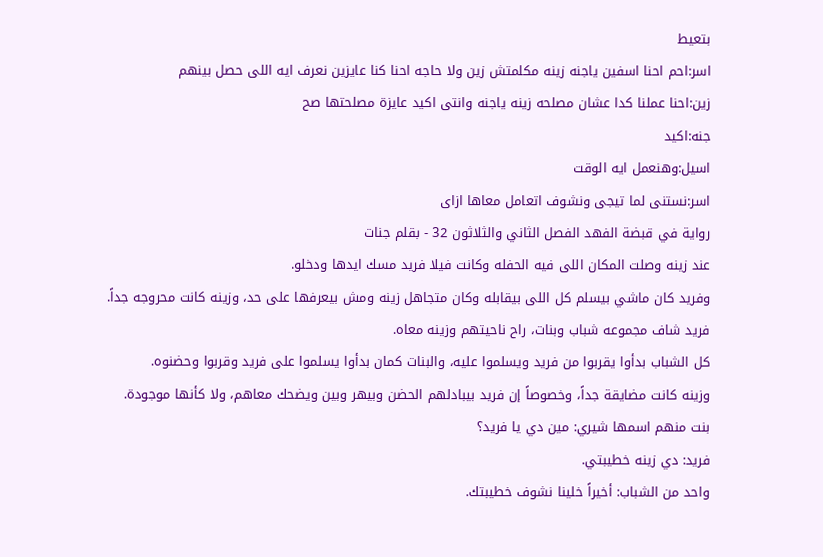بتعيط
اسر:احم احنا اسفين ياجنه زينه مكلمتش زين ولا حاجه احنا كنا عايزين نعرف ايه اللى حصل بينهم
زين:احنا عملنا كدا عشان مصلحه زينه ياجنه وانتى اكيد عايزة مصلحتها صح
جنه:اكيد
اسيل:وهنعمل ايه الوقت
اسر:نستنى لما تيجى ونشوف اتعامل معاها ازاى
رواية في قبضة الفهد الفصل الثاني والثلاثون 32 - بقلم جنات
عند زينه وصلت المكان اللى فيه الحفله وكانت فيلا فريد مسك ايدها ودخلو.
وفريد كان ماشي بيسلم كل اللى بيقابله وكان متجاهل زينه ومش بيعرفها على حد، وزينه كانت محروجه جداً.
فريد شاف مجموعه شباب وبنات، راح ناحيتهم وزينه معاه.
كل الشباب بدأوا يقربوا من فريد ويسلموا عليه، والبنات كمان بدأوا يسلموا على فريد وقربوا وحضنوه.
وزينه كانت مضايقة جداً، وخصوصاً إن فريد بيبادلهم الحضن وبيهر وبين ويضحك معاهم، ولا كأنها موجودة.
بنت منهم اسمها شيري: مين دي يا فريد؟
فريد: دي زينه خطيبتي.
واحد من الشباب: أخيراً خلينا نشوف خطيبتك.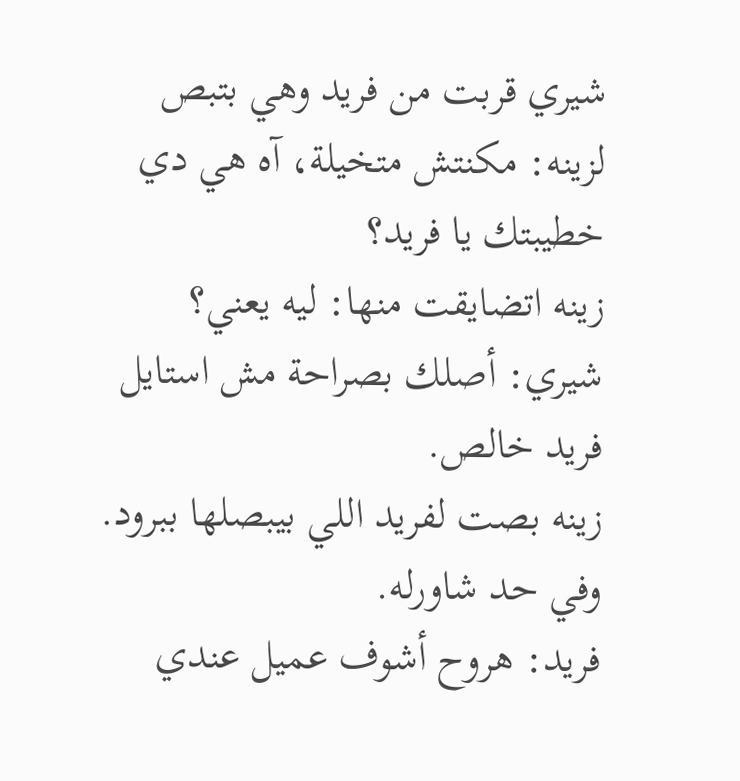شيري قربت من فريد وهي بتبص لزينه: مكنتش متخيلة، آه هي دي خطيبتك يا فريد؟
زينه اتضايقت منها: ليه يعني؟
شيري: أصلك بصراحة مش استايل فريد خالص.
زينه بصت لفريد اللي بيبصلها ببرود.
وفي حد شاورله.
فريد: هروح أشوف عميل عندي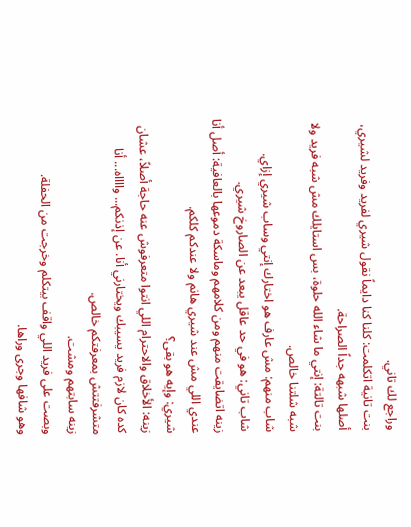وراجع لك تاني.
بنت تانية اتكلمت: كلنا كنا دايماً نقول شيري لفريد وفريد لشيري، أصلها شبهه جداً الصراحة.
بنت تالتة: إنتي ما شاء الله حلوة، بس استايلك مش شبه فريد ولا شبه شلتنا خالص.
شاب منهم: مش عارف هو اختارك إنتي وساب شيري إزاي.
شاب تاني: هو في حد عاقل يبعد عن الصاروخ شيري.
زينه اتضايقت منهم ومن كلامهم وماسكة دموعها بالعافية: أصل أنا عندي اللي مش عند شيري هانم ولا عندكم كلكم.
شيري: وإيه هو بقى؟
زينه: الأخلاق والاحترام اللي انتوا متعرفوش عنه حاجة أصلاً، عشان كده كان لازم فريد يسيبك ويختارني أنا. عن إذنكم... وااااه... أنا متشرفتتش بمعرفتكم خالص.
زينه سابتهم ومشت.
وبصت على فريد اللي واقف بيتكلم وخرجت من الحفلة.
وهو شافها وجرى وراها.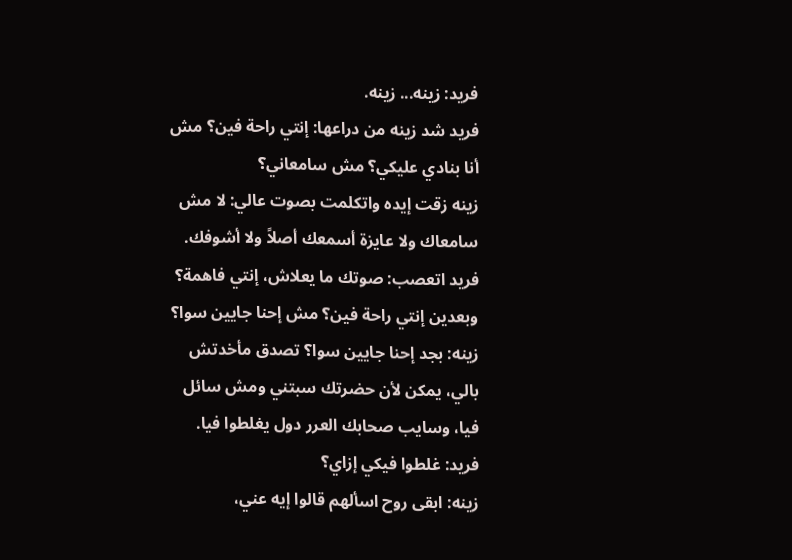فريد: زينه... زينه.
فريد شد زينه من دراعها: إنتي راحة فين؟ مش أنا بنادي عليكي؟ مش سامعاني؟
زينه زقت إيده واتكلمت بصوت عالي: لا مش سامعاك ولا عايزة أسمعك أصلاً ولا أشوفك.
فريد اتعصب: صوتك ما يعلاش، إنتي فاهمة؟ وبعدين إنتي راحة فين؟ مش إحنا جايين سوا؟
زينه: بجد إحنا جايين سوا؟ تصدق مأخدتش بالي، يمكن لأن حضرتك سبتني ومش سائل فيا، وسايب صحابك العرر دول يغلطوا فيا.
فريد: غلطوا فيكي إزاي؟
زينه: ابقى روح اسألهم قالوا إيه عني،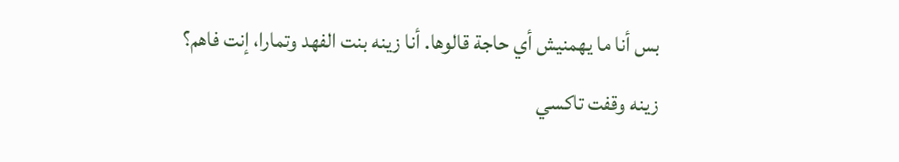بس أنا ما يهمنيش أي حاجة قالوها. أنا زينه بنت الفهد وتمارا، إنت فاهم؟
زينه وقفت تاكسي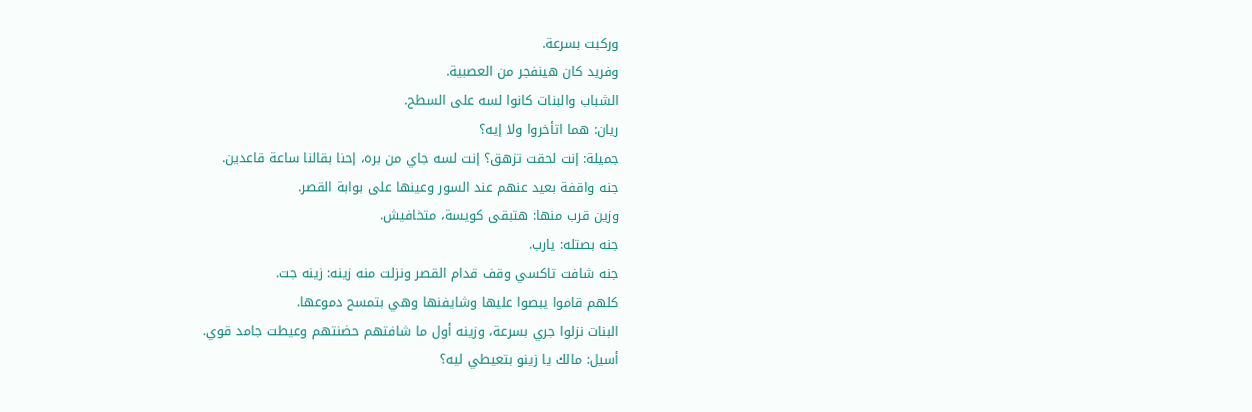وركبت بسرعة.
وفريد كان هينفجر من العصبية.
الشباب والبنات كانوا لسه على السطح.
ريان: هما اتأخروا ولا إيه؟
جميلة: إنت لحقت تزهق؟ إنت لسه جاي من بره، إحنا بقالنا ساعة قاعدين.
جنه واقفة بعيد عنهم عند السور وعينها على بوابة القصر.
وزين قرب منها: هتبقى كويسة، متخافيش.
جنه بصتله: يارب.
جنه شافت تاكسي وقف قدام القصر ونزلت منه زينه: زينه جت.
كلهم قاموا يبصوا عليها وشايفنها وهي بتمسح دموعها.
البنات نزلوا جري بسرعة، وزينه أول ما شافتهم حضنتهم وعيطت جامد قوي.
أسيل: مالك يا زينو بتعيطي ليه؟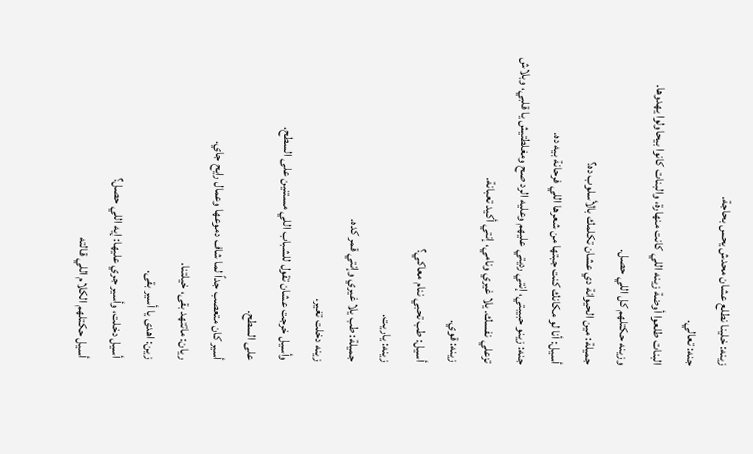زينه: خلينا نطلع عشان محدش يحس بحاجة.
جنه: تعالي.
البنات طلعوا أوضة زينه اللي كانت منهارة، والبنات كانوا بيحاولوا يهدوها.
وزينه حكتلهم كل اللي حصل.
جميلة: مين الحيوانة دي عشان تكلمك بالأسلوب ده؟
أسيل: أنا لو مكانك كنت جبتها من شعرها اللي فرحانة بيه ده.
جنه: زينو حبيبتي، إنتي رديتي عليهم وعليه الرد صح ومغلطتيش يا قلبي، وبلاش تزعلي نفسك. يلا غيري ونامي، إنتي أكيد تعبانة.
زينه: قوي.
أسيل: طب تحبي ننام معاكي؟
زينه: ياريت.
جميلة: طب يلا غيري وإنتي قمر كده.
زينه دخلت تغير.
وأسيل خرجت عشان تقول للشباب اللي مستنين على السطح.
على السطح.
أسير كان متعصب جداً لما شاف دموعها وعمال رايح جاي.
ريان: ماتتهد بقى، خيلتنا.
زين: اهدى يا أسير بقى.
أسيل دخلت، وأسير جري عليها: إيه اللي حصل؟
أسيل حكتلهم الكلام اللي قالته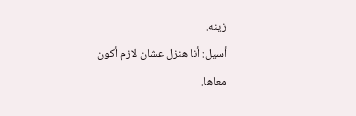زينه.
أسيل: أنا هنزل عشان لازم أكون معاها.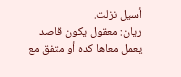أسيل نزلت.
ريان: معقول يكون قاصد يعمل معاها كده أو متفق مع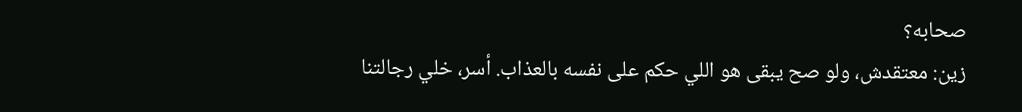صحابه؟
زين: معتقدش، ولو صح يبقى هو اللي حكم على نفسه بالعذاب. أسر، خلي رجالتنا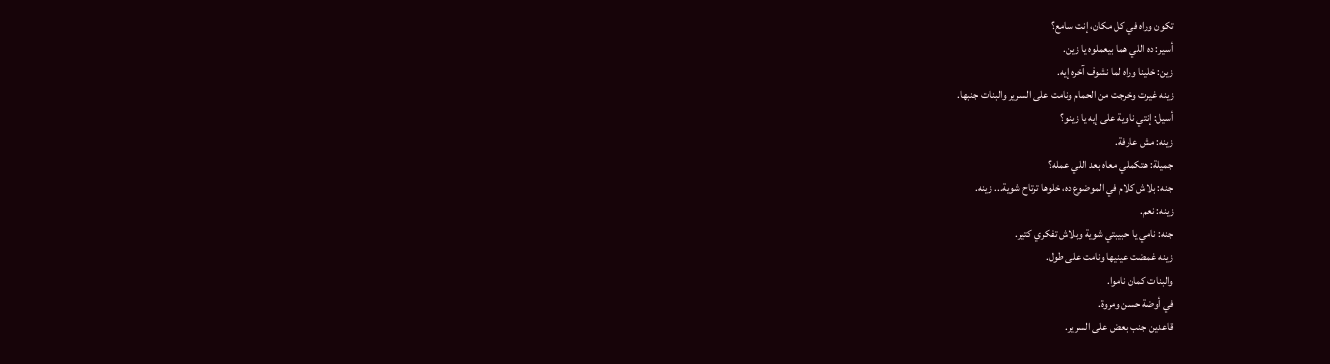تكون وراه في كل مكان، إنت سامع؟
أسير: ده اللي هما بيعملوه يا زين.
زين: خلينا وراه لما نشوف آخره إيه.
زينه غيرت وخرجت من الحمام ونامت على السرير والبنات جنبها.
أسيل: إنتي ناوية على إيه يا زينو؟
زينه: مش عارفة.
جميلة: هتكملي معاه بعد اللي عمله؟
جنه: بلاش كلام في الموضوع ده، خلوها ترتاح شوية... زينه.
زينه: نعم.
جنه: نامي يا حبيبتي شوية وبلاش تفكري كتير.
زينه غمضت عينيها ونامت على طول.
والبنات كمان ناموا.
في أوضة حسن ومروة.
قاعدين جنب بعض على السرير.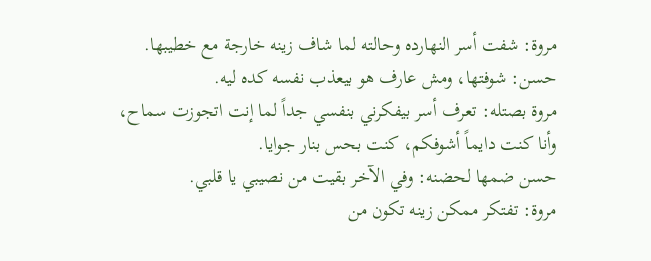مروة: شفت أسر النهارده وحالته لما شاف زينه خارجة مع خطيبها.
حسن: شوفتها، ومش عارف هو بيعذب نفسه كده ليه.
مروة بصتله: تعرف أسر بيفكرني بنفسي جداً لما إنت اتجوزت سماح، وأنا كنت دايماً أشوفكم، كنت بحس بنار جوايا.
حسن ضمها لحضنه: وفي الآخر بقيت من نصيبي يا قلبي.
مروة: تفتكر ممكن زينه تكون من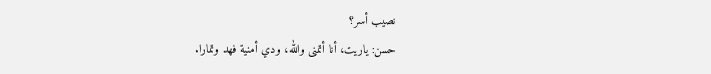نصيب أسر؟
حسن: ياريت، أنا أتمنى والله، ودي أمنية فهد وتمارا.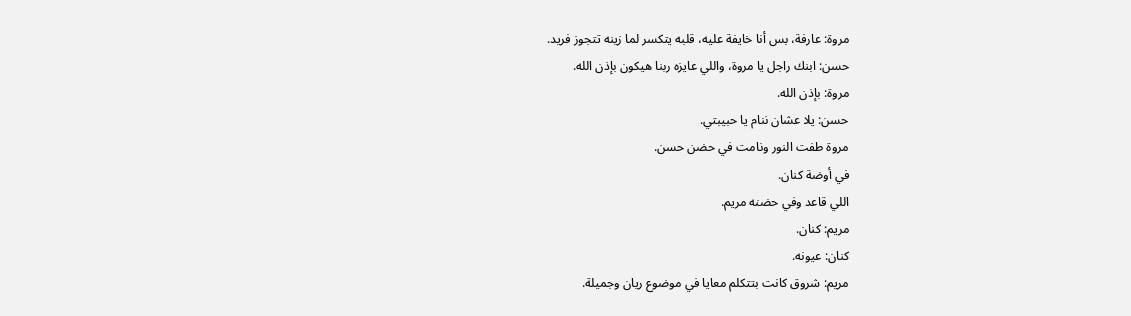مروة: عارفة، بس أنا خايفة عليه، قلبه يتكسر لما زينه تتجوز فريد.
حسن: ابنك راجل يا مروة، واللي عايزه ربنا هيكون بإذن الله.
مروة: بإذن الله.
حسن: يلا عشان ننام يا حبيبتي.
مروة طفت النور ونامت في حضن حسن.
في أوضة كنان.
اللي قاعد وفي حضنه مريم.
مريم: كنان.
كنان: عيونه.
مريم: شروق كانت بتتكلم معايا في موضوع ريان وجميلة.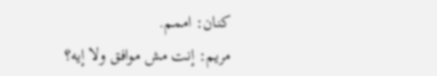كنان: اممم.
مريم: إنت مش موافق ولا إيه؟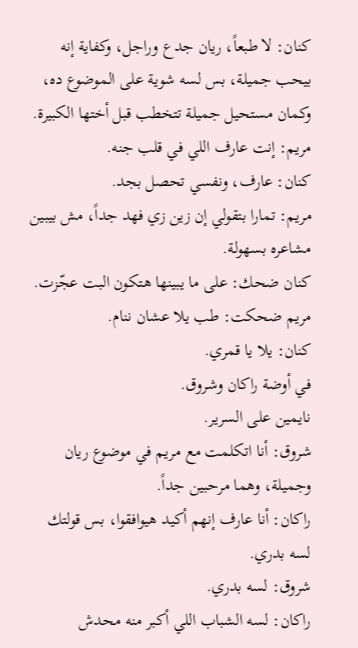كنان: لا طبعاً، ريان جدع وراجل، وكفاية إنه بيحب جميلة، بس لسه شوية على الموضوع ده، وكمان مستحيل جميلة تتخطب قبل أختها الكبيرة.
مريم: إنت عارف اللي في قلب جنه.
كنان: عارف، ونفسي تحصل بجد.
مريم: تمارا بتقولي إن زين زي فهد جداً، مش بيبين مشاعره بسهولة.
كنان ضحك: على ما يبينها هتكون البت عجّزت.
مريم ضحكت: طب يلا عشان ننام.
كنان: يلا يا قمري.
في أوضة راكان وشروق.
نايمين على السرير.
شروق: أنا اتكلمت مع مريم في موضوع ريان وجميلة، وهما مرحبين جداً.
راكان: أنا عارف إنهم أكيد هيوافقوا، بس قولتك لسه بدري.
شروق: لسه بدري.
راكان: لسه الشباب اللي أكبر منه محدش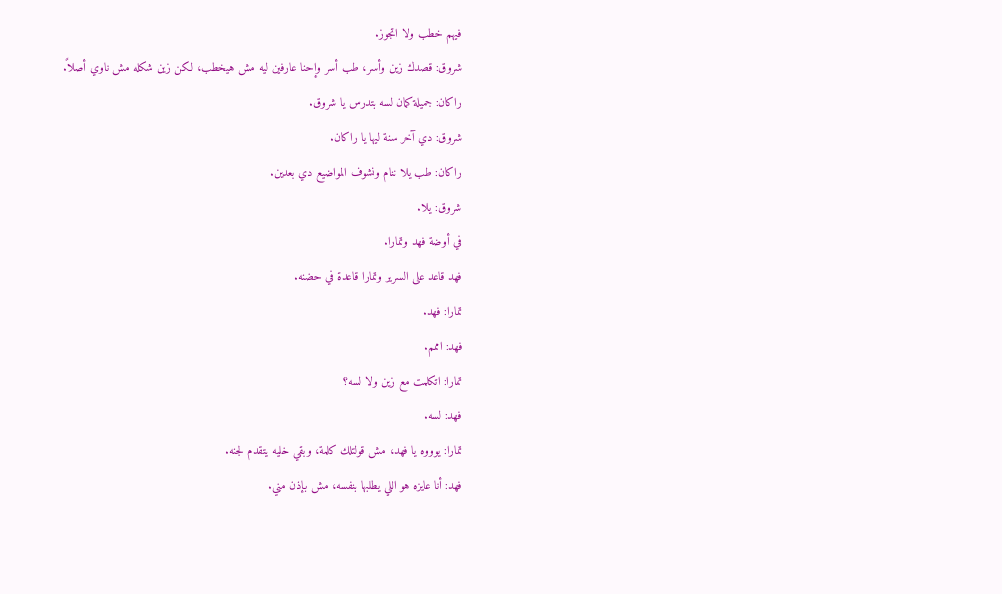فيهم خطب ولا اتجوز.
شروق: قصدك زين وأسر، طب أسر وإحنا عارفين ليه مش هيخطب، لكن زين شكله مش ناوي أصلاً.
راكان: جميلة كمان لسه بتدرس يا شروق.
شروق: دي آخر سنة ليها يا راكان.
راكان: طب يلا ننام ونشوف المواضيع دي بعدين.
شروق: يلا.
في أوضة فهد وتمارا.
فهد قاعد على السرير وتمارا قاعدة في حضنه.
تمارا: فهد.
فهد: اممم.
تمارا: اتكلمت مع زين ولا لسه؟
فهد: لسه.
تمارا: يوووه يا فهد، مش قولتلك كلمة، وبقي خليه يتقدم لجنه.
فهد: أنا عايزه هو اللي يطلبها بنفسه، مش بإذن مني.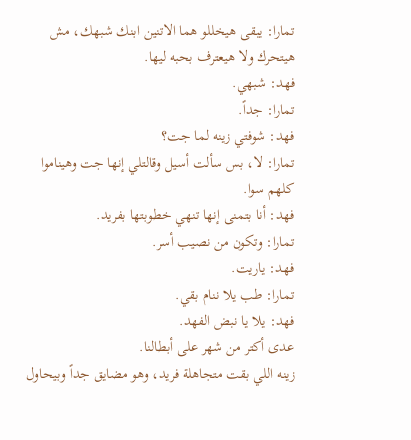تمارا: يبقى هيخللو هما الاتنين ابنك شبهك، مش هيتحرك ولا هيعترف بحبه ليها.
فهد: شبهي.
تمارا: جداً.
فهد: شوفتي زينه لما جت؟
تمارا: لا، بس سألت أسيل وقالتلي إنها جت وهيناموا كلهم سوا.
فهد: أنا بتمنى إنها تنهي خطوبتها بفريد.
تمارا: وتكون من نصيب أسر.
فهد: ياريت.
تمارا: طب يلا ننام بقي.
فهد: يلا يا نبض الفهد.
عدى أكتر من شهر على أبطالنا.
زينه اللي بقت متجاهلة فريد، وهو مضايق جداً وبيحاول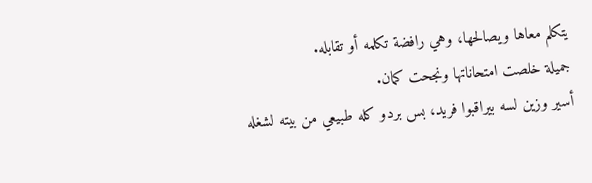يتكلم معاها ويصالحها، وهي رافضة تكلمه أو تقابله.
جميلة خلصت امتحاناتها ونجحت كمان.
أسير وزين لسه بيراقبوا فريد، بس بردو كله طبيعي من بيته لشغله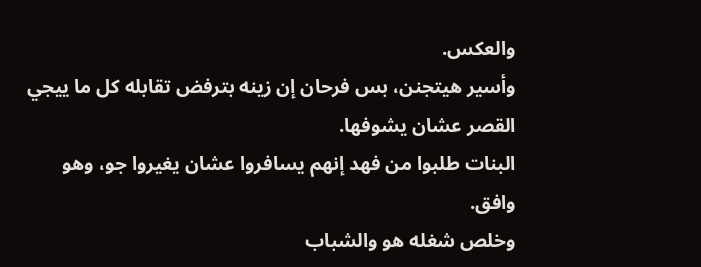والعكس.
وأسير هيتجنن، بس فرحان إن زينه بترفض تقابله كل ما ييجي القصر عشان يشوفها.
البنات طلبوا من فهد إنهم يسافروا عشان يغيروا جو، وهو وافق.
وخلص شغله هو والشباب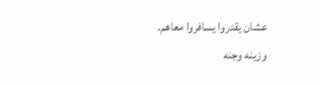عشان يقدروا يسافروا معاهم.
وزينه وجنه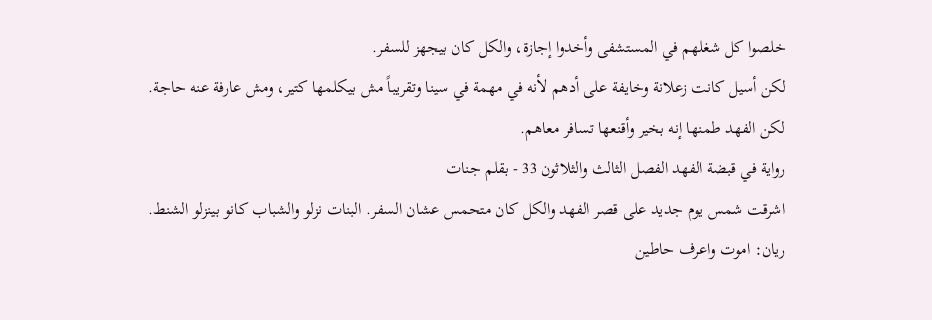خلصوا كل شغلهم في المستشفى وأخدوا إجازة، والكل كان بيجهز للسفر.
لكن أسيل كانت زعلانة وخايفة على أدهم لأنه في مهمة في سينا وتقريباً مش بيكلمها كتير، ومش عارفة عنه حاجة.
لكن الفهد طمنها إنه بخير وأقنعها تسافر معاهم.
رواية في قبضة الفهد الفصل الثالث والثلاثون 33 - بقلم جنات
اشرقت شمس يوم جديد على قصر الفهد والكل كان متحمس عشان السفر. البنات نزلو والشباب كانو بينزلو الشنط.
ريان: اموت واعرف حاطين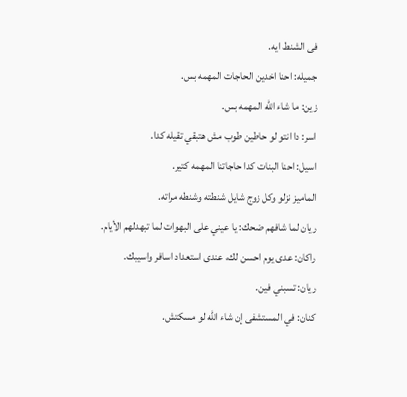فى الشنط ايه.
جميله: احنا اخدين الحاجات المهمه بس.
زين: ما شاء الله المهمه بس.
اسر: دا انتو لو حاطين طوب مش هتبقي تقيله كدا.
اسيل: احنا البنات كدا حاجاتنا المهمه كتير.
الماميز نزلو وكل زوج شايل شنطته وشنطه مراته.
ريان لما شافهم ضحك: يا عيني على البهوات لما تبهدلهم الأيام.
راكان: عدى يوم احسن لك، عندى استعداد اسافر واسيبك.
ريان: تسبني فين.
كنان: في المستشفى إن شاء الله لو مسكتش.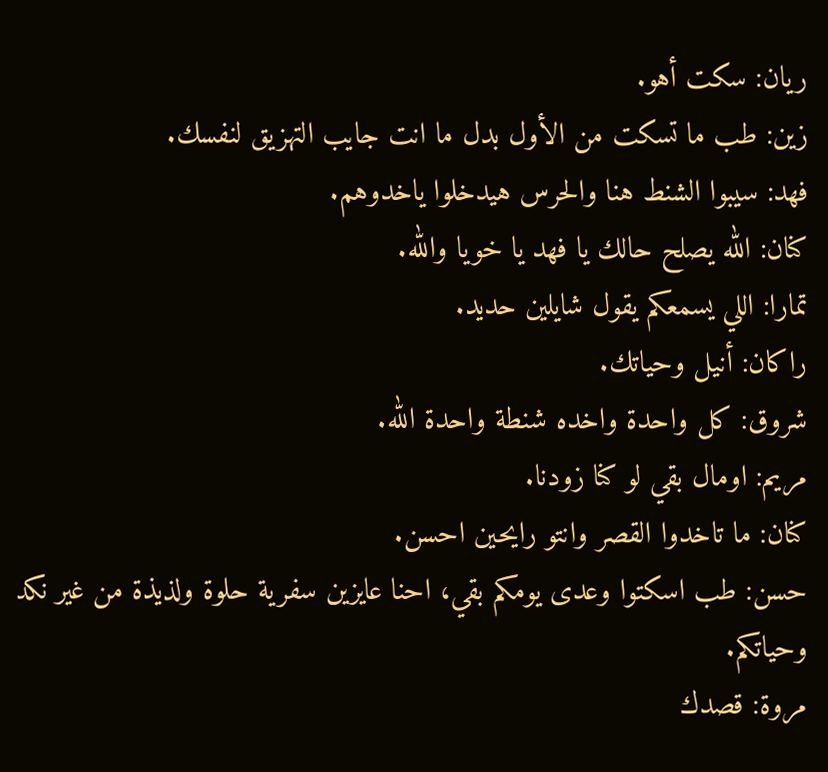ريان: سكت أهو.
زين: طب ما تسكت من الأول بدل ما انت جايب التهزيق لنفسك.
فهد: سيبوا الشنط هنا والحرس هيدخلوا ياخدوهم.
كنان: الله يصلح حالك يا فهد يا خويا والله.
تمارا: اللي يسمعكم يقول شايلين حديد.
راكان: أنيل وحياتك.
شروق: كل واحدة واخده شنطة واحدة الله.
مريم: اومال بقي لو كنا زودنا.
كنان: ما تاخدوا القصر وانتو رايحين احسن.
حسن: طب اسكتوا وعدى يومكم بقي، احنا عايزين سفرية حلوة ولذيذة من غير نكد وحياتكم.
مروة: قصدك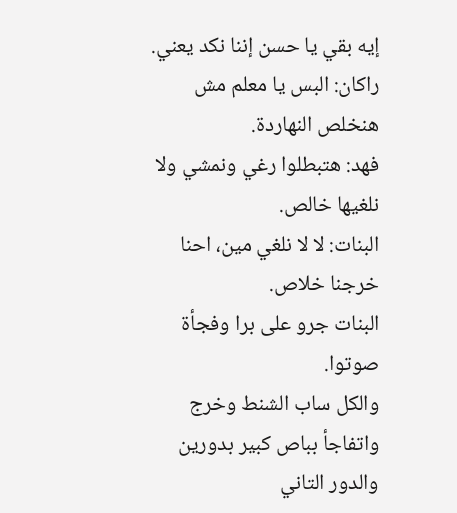إيه بقي يا حسن إننا نكد يعني.
راكان: البس يا معلم مش هنخلص النهاردة.
فهد: هتبطلوا رغي ونمشي ولا نلغيها خالص.
البنات: لا لا نلغي مين، احنا خرجنا خلاص.
البنات جرو على برا وفجأة صوتوا.
والكل ساب الشنط وخرج واتفاجأ بباص كبير بدورين والدور التاني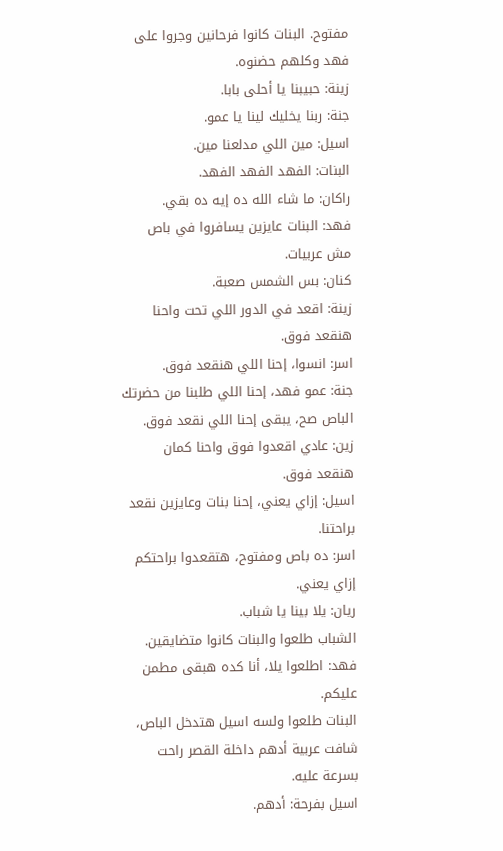مفتوح. البنات كانوا فرحانين وجروا على فهد وكلهم حضنوه.
زينة: حبيبنا يا أحلى بابا.
جنة: ربنا يخليك لينا يا عمو.
اسيل: مين اللي مدلعنا مين.
البنات: الفهد الفهد الفهد.
راكان: ما شاء الله ده إيه ده بقي.
فهد: البنات عايزين يسافروا في باص مش عربيات.
كنان: بس الشمس صعبة.
زينة: اقعد في الدور اللي تحت واحنا هنقعد فوق.
اسر: انسوا، إحنا اللي هنقعد فوق.
جنة: عمو فهد، إحنا اللي طلبنا من حضرتك الباص صح، يبقى إحنا اللي نقعد فوق.
زين: عادي اقعدوا فوق واحنا كمان هنقعد فوق.
اسيل: إزاي يعني، إحنا بنات وعايزين نقعد براحتنا.
اسر: ده باص ومفتوح، هتقعدوا براحتكم إزاي يعني.
ريان: يلا بينا يا شباب.
الشباب طلعوا والبنات كانوا متضايقين.
فهد: اطلعوا يلا، أنا كده هبقى مطمن عليكم.
البنات طلعوا ولسه اسيل هتدخل الباص، شافت عربية أدهم داخلة القصر راحت بسرعة عليه.
اسيل بفرحة: أدهم.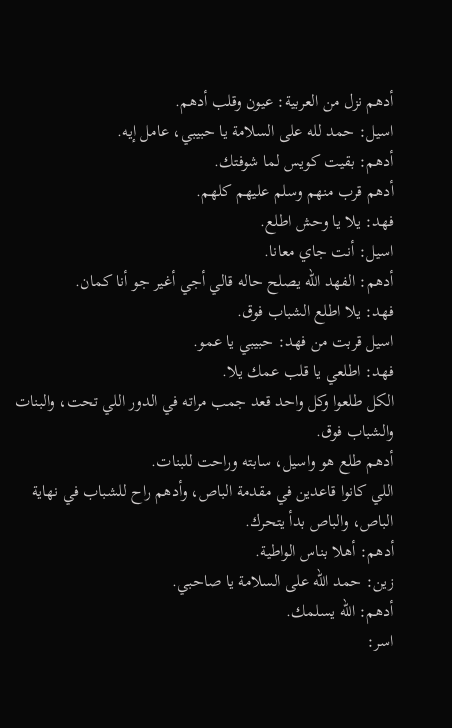أدهم نزل من العربية: عيون وقلب أدهم.
اسيل: حمد لله على السلامة يا حبيبي، عامل إيه.
أدهم: بقيت كويس لما شوفتك.
أدهم قرب منهم وسلم عليهم كلهم.
فهد: يلا يا وحش اطلع.
اسيل: أنت جاي معانا.
أدهم: الفهد الله يصلح حاله قالي أجي أغير جو أنا كمان.
فهد: يلا اطلع الشباب فوق.
اسيل قربت من فهد: حبيبي يا عمو.
فهد: اطلعي يا قلب عمك يلا.
الكل طلعوا وكل واحد قعد جمب مراته في الدور اللي تحت، والبنات والشباب فوق.
أدهم طلع هو واسيل، سابته وراحت للبنات.
اللي كانوا قاعدين في مقدمة الباص، وأدهم راح للشباب في نهاية الباص، والباص بدأ يتحرك.
أدهم: أهلا بناس الواطية.
زين: حمد الله على السلامة يا صاحبي.
أدهم: الله يسلمك.
اسر: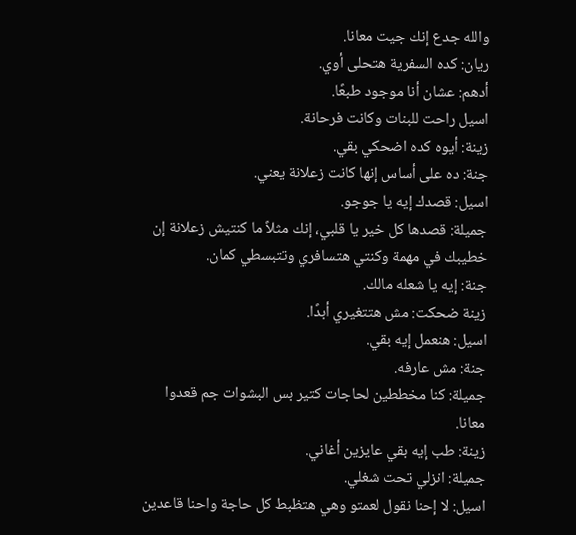والله جدع إنك جيت معانا.
ريان: كده السفرية هتحلى أوي.
أدهم: عشان أنا موجود طبعًا.
اسيل راحت للبنات وكانت فرحانة.
زينة: أيوه كده اضحكي بقي.
جنة: ده على أساس إنها كانت زعلانة يعني.
اسيل: قصدك إيه يا جوجو.
جميلة: قصدها كل خير يا قلبي، إنك مثلاً ما كنتيش زعلانة إن خطيبك في مهمة وكنتي هتسافري وتتبسطي كمان.
جنة: إيه يا شعله مالك.
زينة ضحكت: مش هتتغيري أبدًا.
اسيل: هنعمل إيه بقي.
جنة: مش عارفه.
جميلة: كنا مخططين لحاجات كتير بس البشوات جم قعدوا معانا.
زينة: طب إيه بقي عايزين أغاني.
جميلة: انزلي تحت شغلي.
اسيل: لا إحنا نقول لعمتو وهي هتظبط كل حاجة واحنا قاعدين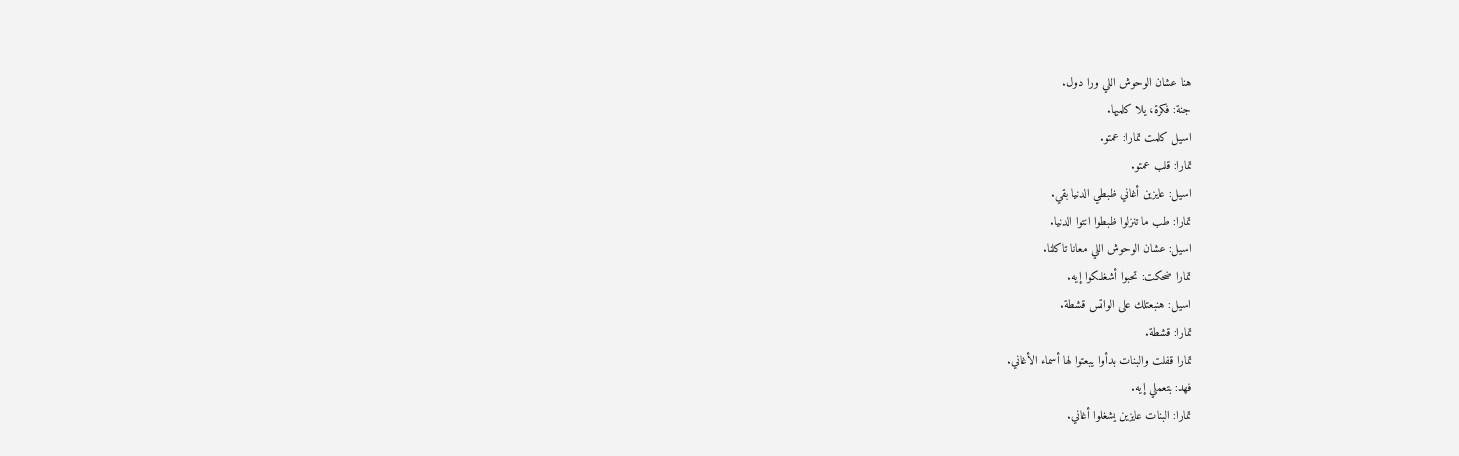هنا عشان الوحوش اللي ورا دول.
جنة: فكرة، يلا كلميها.
اسيل كلمت تمارا: عمتو.
تمارا: قلب عمتو.
اسيل: عايزين أغاني ظبطي الدنيا بقي.
تمارا: طب ما تنزلوا ظبطوا انتوا الدنيا.
اسيل: عشان الوحوش اللي معانا تاكلنا.
تمارا ضحكت: تحبوا أشغلكوا إيه.
اسيل: هنبعتلك على الواتس قشطة.
تمارا: قشطة.
تمارا قفلت والبنات بدأوا يبعتوا لها أسماء الأغاني.
فهد: بتعملي إيه.
تمارا: البنات عايزين يشغلوا أغاني.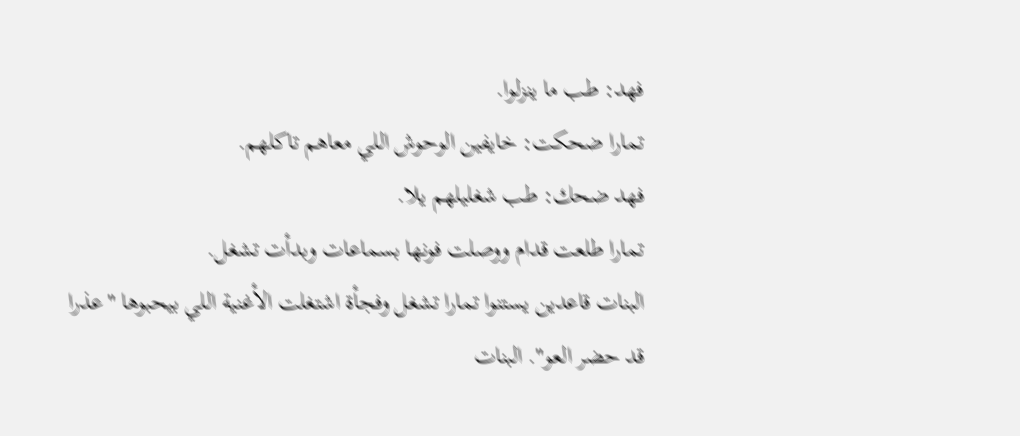فهد: طب ما ينزلوا.
تمارا ضحكت: خايفين الوحوش اللي معاهم تاكلهم.
فهد ضحك: طب شغليلهم يلا.
تمارا طلعت قدام ووصلت فونها بسماعات وبدأت تشغل.
البنات قاعدين يستنوا تمارا تشغل وفجأة اشتغلت الأغنية اللي بيحبوها "عذرا قد حضر العو". البنات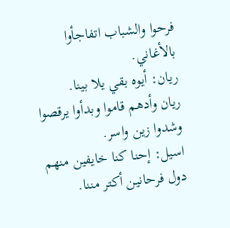فرحوا والشباب اتفاجأوا بالأغاني.
ريان: أيوه بقي يلا بينا.
ريان وأدهم قاموا وبدأوا يرقصوا وشدوا زين واسر.
اسيل: إحنا كنا خايفين منهم دول فرحانين أكتر مننا.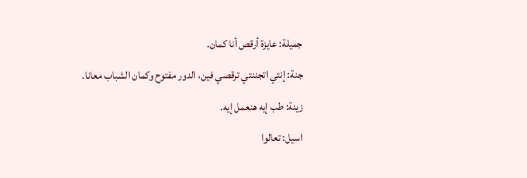جميلة: عايزة أرقص أنا كمان.
جنة: إنتي اتجننتي ترقصي فين، الدور مفتوح وكمان الشباب معانا.
زينة: طب إيه هنعمل إيه.
اسيل: تعالوا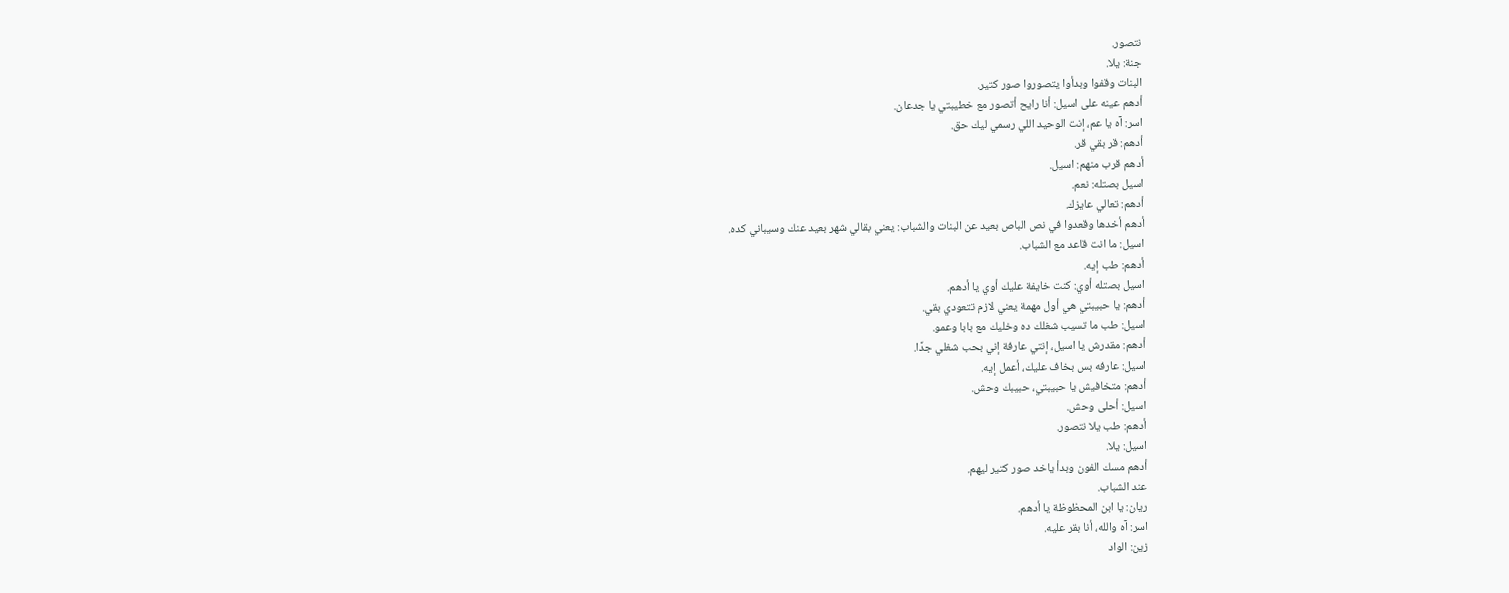نتصور.
جنة: يلا.
البنات وقفوا وبدأوا يتصوروا صور كتير.
أدهم عينه على اسيل: أنا رايح أتصور مع خطيبتي يا جدعان.
اسر: آه يا عم، إنت الوحيد اللي رسمي ليك حق.
أدهم: قر بقي قر.
أدهم قرب منهم: اسيل.
اسيل بصتله: نعم.
أدهم: تعالي عايزك.
أدهم أخدها وقعدوا في نص الباص بعيد عن البنات والشباب: يعني بقالي شهر بعيد عنك وسيباني كده.
اسيل: ما انت قاعد مع الشباب.
أدهم: طب إيه.
اسيل بصتله أوي: كنت خايفة عليك أوي يا أدهم.
أدهم: يا حبيبتي هي أول مهمة يعني لازم تتعودي بقي.
اسيل: طب ما تسيب شغلك ده وخليك مع بابا وعمو.
أدهم: مقدرش يا اسيل، إنتي عارفة إني بحب شغلي جدًا.
اسيل: عارفه بس بخاف عليك، أعمل إيه.
أدهم: متخافيش يا حبيبتي، حبيبك وحش.
اسيل: أحلى وحش.
أدهم: طب يلا نتصور.
اسيل: يلا.
أدهم مسك الفون وبدأ ياخد صور كتير ليهم.
عند الشباب.
ريان: يا ابن المحظوظة يا أدهم.
اسر: آه والله، أنا بقر عليه.
زين: الواد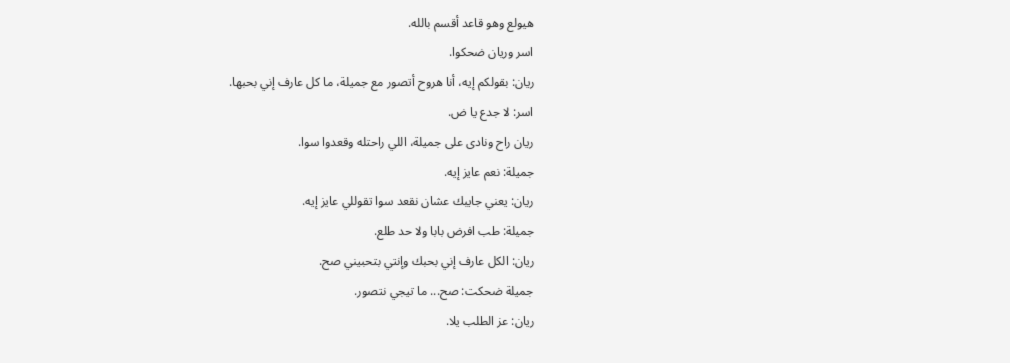هيولع وهو قاعد أقسم بالله.
اسر وريان ضحكوا.
ريان: بقولكم إيه، أنا هروح أتصور مع جميلة، ما كل عارف إني بحبها.
اسر: لا جدع يا ض.
ريان راح ونادى على جميلة، اللي راحتله وقعدوا سوا.
جميلة: نعم عايز إيه.
ريان: يعني جايبك عشان نقعد سوا تقوللي عايز إيه.
جميلة: طب افرض بابا ولا حد طلع.
ريان: الكل عارف إني بحبك وإنتي بتحبيني صح.
جميلة ضحكت: صح... ما تيجي نتصور.
ريان: عز الطلب يلا.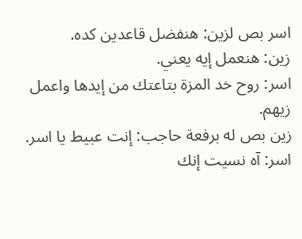اسر بص لزين: هنفضل قاعدين كده.
زين: هنعمل إيه يعني.
اسر: روح خد المزة بتاعتك من إيدها واعمل زيهم.
زين بص له برفعة حاجب: إنت عبيط يا اسر.
اسر: آه نسيت إنك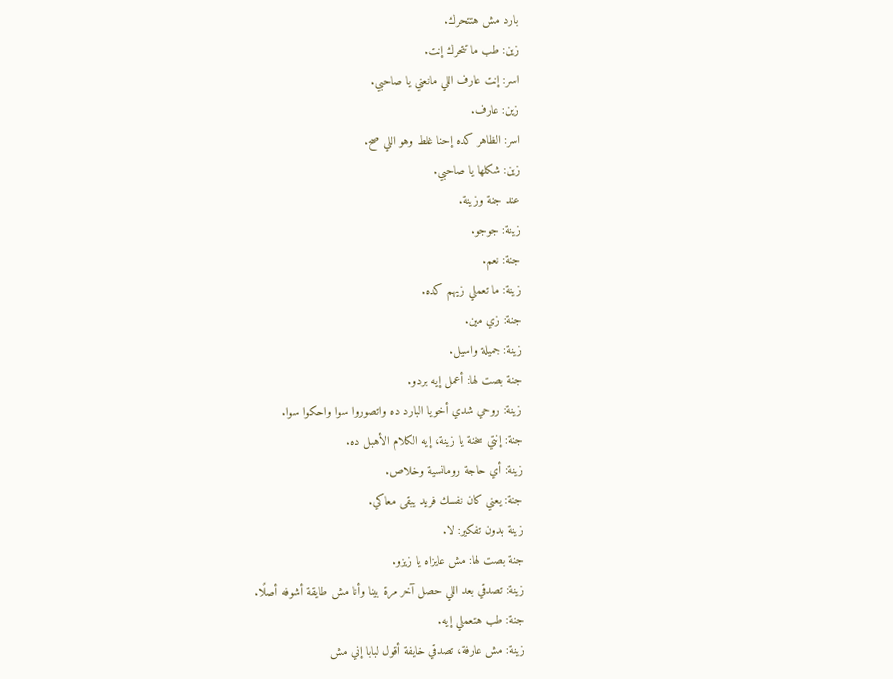بارد مش هتتحرك.
زين: طب ما تتحرك إنت.
اسر: إنت عارف اللي مانعني يا صاحبي.
زين: عارف.
اسر: الظاهر كده إحنا غلط وهو اللي صح.
زين: شكلها يا صاحبي.
عند جنة وزينة.
زينة: جوجو.
جنة: نعم.
زينة: ما تعملي زيهم كده.
جنة: زي مين.
زينة: جميلة واسيل.
جنة بصت لها: أعمل إيه بردو.
زينة: روحي شدي أخويا البارد ده واتصوروا سوا واحكوا سوا.
جنة: إنتي سخنة يا زينة، إيه الكلام الأهبل ده.
زينة: أي حاجة رومانسية وخلاص.
جنة: يعني كان نفسك فريد يبقى معاكي.
زينة بدون تفكير: لا.
جنة بصت لها: مش عايزاه يا زيزو.
زينة: تصدقي بعد اللي حصل آخر مرة بينا وأنا مش طايقة أشوفه أصلًا.
جنة: طب هتعملي إيه.
زينة: مش عارفة، تصدقي خايفة أقول لبابا إني مش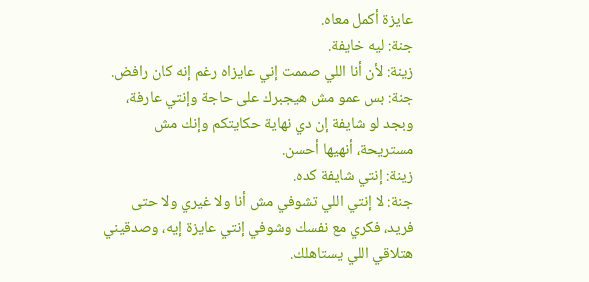عايزة أكمل معاه.
جنة: ليه خايفة.
زينة: لأن أنا اللي صممت إني عايزاه رغم إنه كان رافض.
جنة: بس عمو مش هيجبرك على حاجة وإنتي عارفة، وبجد لو شايفة إن دي نهاية حكايتكم وإنك مش مستريحة، أنهيها أحسن.
زينة: إنتي شايفة كده.
جنة: لا إنتي اللي تشوفي مش أنا ولا غيري ولا حتى فريد، فكري مع نفسك وشوفي إنتي عايزة إيه، وصدقيني هتلاقي اللي يستاهلك.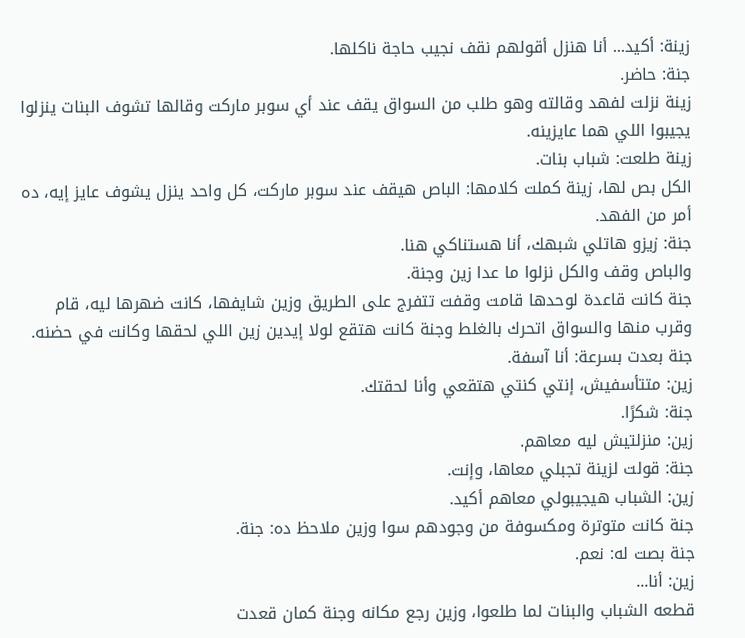زينة: أكيد... أنا هنزل أقولهم نقف نجيب حاجة ناكلها.
جنة: حاضر.
زينة نزلت لفهد وقالته وهو طلب من السواق يقف عند أي سوبر ماركت وقالها تشوف البنات ينزلوا يجيبوا اللي هما عايزينه.
زينة طلعت: شباب بنات.
الكل بص لها، زينة كملت كلامها: الباص هيقف عند سوبر ماركت، كل واحد ينزل يشوف عايز إيه، ده أمر من الفهد.
جنة: زيزو هاتلي شبهك، أنا هستناكي هنا.
والباص وقف والكل نزلوا ما عدا زين وجنة.
جنة كانت قاعدة لوحدها قامت وقفت تتفرج على الطريق وزين شايفها، كانت ضهرها ليه، قام وقرب منها والسواق اتحرك بالغلط وجنة كانت هتقع لولا إيدين زين اللي لحقها وكانت في حضنه.
جنة بعدت بسرعة: أنا آسفة.
زين: متتأسفيش، إنتي كنتي هتقعي وأنا لحقتك.
جنة: شكرًا.
زين: منزلتيش ليه معاهم.
جنة: قولت لزينة تجبلي معاها، وإنت.
زين: الشباب هيجيبولي معاهم أكيد.
جنة كانت متوترة ومكسوفة من وجودهم سوا وزين ملاحظ ده: جنة.
جنة بصت له: نعم.
زين: أنا...
قطعه الشباب والبنات لما طلعوا، وزين رجع مكانه وجنة كمان قعدت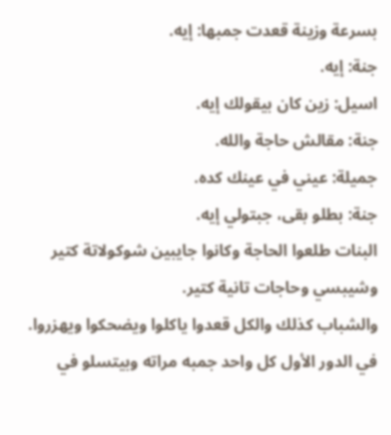بسرعة وزينة قعدت جمبها: إيه.
جنة: إيه.
اسيل: زين كان بيقولك إيه.
جنة: مقالش حاجة والله.
جميلة: عيني في عينك كده.
جنة: بطلو بقى، جبتولي إيه.
البنات طلعوا الحاجة وكانوا جايبين شوكولاتة كتير وشيبسي وحاجات تانية كتير.
والشباب كذلك والكل قعدوا ياكلوا ويضحكوا ويهزروا.
في الدور الأول كل واحد جمبه مراته وبيتسلو في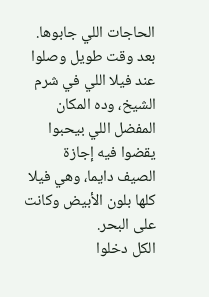الحاجات اللي جابوها.
بعد وقت طويل وصلوا عند فيلا اللي في شرم الشيخ، وده المكان المفضل اللي بيحبوا يقضوا فيه إجازة الصيف دايما، وهي فيلا كلها بلون الأبيض وكانت على البحر.
الكل دخلوا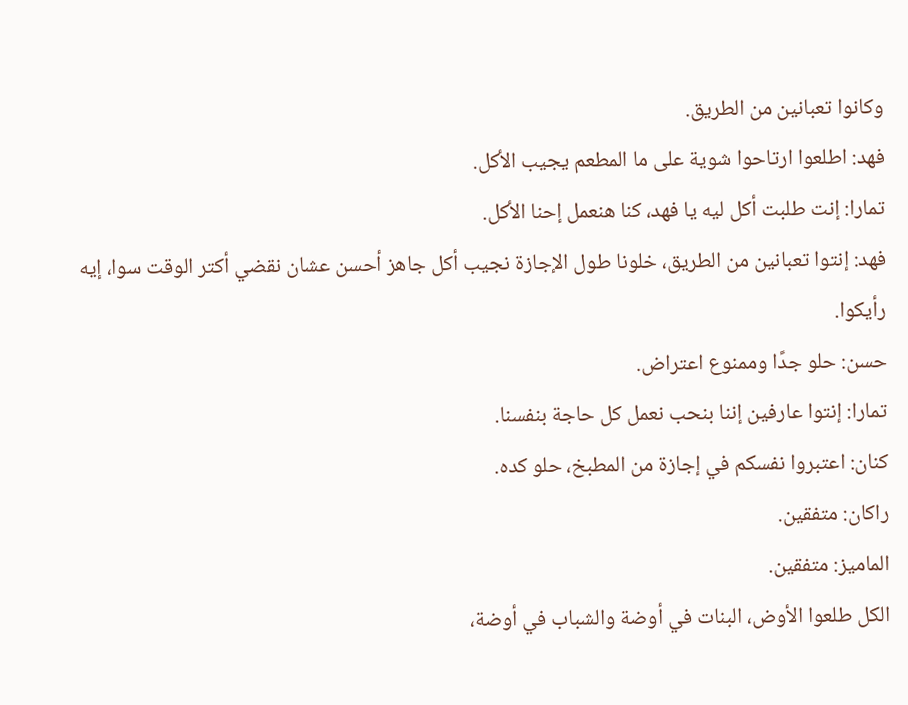وكانوا تعبانين من الطريق.
فهد: اطلعوا ارتاحوا شوية على ما المطعم يجيب الأكل.
تمارا: إنت طلبت أكل ليه يا فهد، كنا هنعمل إحنا الأكل.
فهد: إنتوا تعبانين من الطريق، خلونا طول الإجازة نجيب أكل جاهز أحسن عشان نقضي أكتر الوقت سوا، إيه رأيكوا.
حسن: حلو جدًا وممنوع اعتراض.
تمارا: إنتوا عارفين إننا بنحب نعمل كل حاجة بنفسنا.
كنان: اعتبروا نفسكم في إجازة من المطبخ، حلو كده.
راكان: متفقين.
الماميز: متفقين.
الكل طلعوا الأوض، البنات في أوضة والشباب في أوضة،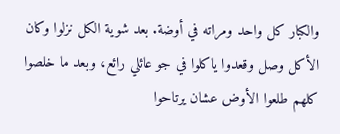والكبار كل واحد ومراته في أوضة. بعد شوية الكل نزلوا وكان الأكل وصل وقعدوا ياكلوا في جو عائلي رائع، وبعد ما خلصوا كلهم طلعوا الأوض عشان يرتاحوا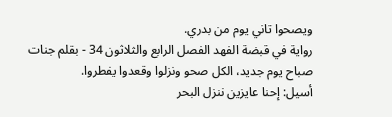ويصحوا تاني يوم من بدري.
رواية في قبضة الفهد الفصل الرابع والثلاثون 34 - بقلم جنات
صباح يوم جديد، الكل صحو ونزلوا وقعدوا يفطروا.
أسيل: إحنا عايزين ننزل البحر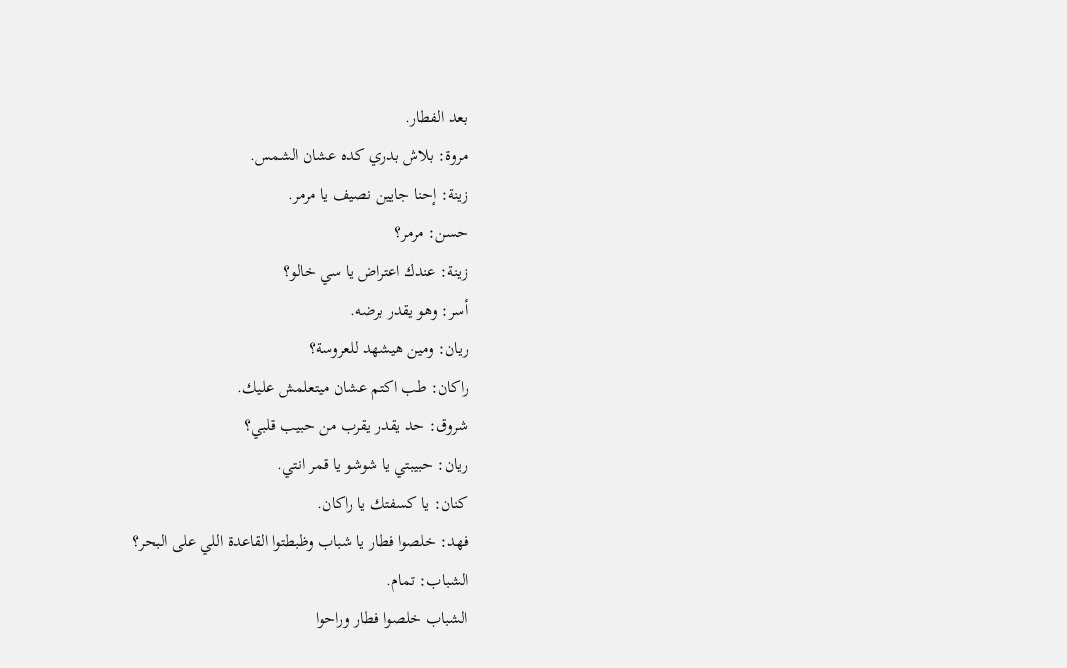بعد الفطار.
مروة: بلاش بدري كده عشان الشمس.
زينة: إحنا جايين نصيف يا مرمر.
حسن: مرمر؟
زينة: عندك اعتراض يا سي خالو؟
أسر: وهو يقدر برضه.
ريان: ومين هيشهد للعروسة؟
راكان: طب اكتم عشان ميتعلمش عليك.
شروق: حد يقدر يقرب من حبيب قلبي؟
ريان: حبيبتي يا شوشو يا قمر انتي.
كنان: يا كسفتك يا راكان.
فهد: خلصوا فطار يا شباب وظبطتوا القاعدة اللي على البحر؟
الشباب: تمام.
الشباب خلصوا فطار وراحوا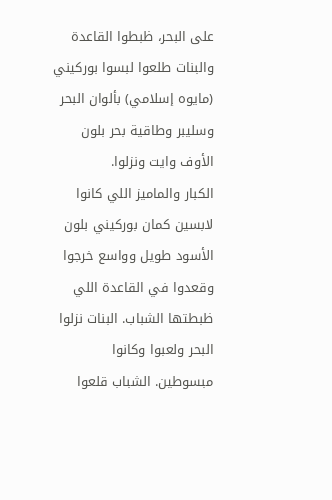على البحر، ظبطوا القاعدة والبنات طلعوا لبسوا بوركيني (مايوه إسلامي) بألوان البحر وسليبر وطاقية بحر بلون الأوف وايت ونزلوا.
الكبار والماميز اللي كانوا لابسين كمان بوركيني بلون الأسود طويل وواسع خرجوا وقعدوا في القاعدة اللي ظبطتها الشباب. البنات نزلوا البحر ولعبوا وكانوا مبسوطين. الشباب قلعوا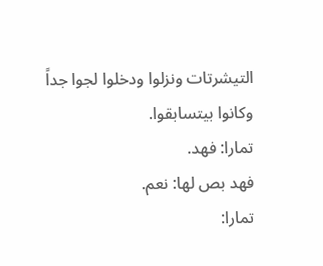التيشرتات ونزلوا ودخلوا لجوا جداً وكانوا بيتسابقوا.
تمارا: فهد.
فهد بص لها: نعم.
تمارا: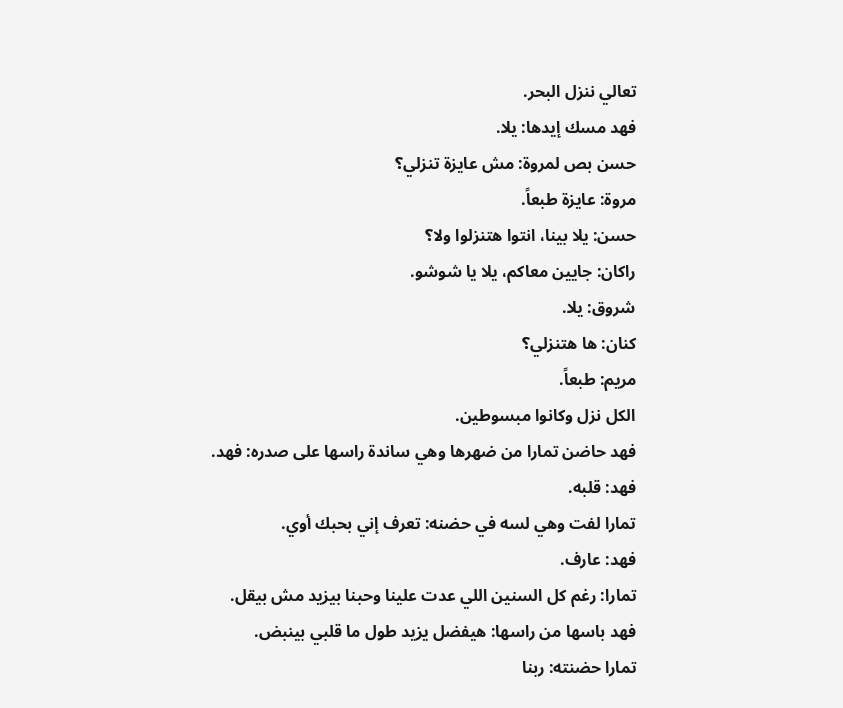تعالي ننزل البحر.
فهد مسك إيدها: يلا.
حسن بص لمروة: مش عايزة تنزلي؟
مروة: عايزة طبعاً.
حسن: يلا بينا، انتوا هتنزلوا ولا؟
راكان: جايين معاكم، يلا يا شوشو.
شروق: يلا.
كنان: ها هتنزلي؟
مريم: طبعاً.
الكل نزل وكانوا مبسوطين.
فهد حاضن تمارا من ضهرها وهي ساندة راسها على صدره: فهد.
فهد: قلبه.
تمارا لفت وهي لسه في حضنه: تعرف إني بحبك أوي.
فهد: عارف.
تمارا: رغم كل السنين اللي عدت علينا وحبنا بيزيد مش بيقل.
فهد باسها من راسها: هيفضل يزيد طول ما قلبي بينبض.
تمارا حضنته: ربنا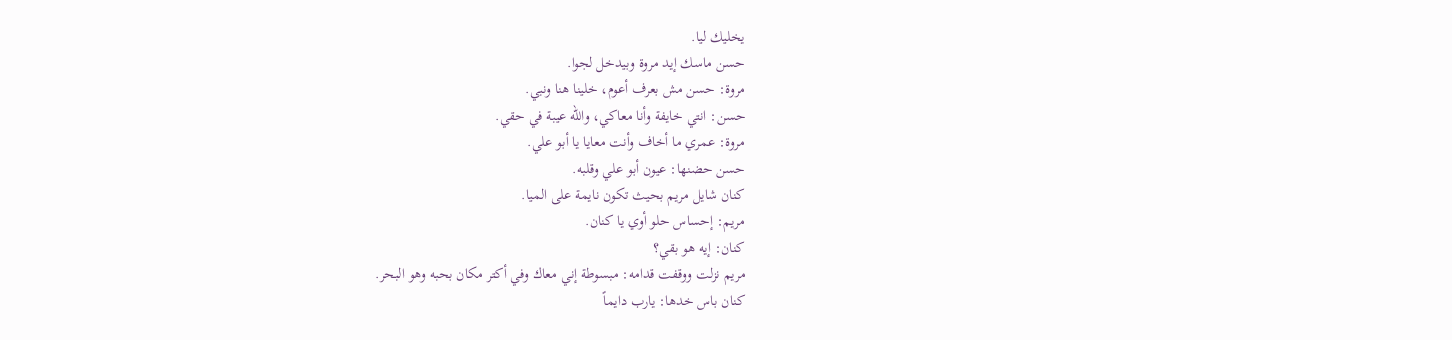يخليك ليا.
حسن ماسك إيد مروة وبيدخل لجوا.
مروة: حسن مش بعرف أعوم، خلينا هنا ونبي.
حسن: انتي خايفة وأنا معاكي، والله عيبة في حقي.
مروة: عمري ما أخاف وأنت معايا يا أبو علي.
حسن حضنها: عيون أبو علي وقلبه.
كنان شايل مريم بحيث تكون نايمة على الميا.
مريم: إحساس حلو أوي يا كنان.
كنان: إيه هو بقي؟
مريم نزلت ووقفت قدامه: مبسوطة إني معاك وفي أكتر مكان بحبه وهو البحر.
كنان باس خدها: يارب دايماً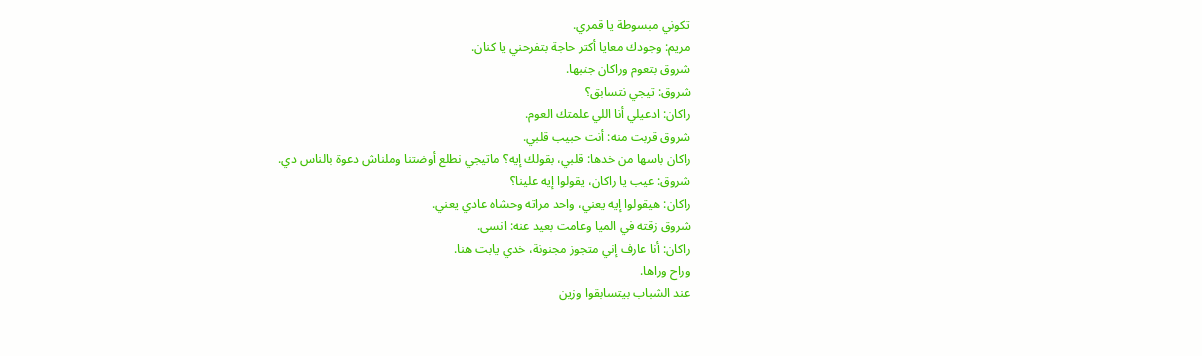تكوني مبسوطة يا قمري.
مريم: وجودك معايا أكتر حاجة بتفرحني يا كنان.
شروق بتعوم وراكان جنبها.
شروق: تيجي نتسابق؟
راكان: ادعيلي أنا اللي علمتك العوم.
شروق قربت منه: أنت حبيب قلبي.
راكان باسها من خدها: قلبي، بقولك إيه؟ ماتيجي نطلع أوضتنا وملناش دعوة بالناس دي.
شروق: عيب يا راكان، يقولوا إيه علينا؟
راكان: هيقولوا إيه يعني، واحد مراته وحشاه عادي يعني.
شروق زقته في الميا وعامت بعيد عنه: انسى.
راكان: أنا عارف إني متجوز مجنونة، خدي يابت هنا.
وراح وراها.
عند الشباب بيتسابقوا وزين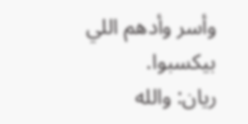وأسر وأدهم اللي بيكسبوا.
ريان: والله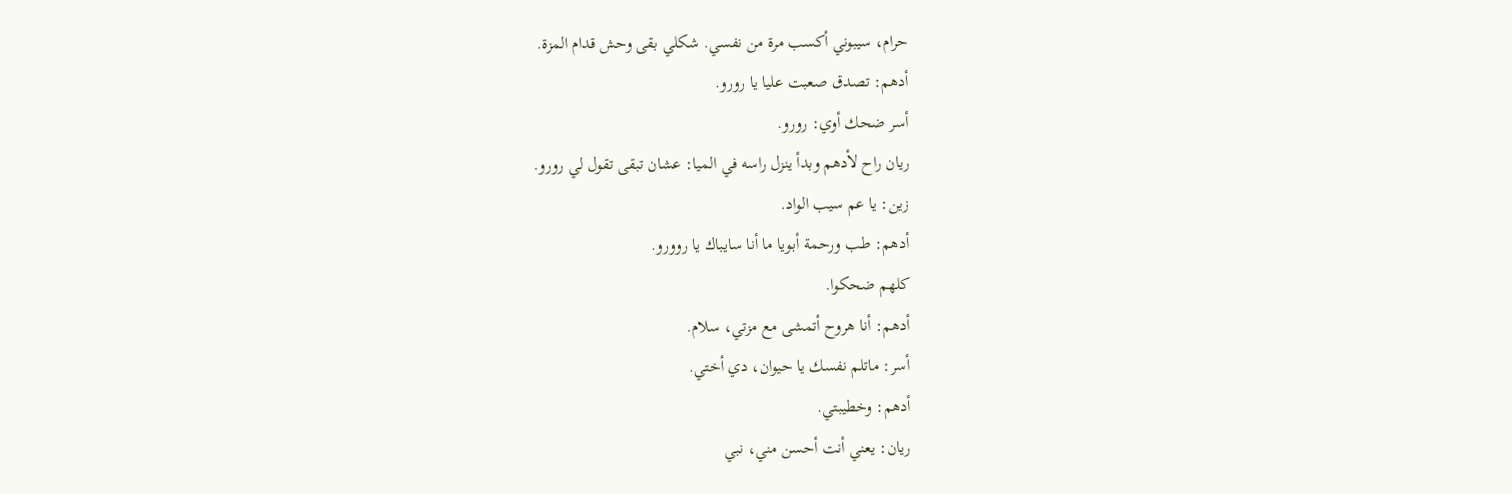حرام، سيبوني أكسب مرة من نفسي. شكلي بقى وحش قدام المزة.
أدهم: تصدق صعبت عليا يا رورو.
أسر ضحك أوي: رورو.
ريان راح لأدهم وبدأ ينزل راسه في الميا: عشان تبقى تقول لي رورو.
زين: يا عم سيب الواد.
أدهم: طب ورحمة أبويا ما أنا سايباك يا روورو.
كلهم ضحكوا.
أدهم: أنا هروح أتمشى مع مزتي، سلام.
أسر: ماتلم نفسك يا حيوان، دي أختي.
أدهم: وخطيبتي.
ريان: يعني أنت أحسن مني، نبي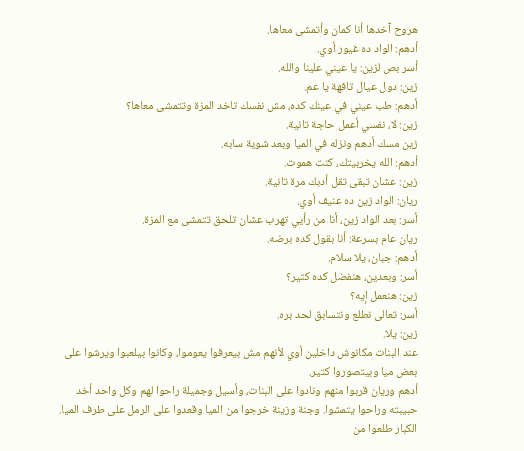هروح آخدها أنا كمان وأتمشى معاها.
أدهم: الواد ده غيور أوي.
أسر بص لزين: يا عيني علينا والله.
زين: دول عيال تافهة يا عم.
أدهم: طب عيني في عينك كده، مش نفسك تاخد المزة وتتمشى معاها؟
زين: لا، نفسي أعمل حاجة تانية.
زين مسك أدهم ونزله في الميا وبعد شوية سابه.
أدهم: الله يخربيتك، كنت هموت.
زين: عشان تبقى تقل أدبك مرة تانية.
ريان: الواد زين ده عنيف أوي.
أسر: بعد الواد زين، أنا من رأيي تهرب عشان تلحق تتمشى مع المزة.
ريان عام بسرعة: أنا بقول كده برضه.
أدهم: جبان، يلا سلام.
أسر: وبعدين، هنفضل كده كتير؟
زين: هنعمل إيه؟
أسر: تعالى نطلع ونتسابق لحد بره.
زين: يلا.
عند البنات مكانوش داخلين أوي لأنهم مش بيعرفوا يعوموا، وكانوا بيلعبوا ويرشوا على بعض ميا وبيتصوروا كتير.
أدهم وريان قربوا منهم ونادوا على البنات، وأسيل وجميلة راحوا لهم وكل واحد أخد حبيبته وراحوا يتمشوا. وجنة وزينة خرجوا من الميا وقعدوا على الرمل على طرف الميا.
الكبار طلعوا من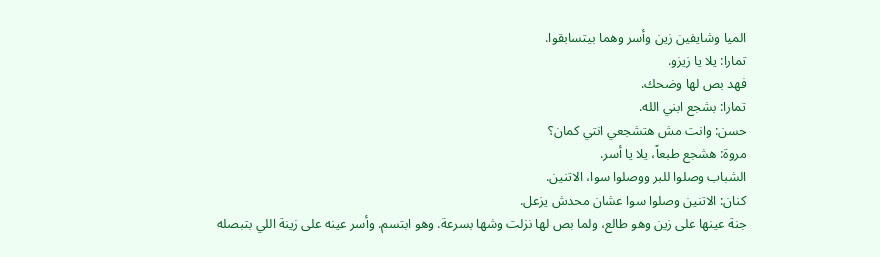الميا وشايفين زين وأسر وهما بيتسابقوا.
تمارا: يلا يا زيزو.
فهد بص لها وضحك.
تمارا: بشجع ابني الله.
حسن: وانت مش هتشجعي انتي كمان؟
مروة: هشجع طبعاً، يلا يا أسر.
الشباب وصلوا للبر ووصلوا سوا، الاتنين.
كنان: الاتنين وصلوا سوا عشان محدش يزعل.
جنة عينها على زين وهو طالع، ولما بص لها نزلت وشها بسرعة. وهو ابتسم. وأسر عينه على زينة اللي بتبصله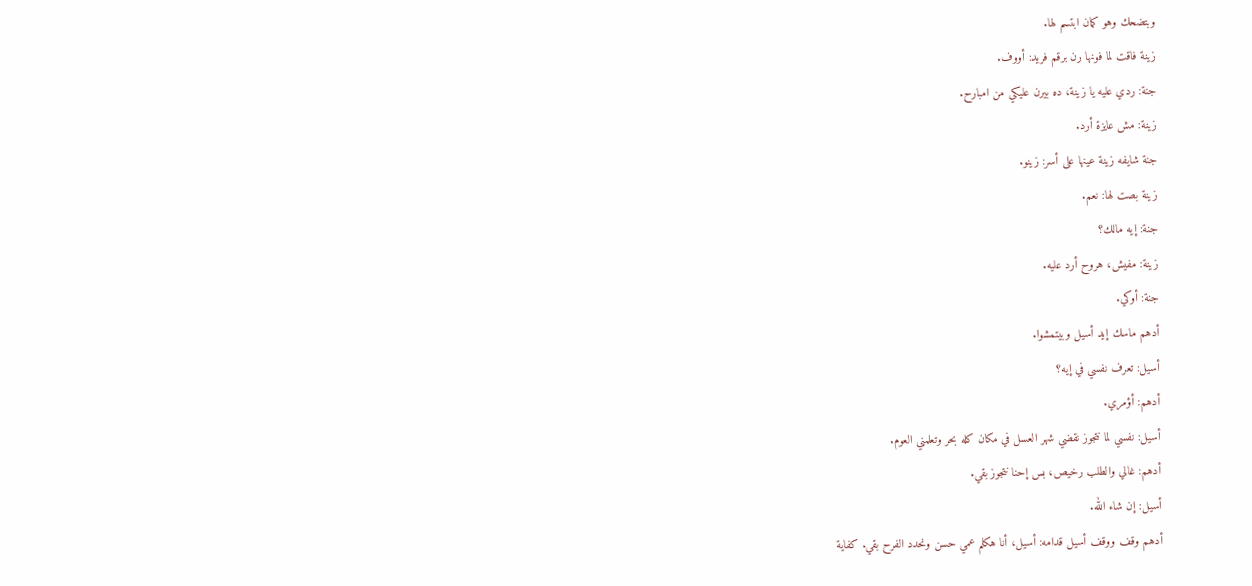وبتضحك وهو كمان ابتسم لها.
زينة فاقت لما فونها رن برقم فريد: أووف.
جنة: ردي عليه يا زينة، ده بيرن عليكي من امبارح.
زينة: مش عايزة أرد.
جنة شايفه زينة عينها على أسر: زينو.
زينة بصت لها: نعم.
جنة: إيه مالك؟
زينة: مفيش، هروح أرد عليه.
جنة: أوكي.
أدهم ماسك إيد أسيل وبيتمشوا.
أسيل: تعرف نفسي في إيه؟
أدهم: أؤمري.
أسيل: نفسي لما نتجوز نقضي شهر العسل في مكان كله بحر وتعلمني العوم.
أدهم: غالي والطلب رخيص، بس إحنا نتجوز بقي.
أسيل: إن شاء الله.
أدهم وقف ووقف أسيل قدامه: أسيل، أنا هكلم عمي حسن ونحدد الفرح بقي. كفاية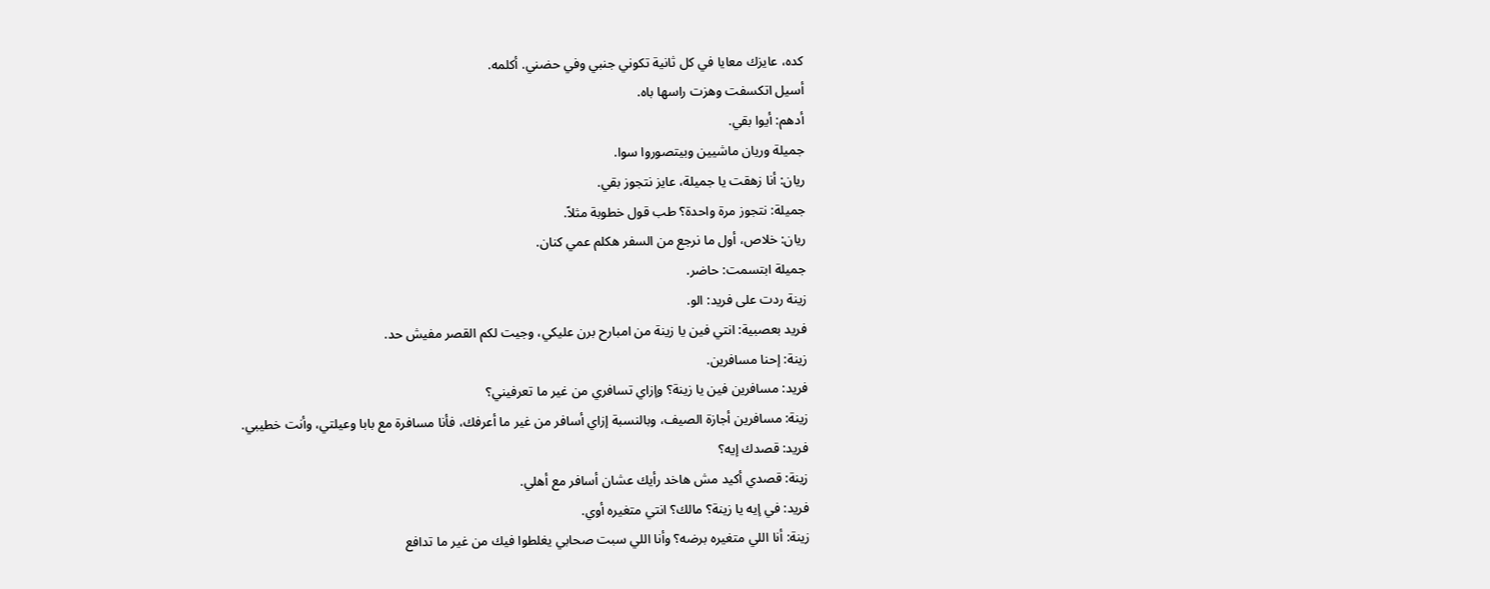كده، عايزك معايا في كل ثانية تكوني جنبي وفي حضني. أكلمه.
أسيل اتكسفت وهزت راسها باه.
أدهم: أيوا بقي.
جميلة وريان ماشيين وبيتصوروا سوا.
ريان: أنا زهقت يا جميلة، عايز نتجوز بقي.
جميلة: نتجوز مرة واحدة؟ طب قول خطوبة مثلاً.
ريان: خلاص، أول ما نرجع من السفر هكلم عمي كنان.
جميلة ابتسمت: حاضر.
زينة ردت على فريد: الو.
فريد بعصبية: انتي فين يا زينة من امبارح برن عليكي، وجيت لكم القصر مفيش حد.
زينة: إحنا مسافرين.
فريد: مسافرين فين يا زينة؟ وإزاي تسافري من غير ما تعرفيني؟
زينة: مسافرين أجازة الصيف، وبالنسبة إزاي أسافر من غير ما أعرفك، فأنا مسافرة مع بابا وعيلتي، وأنت خطيبي.
فريد: قصدك إيه؟
زينة: قصدي أكيد مش هاخد رأيك عشان أسافر مع أهلي.
فريد: في إيه يا زينة؟ مالك؟ انتي متغيره أوي.
زينة: أنا اللي متغيره برضه؟ وأنا اللي سبت صحابي يغلطوا فيك من غير ما تدافع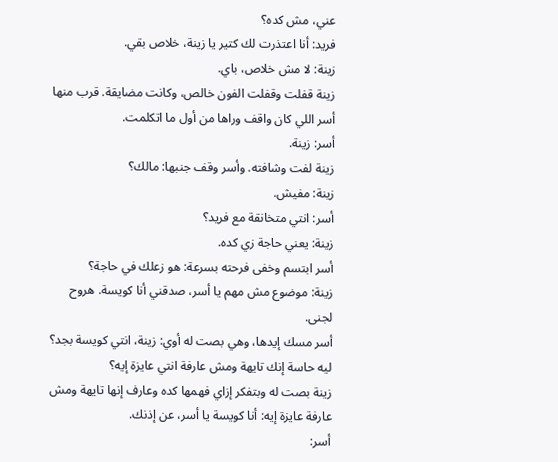عني، مش كده؟
فريد: أنا اعتذرت لك كتير يا زينة، خلاص بقي.
زينة: لا مش خلاص، باي.
زينة قفلت وقفلت الفون خالص، وكانت مضايقة. قرب منها أسر اللي كان واقف وراها من أول ما اتكلمت.
أسر: زينة.
زينة لفت وشافته. وأسر وقف جنبها: مالك؟
زينة: مفيش.
أسر: انتي متخانقة مع فريد؟
زينة: يعني حاجة زي كده.
أسر ابتسم وخفى فرحته بسرعة: هو زعلك في حاجة؟
زينة: موضوع مش مهم يا أسر، صدقني أنا كويسة. هروح لجنى.
أسر مسك إيدها، وهي بصت له أوي: زينة، انتي كويسة بجد؟ ليه حاسة إنك تايهة ومش عارفة انتي عايزة إيه؟
زينة بصت له وبتفكر إزاي فهمها كده وعارف إنها تايهة ومش عارفة عايزة إيه: أنا كويسة يا أسر، عن إذنك.
أسر: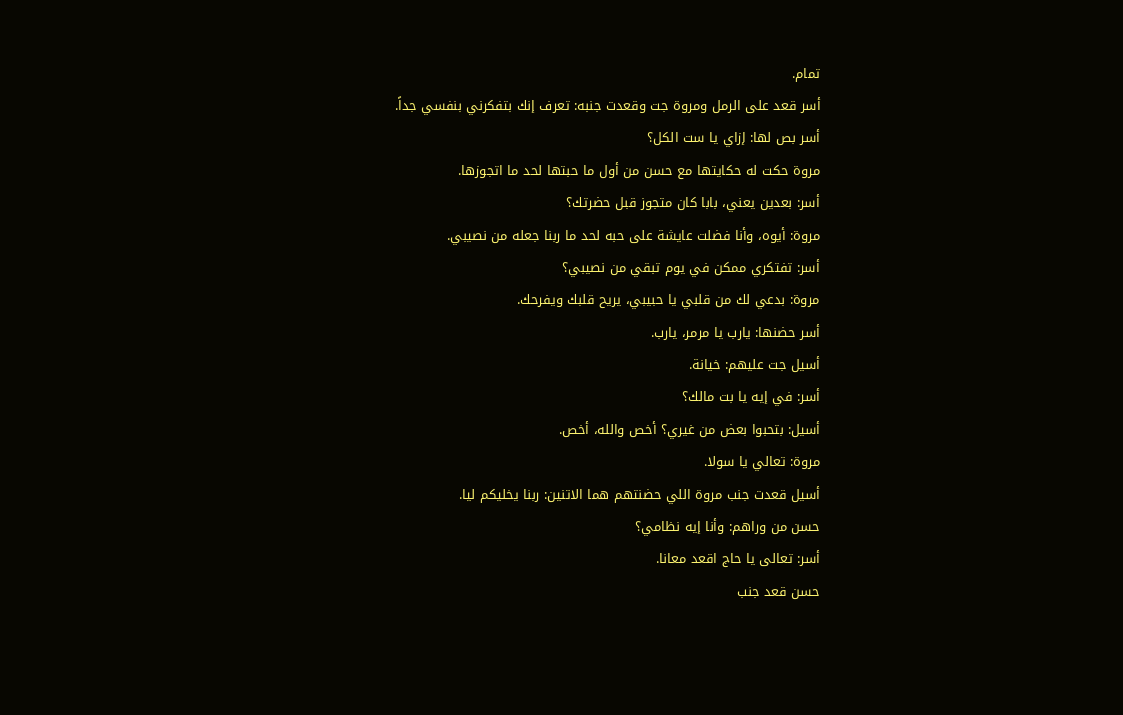تمام.
أسر قعد على الرمل ومروة جت وقعدت جنبه: تعرف إنك بتفكرني بنفسي جداً.
أسر بص لها: إزاي يا ست الكل؟
مروة حكت له حكايتها مع حسن من أول ما حبتها لحد ما اتجوزها.
أسر: بعدين يعني، بابا كان متجوز قبل حضرتك؟
مروة: أيوه، وأنا فضلت عايشة على حبه لحد ما ربنا جعله من نصيبي.
أسر: تفتكري ممكن في يوم تبقي من نصيبي؟
مروة: بدعي لك من قلبي يا حبيبي، يريح قلبك ويفرحك.
أسر حضنها: يارب يا مرمر، يارب.
أسيل جت عليهم: خيانة.
أسر: في إيه يا بت مالك؟
أسيل: بتحبوا بعض من غيري؟ أخص والله، أخص.
مروة: تعالي يا سولا.
أسيل قعدت جنب مروة اللي حضنتهم هما الاتنين: ربنا يخليكم ليا.
حسن من وراهم: وأنا إيه نظامي؟
أسر: تعالى يا حاج اقعد معانا.
حسن قعد جنب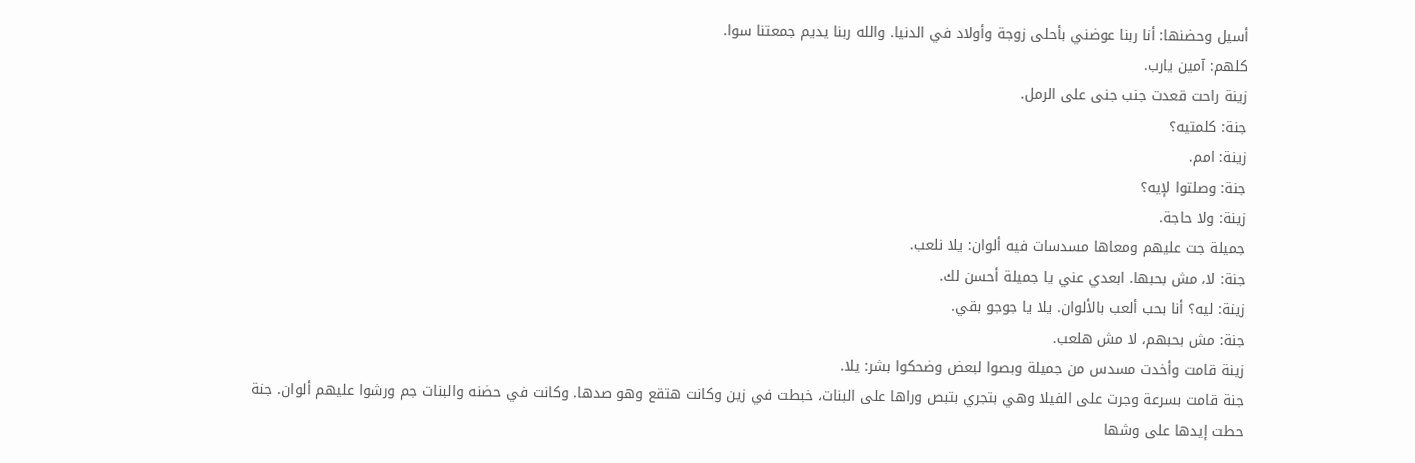أسيل وحضنها: أنا ربنا عوضني بأحلى زوجة وأولاد في الدنيا. والله ربنا يديم جمعتنا سوا.
كلهم: آمين يارب.
زينة راحت قعدت جنب جنى على الرمل.
جنة: كلمتيه؟
زينة: امم.
جنة: وصلتوا لإيه؟
زينة: ولا حاجة.
جميلة جت عليهم ومعاها مسدسات فيه ألوان: يلا نلعب.
جنة: لا، مش بحبها. ابعدي عني يا جميلة أحسن لك.
زينة: ليه؟ أنا بحب ألعب بالألوان. يلا يا جوجو بقي.
جنة: مش بحبهم، لا مش هلعب.
زينة قامت وأخدت مسدس من جميلة وبصوا لبعض وضحكوا بشر: يلا.
جنة قامت بسرعة وجرت على الفيلا وهي بتجري بتبص وراها على البنات، خبطت في زين وكانت هتقع وهو صدها. وكانت في حضنه والبنات جم ورشوا عليهم ألوان. جنة حطت إيدها على وشها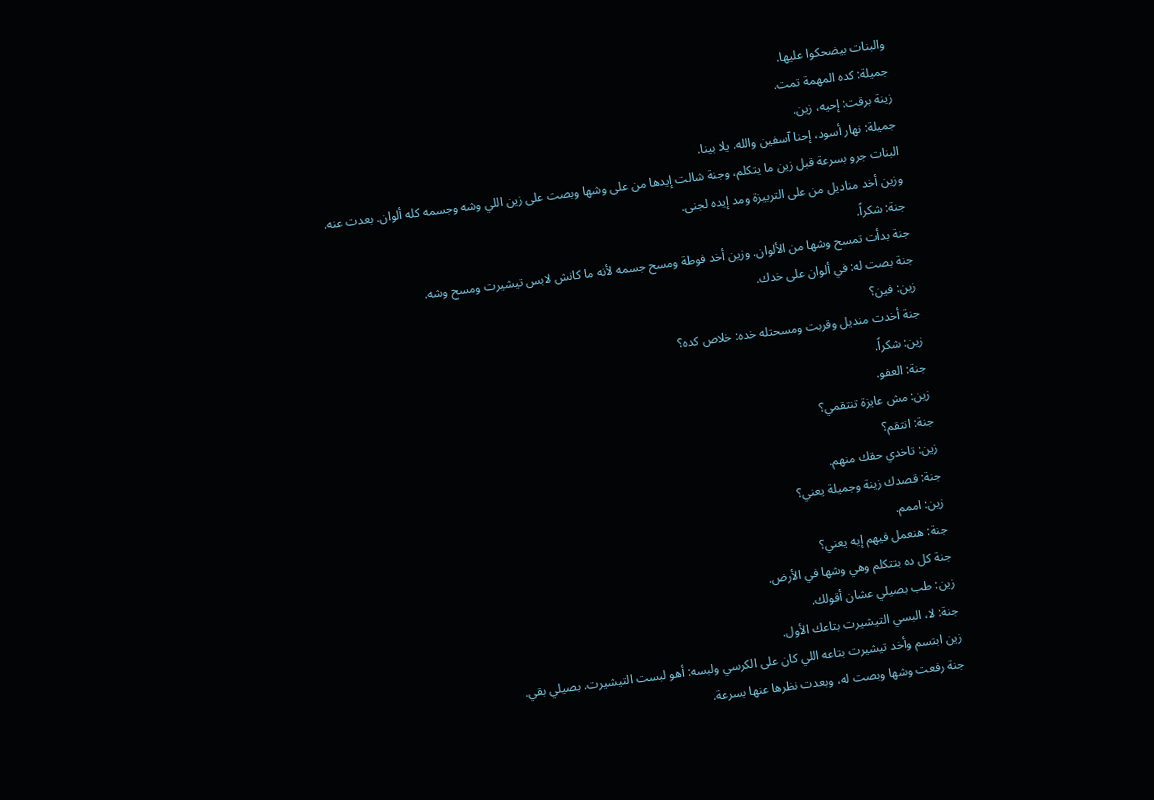والبنات بيضحكوا عليها.
جميلة: كده المهمة تمت.
زينة برقت: إحيه، زين.
جميلة: نهار أسود، إحنا آسفين والله. يلا بينا.
البنات جرو بسرعة قبل زين ما يتكلم، وجنة شالت إيدها من على وشها وبصت على زين اللي وشه وجسمه كله ألوان. بعدت عنه. وزين أخد مناديل من على التربيزة ومد إيده لجنى.
جنة: شكراً.
جنة بدأت تمسح وشها من الألوان. وزين أخد فوطة ومسح جسمه لأنه ما كانش لابس تيشيرت ومسح وشه.
جنة بصت له: في ألوان على خدك.
زين: فين؟
جنة أخدت منديل وقربت ومسحتله خده: خلاص كده؟
زين: شكراً.
جنة: العفو.
زين: مش عايزة تنتقمي؟
جنة: انتقم؟
زين: تاخدي حقك منهم.
جنة: قصدك زينة وجميلة يعني؟
زين: اممم.
جنة: هنعمل فيهم إيه يعني؟
جنة كل ده بتتكلم وهي وشها في الأرض.
زين: طب بصيلي عشان أقولك.
جنة: لا، البسي التيشيرت بتاعك الأول.
زين ابتسم وأخد تيشيرت بتاعه اللي كان على الكرسي ولبسه: أهو لبست التيشيرت. بصيلي بقي.
جنة رفعت وشها وبصت له، وبعدت نظرها عنها بسرعة.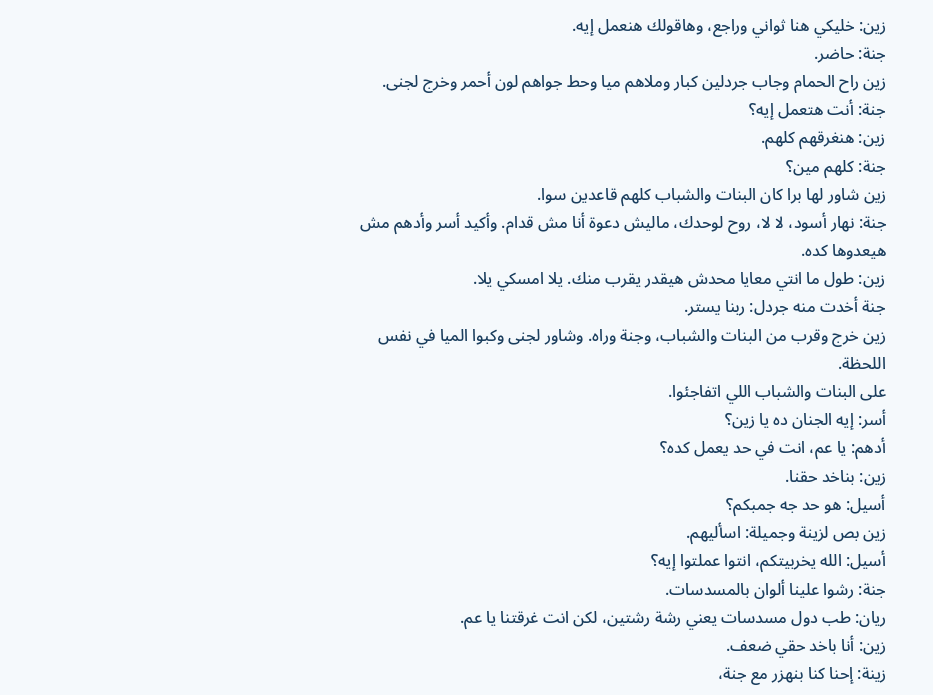زين: خليكي هنا ثواني وراجع، وهاقولك هنعمل إيه.
جنة: حاضر.
زين راح الحمام وجاب جردلين كبار وملاهم ميا وحط جواهم لون أحمر وخرج لجنى.
جنة: أنت هتعمل إيه؟
زين: هنغرقهم كلهم.
جنة: كلهم مين؟
زين شاور لها برا كان البنات والشباب كلهم قاعدين سوا.
جنة: نهار أسود، لا لا، روح لوحدك، ماليش دعوة أنا مش قدام. وأكيد أسر وأدهم مش هيعدوها كده.
زين: طول ما انتي معايا محدش هيقدر يقرب منك. يلا امسكي يلا.
جنة أخدت منه جردل: ربنا يستر.
زين خرج وقرب من البنات والشباب، وجنة وراه. وشاور لجنى وكبوا الميا في نفس اللحظة.
على البنات والشباب اللي اتفاجئوا.
أسر: إيه الجنان ده يا زين؟
أدهم: يا عم، انت في حد يعمل كده؟
زين: بناخد حقنا.
أسيل: هو حد جه جمبكم؟
زين بص لزينة وجميلة: اسأليهم.
أسيل: الله يخربيتكم، انتوا عملتوا إيه؟
جنة: رشوا علينا ألوان بالمسدسات.
ريان: طب دول مسدسات يعني رشة رشتين، لكن انت غرقتنا يا عم.
زين: أنا باخد حقي ضعف.
زينة: إحنا كنا بنهزر مع جنة،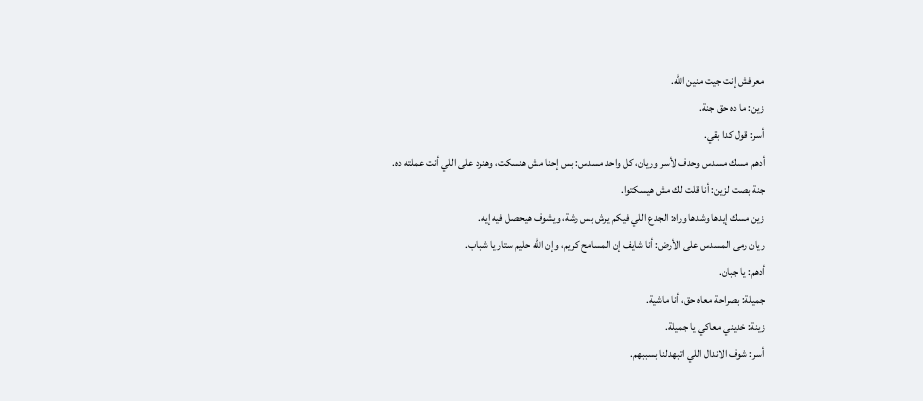معرفش إنت جيت منين الله.
زين: ما ده حق جنة.
أسر: قول كدا بقي.
أدهم مسك مسدس وحدف لأسر وريان، كل واحد مسدس: بس إحنا مش هنسكت، وهنرد على اللي أنت عملته ده.
جنة بصت لزين: أنا قلت لك مش هيسكتوا.
زين مسك إيدها وشدها وراه: الجدع اللي فيكم يرش بس رشة، ويشوف هيحصل فيه إيه.
ريان رمى المسدس على الأرض: أنا شايف إن المسامح كريم، وإن الله حليم ستار يا شباب.
أدهم: يا جبان.
جميلة: بصراحة معاه حق، أنا ماشية.
زينة: خديني معاكي يا جميلة.
أسر: شوف الاندال اللي اتبهدلنا بسببهم.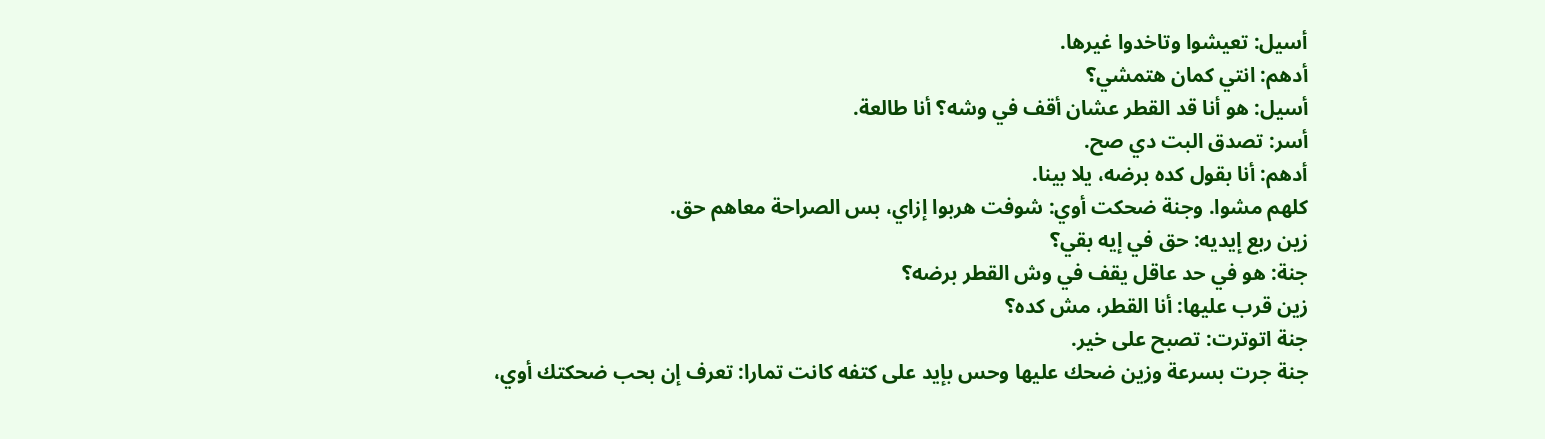أسيل: تعيشوا وتاخدوا غيرها.
أدهم: انتي كمان هتمشي؟
أسيل: هو أنا قد القطر عشان أقف في وشه؟ أنا طالعة.
أسر: تصدق البت دي صح.
أدهم: أنا بقول كده برضه، يلا بينا.
كلهم مشوا. وجنة ضحكت أوي: شوفت هربوا إزاي، بس الصراحة معاهم حق.
زين ربع إيديه: حق في إيه بقي؟
جنة: هو في حد عاقل يقف في وش القطر برضه؟
زين قرب عليها: أنا القطر، مش كده؟
جنة اتوترت: تصبح على خير.
جنة جرت بسرعة وزين ضحك عليها وحس بإيد على كتفه كانت تمارا: تعرف إن بحب ضحكتك أوي،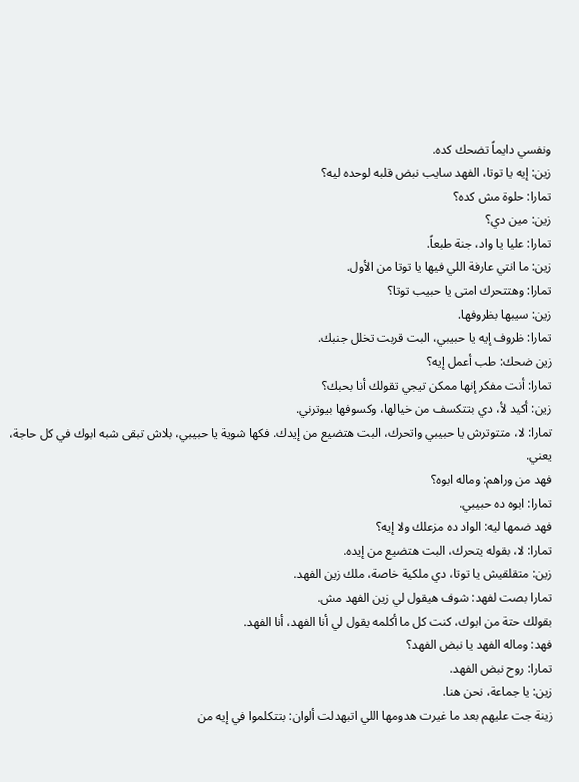ونفسي دايماً تضحك كده.
زين: إيه يا توتا، الفهد سايب نبض قلبه لوحده ليه؟
تمارا: حلوة مش كده؟
زين: مين دي؟
تمارا: عليا يا واد، جنة طبعاً.
زين: ما انتي عارفة اللي فيها يا توتا من الأول.
تمارا: وهتتحرك امتى يا حبيب توتا؟
زين: سيبها بظروفها.
تمارا: ظروف إيه يا حبيبي، البت قربت تخلل جنبك.
زين ضحك: طب أعمل إيه؟
تمارا: أنت مفكر إنها ممكن تيجي تقولك أنا بحبك؟
زين: أكيد لأ، دي بتتكسف من خيالها، وكسوفها بيوترني.
تمارا: لا، متتوترش يا حبيبي واتحرك، البت هتضيع من إيدك. فكها شوية يا حبيبي، بلاش تبقى شبه ابوك في كل حاجة، يعني.
فهد من وراهم: وماله ابوه؟
تمارا: ابوه ده حبيبي.
فهد ضمها ليه: الواد ده مزعلك ولا إيه؟
تمارا: لا، بقوله يتحرك، البت هتضيع من إيده.
زين: متقلقيش يا توتا، دي ملكية خاصة، ملك زين الفهد.
تمارا بصت لفهد: شوف هيقول لي زين الفهد مش.
بقولك حتة من ابوك، كنت كل ما أكلمه يقول لي أنا الفهد، أنا الفهد.
فهد: وماله الفهد يا نبض الفهد؟
تمارا: روح نبض الفهد.
زين: يا جماعة، نحن هنا.
زينة جت عليهم بعد ما غيرت هدومها اللي اتبهدلت ألوان: بتتكلموا في إيه من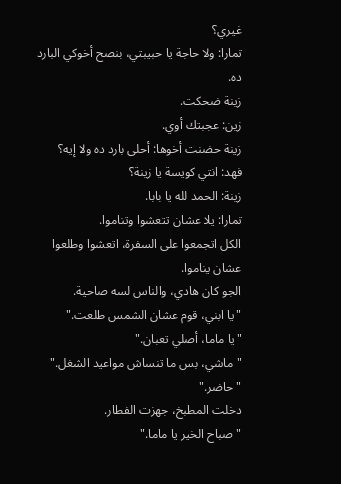غيري؟
تمارا: ولا حاجة يا حبيبتي، بنصح أخوكي البارد ده.
زينة ضحكت.
زين: عجبتك أوي.
زينة حضنت أخوها: أحلى بارد ده ولا إيه؟
فهد: انتي كويسة يا زينة؟
زينة: الحمد لله يا بابا.
تمارا: يلا عشان تتعشوا وتناموا.
الكل اتجمعوا على السفرة، اتعشوا وطلعوا عشان يناموا.
الجو كان هادي، والناس لسه صاحية.
"يا ابني، قوم عشان الشمس طلعت."
"يا ماما، أصلي تعبان."
"ماشي، بس ما تنساش مواعيد الشغل."
"حاضر."
دخلت المطبخ، جهزت الفطار.
"صباح الخير يا ماما."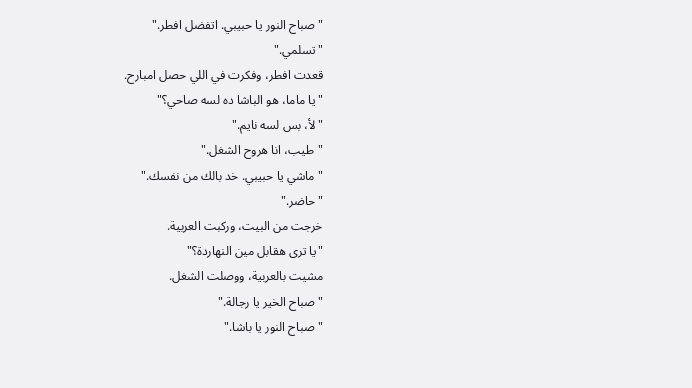"صباح النور يا حبيبي. اتفضل افطر."
"تسلمي."
قعدت افطر، وفكرت في اللي حصل امبارح.
"يا ماما، هو الباشا ده لسه صاحي؟"
"لأ، بس لسه نايم."
"طيب، انا هروح الشغل."
"ماشي يا حبيبي. خد بالك من نفسك."
"حاضر."
خرجت من البيت، وركبت العربية.
"يا ترى هقابل مين النهاردة؟"
مشيت بالعربية، ووصلت الشغل.
"صباح الخير يا رجالة."
"صباح النور يا باشا."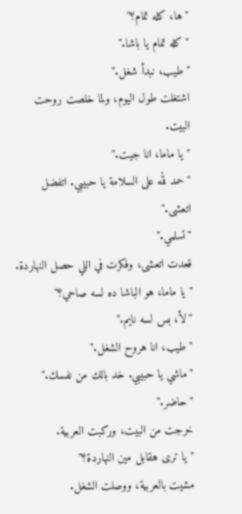"ها، كله تمام؟"
"كله تمام يا باشا."
"طيب، نبدأ شغل."
اشتغلت طول اليوم، ولما خلصت روحت البيت.
"يا ماما، انا جيت."
"حمد لله على السلامة يا حبيبي. اتفضل اتعشى."
"تسلمي."
قعدت اتعشى، وفكرت في اللي حصل النهاردة.
"يا ماما، هو الباشا ده لسه صاحي؟"
"لأ، بس لسه نايم."
"طيب، انا هروح الشغل."
"ماشي يا حبيبي. خد بالك من نفسك."
"حاضر."
خرجت من البيت، وركبت العربية.
"يا ترى هقابل مين النهاردة؟"
مشيت بالعربية، ووصلت الشغل.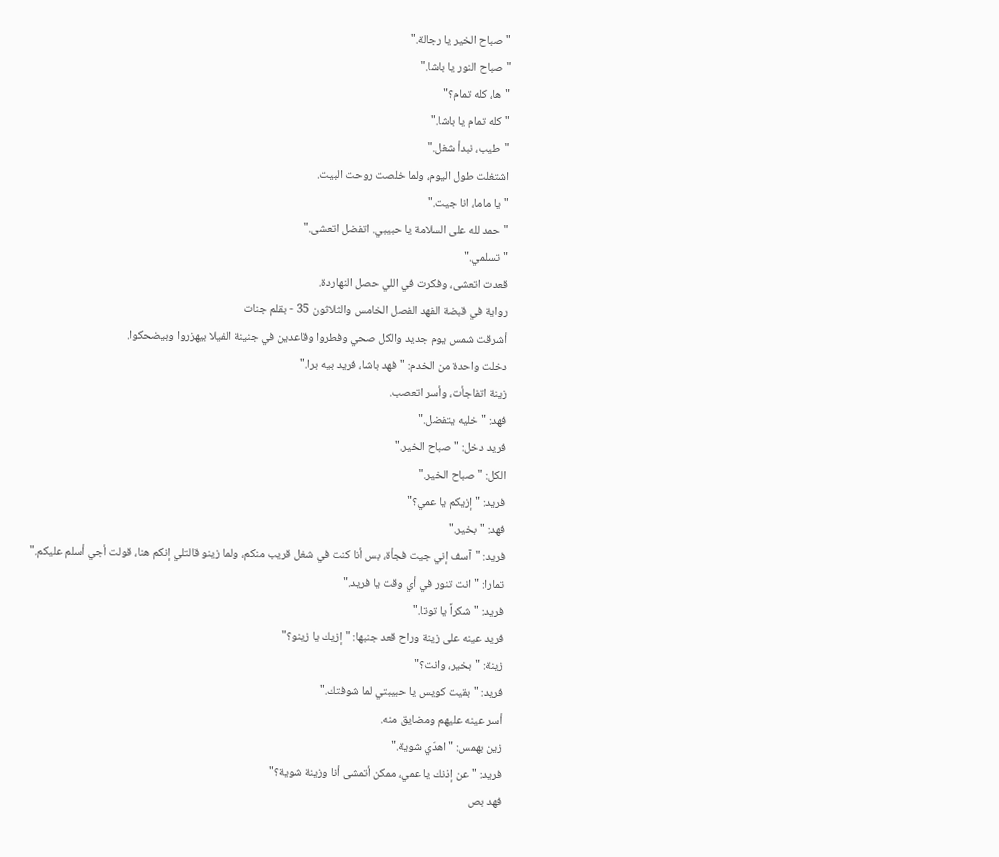"صباح الخير يا رجالة."
"صباح النور يا باشا."
"ها، كله تمام؟"
"كله تمام يا باشا."
"طيب، نبدأ شغل."
اشتغلت طول اليوم، ولما خلصت روحت البيت.
"يا ماما، انا جيت."
"حمد لله على السلامة يا حبيبي. اتفضل اتعشى."
"تسلمي."
قعدت اتعشى، وفكرت في اللي حصل النهاردة.
رواية في قبضة الفهد الفصل الخامس والثلاثون 35 - بقلم جنات
أشرقت شمس يوم جديد والكل صحي وفطروا وقاعدين في جنينة الفيلا بيهزروا وبيضحكوا.
دخلت واحدة من الخدم: "فهد باشا، فريد بيه برا."
زينة اتفاجأت، وأسر اتعصب.
فهد: "خليه يتفضل."
فريد دخل: "صباح الخير."
الكل: "صباح الخير."
فريد: "إزيكم يا عمي؟"
فهد: "بخير."
فريد: "آسف إني جيت فجأة، بس أنا كنت في شغل قريب منكم، ولما زينو قالتلي إنكم هنا، قولت أجي أسلم عليكم."
تمارا: "انت تنور في أي وقت يا فريد."
فريد: "شكراً يا توتا."
فريد عينه على زينة وراح قعد جنبها: "إزيك يا زينو؟"
زينة: "بخير، وانت؟"
فريد: "بقيت كويس يا حبيبتي لما شوفتك."
أسر عينه عليهم ومضايق منه.
زين بهمس: "اهدّي شوية."
فريد: "عن إذنك يا عمي، ممكن أتمشى أنا وزينة شوية؟"
فهد بص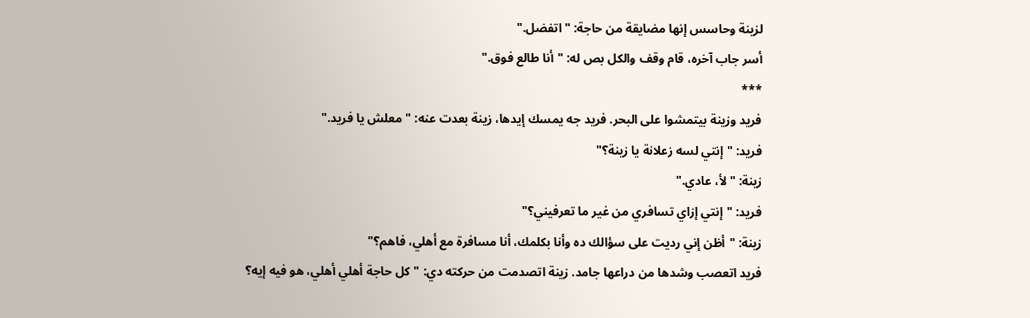لزينة وحاسس إنها مضايقة من حاجة: "اتفضل."
أسر جاب آخره، قام وقف والكل بص له: "أنا طالع فوق."
***
فريد وزينة بيتمشوا على البحر. فريد جه يمسك إيدها، زينة بعدت عنه: "معلش يا فريد."
فريد: "إنتي لسه زعلانة يا زينة؟"
زينة: "لأ، عادي."
فريد: "إنتي إزاي تسافري من غير ما تعرفيني؟"
زينة: "أظن إني رديت على سؤالك ده وأنا بكلمك، أنا مسافرة مع أهلي، فاهم؟"
فريد اتعصب وشدها من دراعها جامد. زينة اتصدمت من حركته دي: "كل حاجة أهلي أهلي، هو فيه إيه؟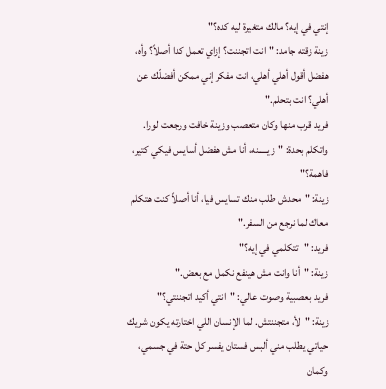إنتي في إيه؟ مالك متغيرة ليه كده؟"
زينة زقته جامد: "انت اتجننت؟ إزاي تعمل كدا أصلاً؟ وأه، هفضل أقول أهلي أهلي، انت مفكر إني ممكن أفضلّك عن أهلي؟ انت بتحلم."
فريد قرب منها وكان متعصب وزينة خافت ورجعت لورا. واتكلم بحدة: "زيـــــنه، أنا مش هفضل أسايس فيكي كتير، فاهمة؟"
زينة: "محدش طلب منك تسايس فيا، أنا أصلاً كنت هتكلم معاك لما نرجع من السفر."
فريد: "تتكلمي في إيه؟"
زينة: "أنا وانت مش هينفع نكمل مع بعض."
فريد بعصبية وصوت عالي: "انتي أكيد اتجننتي؟"
زينة: "لأ، متجننتش. لما الإنسان اللي اختارته يكون شريك حياتي يطلب مني ألبس فستان يفسر كل حتة في جسمي، وكمان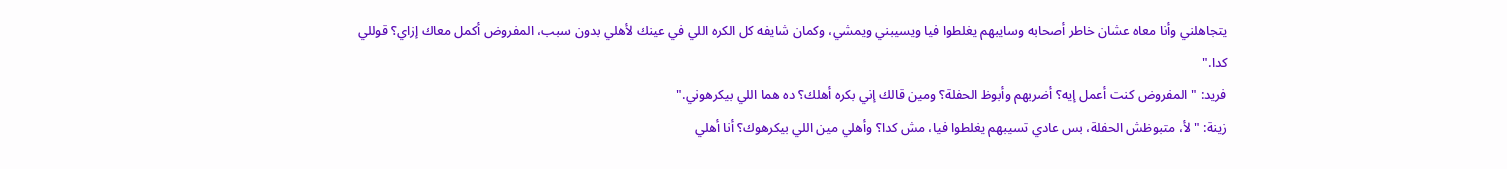يتجاهلني وأنا معاه عشان خاطر أصحابه وسايبهم يغلطوا فيا ويسيبني ويمشي، وكمان شايفه كل الكره اللي في عينك لأهلي بدون سبب، المفروض أكمل معاك إزاي؟ قوللي كدا."
فريد: "المفروض كنت أعمل إيه؟ أضربهم وأبوظ الحفلة؟ ومين قالك إني بكره أهلك؟ ده هما اللي بيكرهوني."
زينة: "لأ، متبوظش الحفلة، بس عادي تسيبهم يغلطوا فيا، مش كدا؟ وأهلي مين اللي بيكرهوك؟ أنا أهلي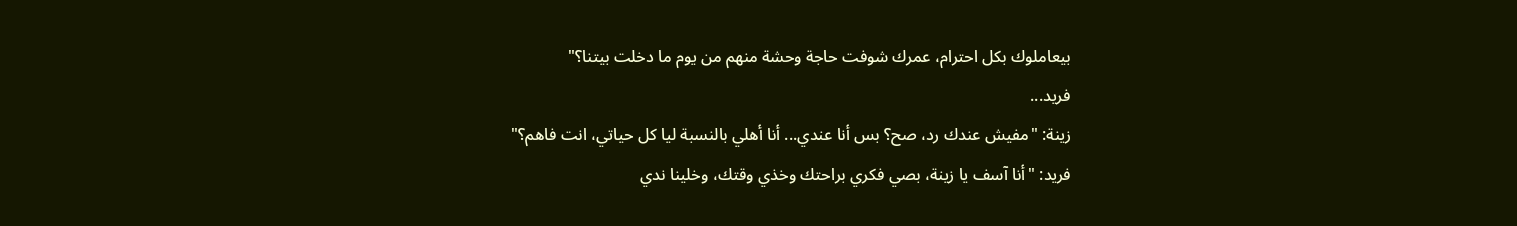بيعاملوك بكل احترام، عمرك شوفت حاجة وحشة منهم من يوم ما دخلت بيتنا؟"
فريد...
زينة: "مفيش عندك رد، صح؟ بس أنا عندي... أنا أهلي بالنسبة ليا كل حياتي، انت فاهم؟"
فريد: "أنا آسف يا زينة، بصي فكري براحتك وخذي وقتك، وخلينا ندي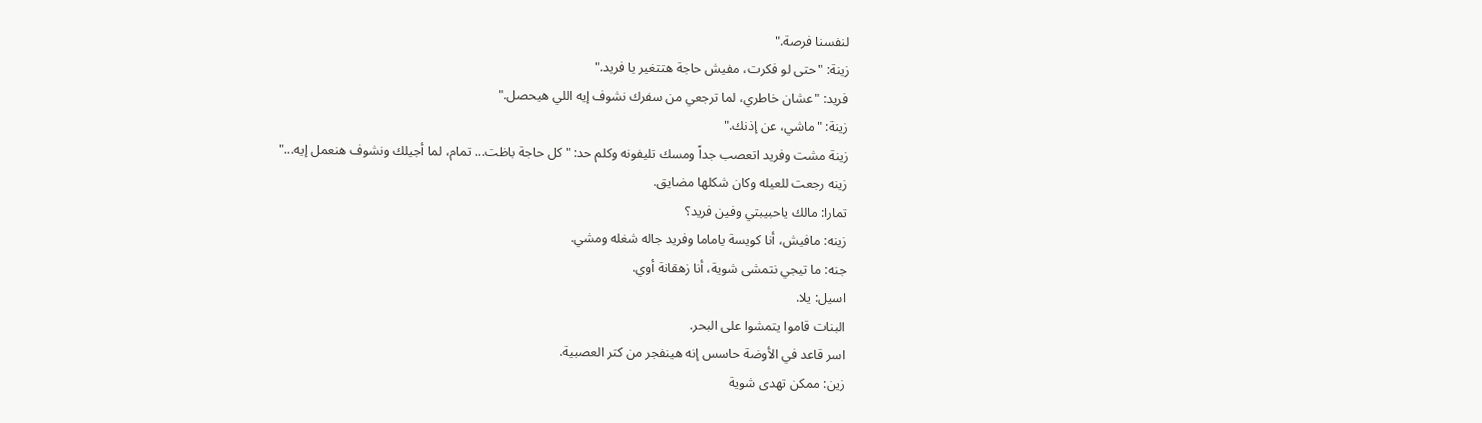لنفسنا فرصة."
زينة: "حتى لو فكرت، مفيش حاجة هتتغير يا فريد."
فريد: "عشان خاطري، لما ترجعي من سفرك نشوف إيه اللي هيحصل."
زينة: "ماشي، عن إذنك."
زينة مشت وفريد اتعصب جداً ومسك تليفونه وكلم حد: "كل حاجة باظت... تمام، لما أجيلك ونشوف هنعمل إيه..."
زينه رجعت للعيله وكان شكلها مضايق.
تمارا: مالك ياحبيبتي وفين فريد؟
زينه: مافيش، أنا كويسة ياماما وفريد جاله شغله ومشي.
جنه: ما تيجي نتمشى شوية، أنا زهقانة أوي.
اسيل: يلا.
البنات قاموا يتمشوا على البحر.
اسر قاعد في الأوضة حاسس إنه هينفجر من كتر العصبية.
زين: ممكن تهدى شوية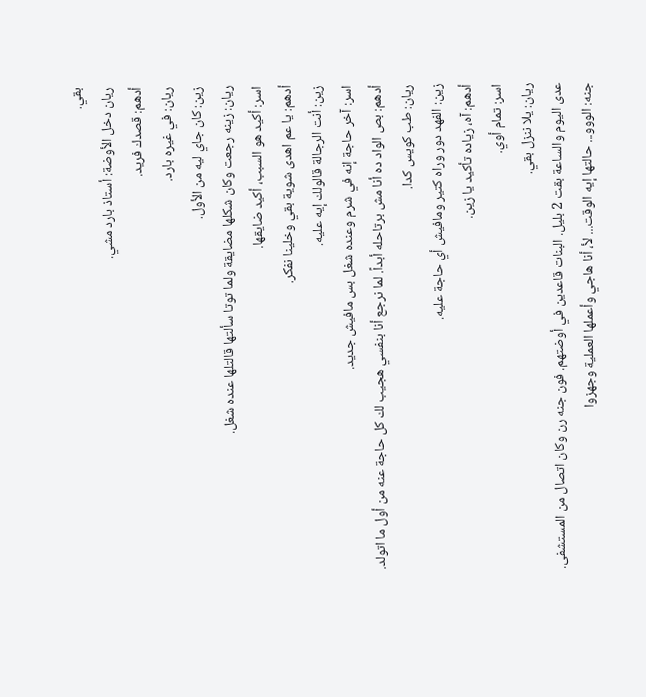بقي.
ريان دخل الأوضة: أستاذ بارد مشي.
أدهم: قصدك فريد.
ريان: في غيره بارد.
زين: كان جاي ليه من الأول.
ريان: زينه رجعت وكان شكلها مضايقة ولما توتا سألتها قالتلها عنده شغل.
اسر: أكيد هو السبب، أكيد ضايقها.
أدهم: يا عم اهدى شوية بقي وخلينا نفكر.
زين: أنت الرجالة قالولك إيه عليه.
اسر: آخر حاجة إنه في شرم وعنده شغل بس مافيش جديد.
أدهم: بص الواد ده أنا مش برتاحله أبداً. لما نرجع أنا بنفسي هجيب لك كل حاجة عنه من أول ما اتولد.
ريان: طب كويس كدا.
زين: الفهد دور وراه كتير ومافيش أي حاجة عليه.
أدهم: آه، زياده تأكيد يا زين.
اسر: تمام أوي.
ريان: يلا ننزل بقي.
عدى اليوم والساعة بقت 2 بليل. البنات قاعدين في أوضتهم. فون جنه رن وكان اتصال من المستشفى.
جنه: الووو... حالتها إيه الوقت... لأ، أنا هاجي وأعملها العملية وجهزوا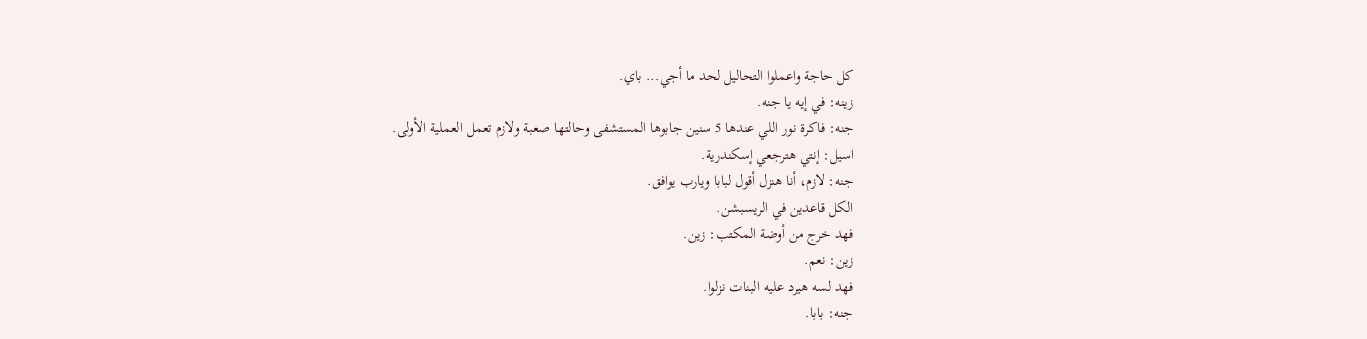كل حاجة واعملوا التحاليل لحد ما أجي... باي.
زينه: في إيه يا جنه.
جنه: فاكرة نور اللي عندها 5 سنين جابوها المستشفى وحالتها صعبة ولازم تعمل العملية الأولى.
اسيل: إنتي هترجعي إسكندرية.
جنه: لازم، أنا هنزل أقول لبابا ويارب يوافق.
الكل قاعدين في الريسبشن.
فهد خرج من أوضة المكتب: زين.
زين: نعم.
فهد لسه هيرد عليه البنات نزلوا.
جنه: بابا.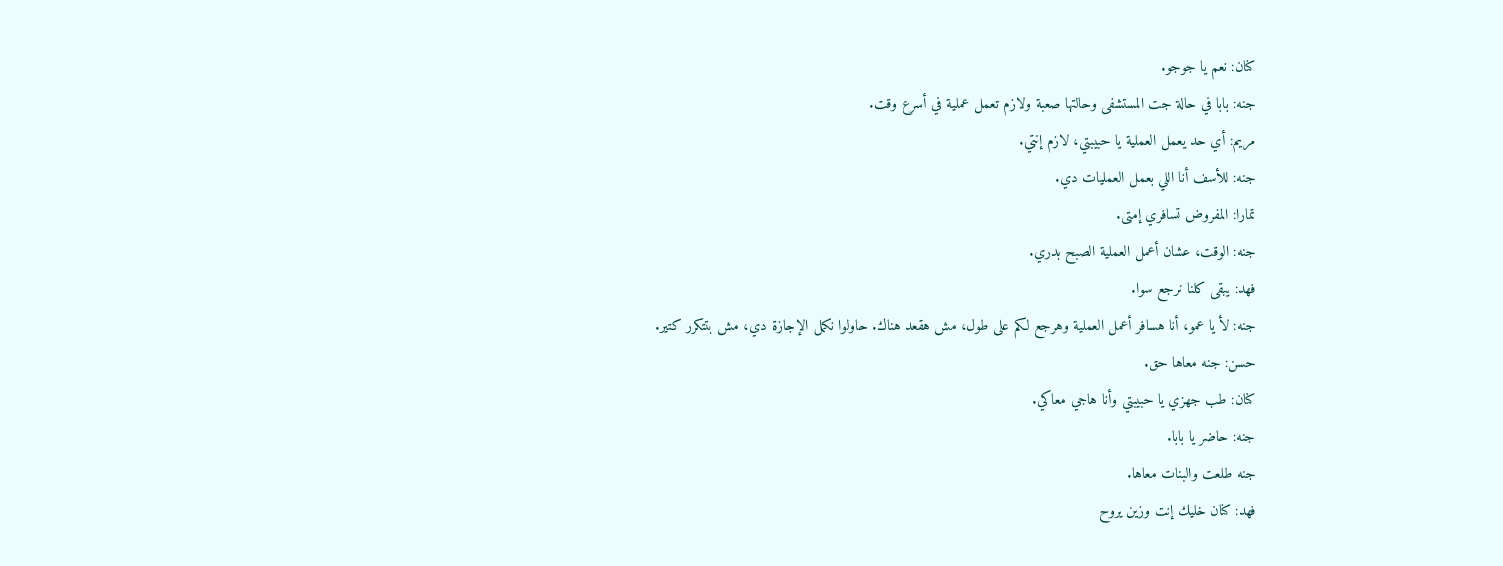كنان: نعم يا جوجو.
جنه: بابا في حالة جت المستشفى وحالتها صعبة ولازم تعمل عملية في أسرع وقت.
مريم: أي حد يعمل العملية يا حبيبتي، لازم إنتي.
جنه: للأسف أنا اللي بعمل العمليات دي.
تمارا: المفروض تسافري إمتى.
جنه: الوقت، عشان أعمل العملية الصبح بدري.
فهد: يبقى كلنا نرجع سوا.
جنه: لأ يا عمو، أنا هسافر أعمل العملية وهرجع لكم على طول، مش هقعد هناك. حاولوا نكمل الإجازة دي، مش بتتكرر كتير.
حسن: جنه معاها حق.
كنان: طب جهزي يا حبيبتي وأنا هاجي معاكي.
جنه: حاضر يا بابا.
جنه طلعت والبنات معاها.
فهد: كنان خليك إنت وزين يروح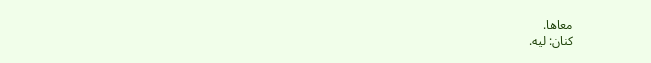معاها.
كنان: ليه.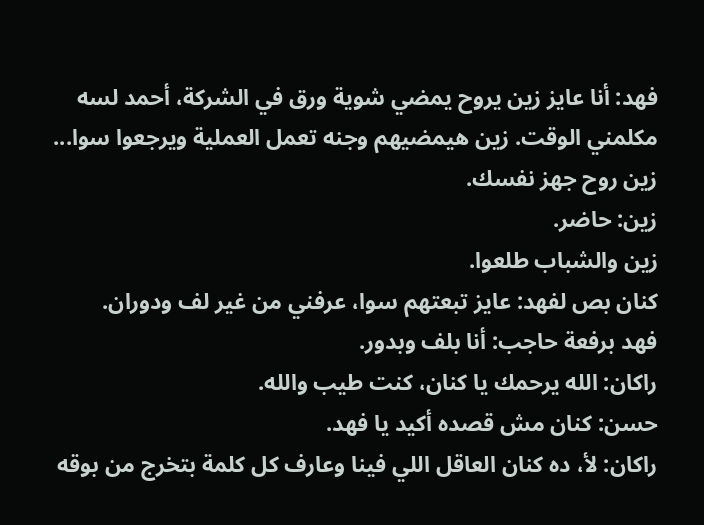فهد: أنا عايز زين يروح يمضي شوية ورق في الشركة، أحمد لسه مكلمني الوقت. زين هيمضيهم وجنه تعمل العملية ويرجعوا سوا... زين روح جهز نفسك.
زين: حاضر.
زين والشباب طلعوا.
كنان بص لفهد: عايز تبعتهم سوا، عرفني من غير لف ودوران.
فهد برفعة حاجب: أنا بلف وبدور.
راكان: الله يرحمك يا كنان، كنت طيب والله.
حسن: كنان مش قصده أكيد يا فهد.
راكان: لأ، ده كنان العاقل اللي فينا وعارف كل كلمة بتخرج من بوقه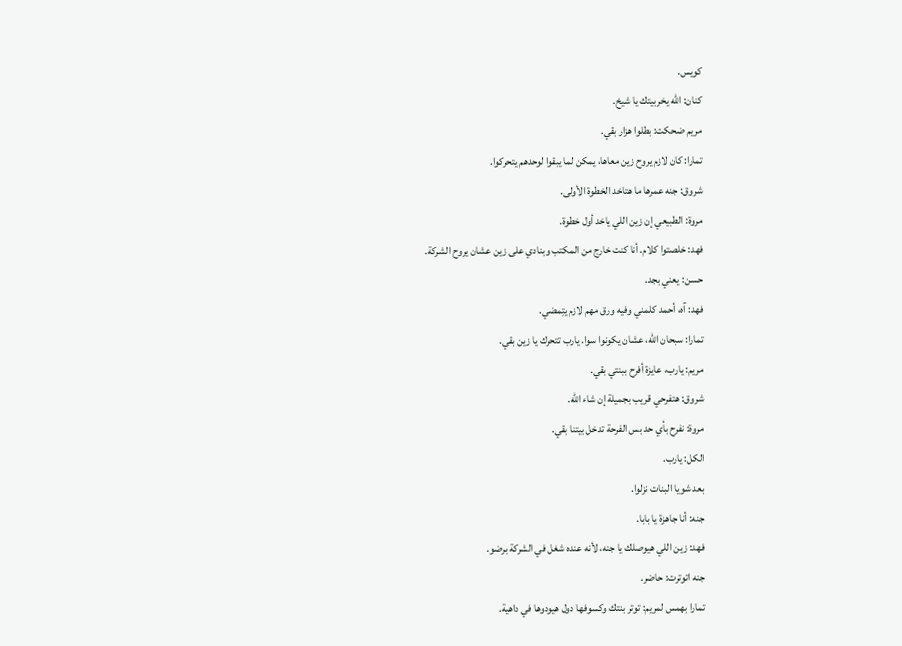كويس.
كنان: الله يخربيتك يا شيخ.
مريم ضحكت: بطلوا هزار بقي.
تمارا: كان لازم يروح زين معاها، يمكن لما يبقوا لوحدهم يتحركوا.
شروق: جنه عمرها ما هتاخد الخطوة الأولى.
مروة: الطبيعي إن زين اللي ياخد أول خطوة.
فهد: خلصتوا كلام. أنا كنت خارج من المكتب وبنادي على زين عشان يروح الشركة.
حسن: يعني بجد.
فهد: آه، أحمد كلمني وفيه ورق مهم لازم يتِمضي.
تمارا: سبحان الله، عشان يكونوا سوا. يارب تتحرك يا زين بقي.
مريم: يارب، عايزة أفرح ببنتي بقي.
شروق: هتفرحي قريب بجميلة إن شاء الله.
مروة: نفرح بأي حد بس الفرحة تدخل بيتنا بقي.
الكل: يارب.
بعد شويا البنات نزلوا.
جنه: أنا جاهزة يا بابا.
فهد: زين اللي هيوصلك يا جنه، لأنه عنده شغل في الشركة برضو.
جنه اتوترت: حاضر.
تمارا بهمس لمريم: توتر بنتك وكسوفها دول هيودوها في داهية.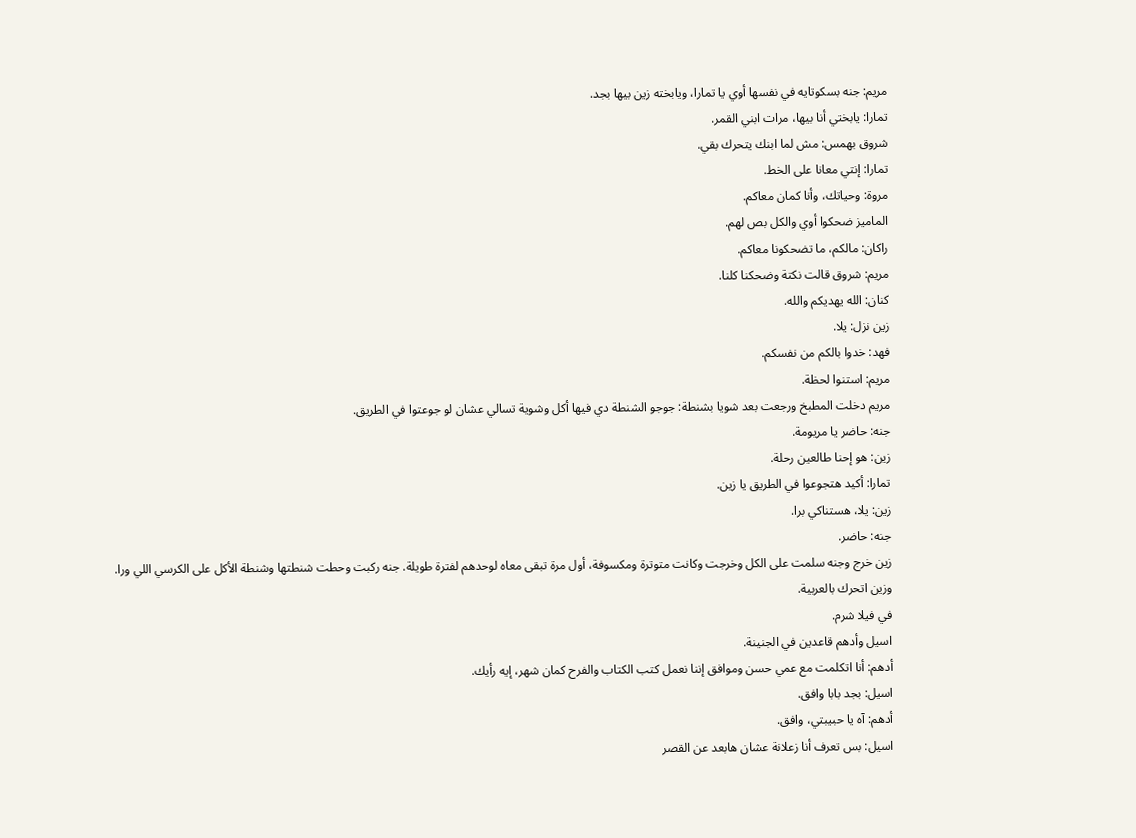مريم: جنه بسكوتايه في نفسها أوي يا تمارا، ويابخته زين بيها بجد.
تمارا: يابختي أنا بيها، مرات ابني القمر.
شروق بهمس: مش لما ابنك يتحرك بقي.
تمارا: إنتي معانا على الخط.
مروة: وحياتك، وأنا كمان معاكم.
الماميز ضحكوا أوي والكل بص لهم.
راكان: مالكم، ما تضحكونا معاكم.
مريم: شروق قالت نكتة وضحكنا كلنا.
كنان: الله يهديكم والله.
زين نزل: يلا.
فهد: خدوا بالكم من نفسكم.
مريم: استنوا لحظة.
مريم دخلت المطبخ ورجعت بعد شويا بشنطة: جوجو الشنطة دي فيها أكل وشوية تسالي عشان لو جوعتوا في الطريق.
جنه: حاضر يا مريومة.
زين: هو إحنا طالعين رحلة.
تمارا: أكيد هتجوعوا في الطريق يا زين.
زين: يلا، هستناكي برا.
جنه: حاضر.
زين خرج وجنه سلمت على الكل وخرجت وكانت متوترة ومكسوفة، أول مرة تبقى معاه لوحدهم لفترة طويلة. جنه ركبت وحطت شنطتها وشنطة الأكل على الكرسي اللي ورا.
وزين اتحرك بالعربية.
في فيلا شرم.
اسيل وأدهم قاعدين في الجنينة.
أدهم: أنا اتكلمت مع عمي حسن وموافق إننا نعمل كتب الكتاب والفرح كمان شهر، إيه رأيك.
اسيل: بجد بابا وافق.
أدهم: آه يا حبيبتي، وافق.
اسيل: بس تعرف أنا زعلانة عشان هابعد عن القصر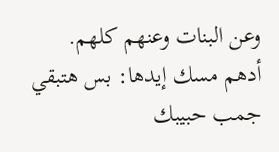وعن البنات وعنهم كلهم.
أدهم مسك إيدها: بس هتبقي جمب حبيبك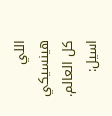اللي هينسيكي كل العالم.
اسيل: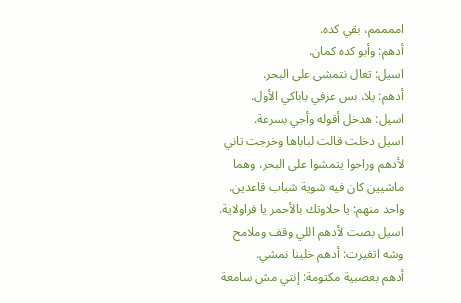اممممم، بقي كده.
أدهم: وأبو كده كمان.
اسيل: تعال نتمشى على البحر.
أدهم: يلا، بس عرفي باباكي الأول.
اسيل: هدخل أقوله وأجي بسرعة.
اسيل دخلت قالت لباباها وخرجت تاني لأدهم وراحوا يتمشوا على البحر، وهما ماشيين كان فيه شوية شباب قاعدين.
واحد منهم: يا حلاوتك بالأحمر يا فراولاية.
اسيل بصت لأدهم اللي وقف وملامح وشه اتغيرت: أدهم خلينا نمشي.
أدهم بعصبية مكتومة: إنتي مش سامعة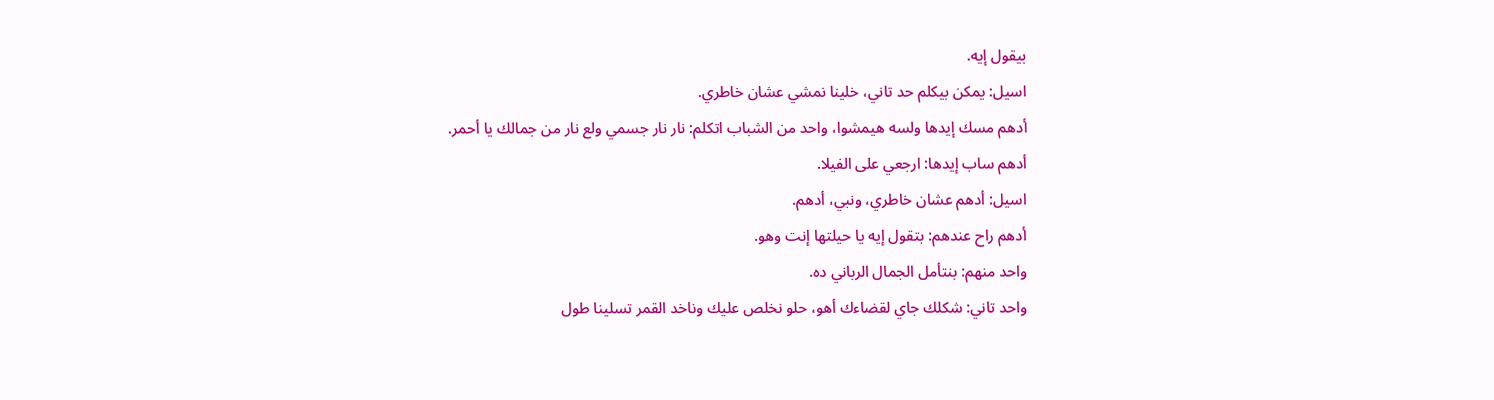بيقول إيه.
اسيل: يمكن بيكلم حد تاني، خلينا نمشي عشان خاطري.
أدهم مسك إيدها ولسه هيمشوا، واحد من الشباب اتكلم: نار نار جسمي ولع نار من جمالك يا أحمر.
أدهم ساب إيدها: ارجعي على الفيلا.
اسيل: أدهم عشان خاطري، ونبي، أدهم.
أدهم راح عندهم: بتقول إيه يا حيلتها إنت وهو.
واحد منهم: بنتأمل الجمال الرباني ده.
واحد تاني: شكلك جاي لقضاءك أهو، حلو نخلص عليك وناخد القمر تسلينا طول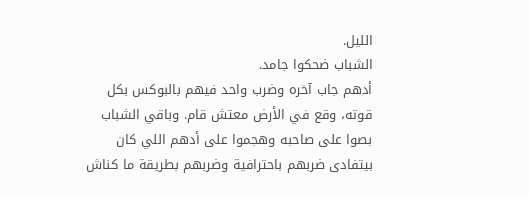الليل.
الشباب ضحكوا جامد.
أدهم جاب آخره وضرب واحد فيهم بالبوكس بكل قوته، وقع في الأرض معتش قام. وباقي الشباب بصوا على صاحبه وهجموا على أدهم اللي كان بيتفادى ضربهم باحترافية وضربهم بطريقة ما كناش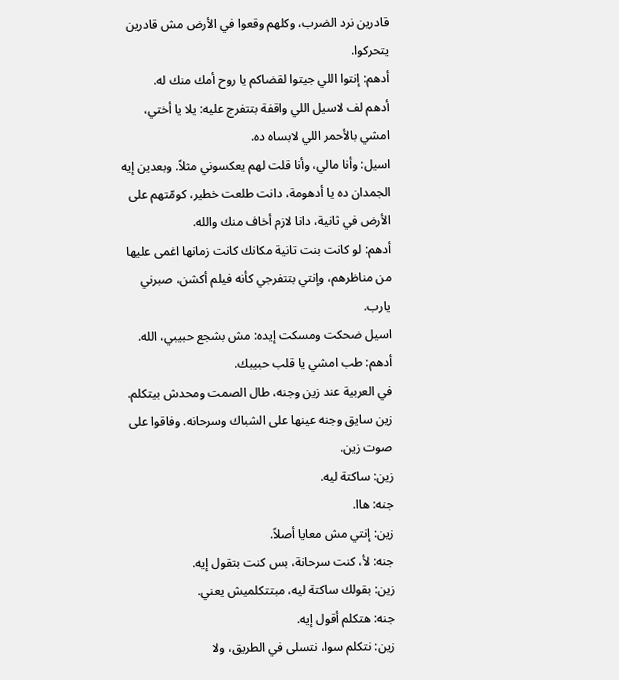قادرين نرد الضرب، وكلهم وقعوا في الأرض مش قادرين يتحركوا.
أدهم: إنتوا اللي جيتوا لقضاكم يا روح أمك منك له.
أدهم لف لاسيل اللي واقفة بتتفرج عليه: يلا يا أختي، امشي بالأحمر اللي لابساه ده.
اسيل: وأنا مالي، وأنا قلت لهم يعكسوني مثلاً. وبعدين إيه الجمدان ده يا أدهومة، دانت طلعت خطير، كومّتهم على الأرض في ثانية، دانا لازم أخاف منك والله.
أدهم: لو كانت بنت تانية مكانك كانت زمانها اغمى عليها من مناظرهم، وإنتي بتتفرجي كأنه فيلم أكشن، صبرني يارب.
اسيل ضحكت ومسكت إيده: مش بشجع حبيبي، الله.
أدهم: طب امشي يا قلب حبيبك.
في العربية عند زين وجنه، طال الصمت ومحدش بيتكلم. زين سايق وجنه عينها على الشباك وسرحانه. وفاقوا على صوت زين.
زين: ساكتة ليه.
جنه: هاا.
زين: إنتي مش معايا أصلاً.
جنه: لأ، كنت سرحانة، بس كنت بتقول إيه.
زين: بقولك ساكتة ليه، مبتتكلميش يعني.
جنه: هتكلم أقول إيه.
زين: نتكلم سوا، نتسلى في الطريق، ولا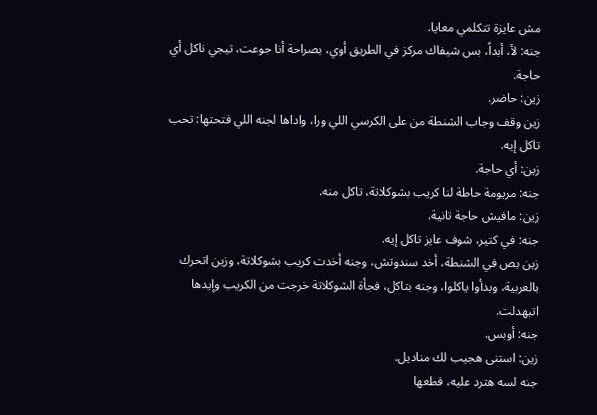مش عايزة تتكلمي معايا.
جنه: لأ، أبداً، بس شيفاك مركز في الطريق أوي، بصراحة أنا جوعت، تيجي ناكل أي حاجة.
زين: حاضر.
زين وقف وجاب الشنطة من على الكرسي اللي ورا، واداها لجنه اللي فتحتها: تحب تاكل إيه.
زين: أي حاجة.
جنه: مريومة حاطة لنا كريب بشوكلاتة، تاكل منه.
زين: مافيش حاجة تانية.
جنه: في كتير، شوف عايز تاكل إيه.
زين بص في الشنطة، أخد سندوتش، وجنه أخدت كريب بشوكلاتة، وزين اتحرك بالعربية، وبدأوا ياكلوا، وجنه بتاكل، فجأة الشوكلاتة خرجت من الكريب وإيدها اتبهدلت.
جنه: أوبس.
زين: استنى هجيب لك مناديل.
جنه لسه هترد عليه، قطعها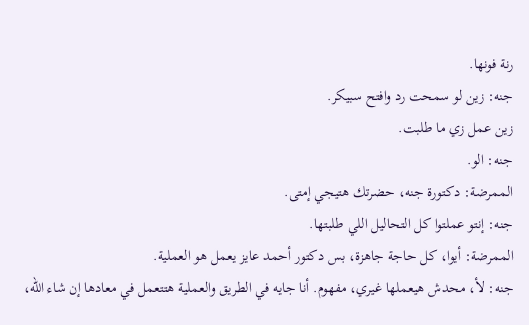رنة فونها.
جنه: زين لو سمحت رد وافتح سبيكر.
زين عمل زي ما طلبت.
جنه: الو.
الممرضة: دكتورة جنه، حضرتك هتيجي إمتى.
جنه: إنتو عملتوا كل التحاليل اللي طلبتها.
الممرضة: أيوا، كل حاجة جاهزة، بس دكتور أحمد عايز يعمل هو العملية.
جنه: لأ، محدش هيعملها غيري، مفهوم. أنا جايه في الطريق والعملية هتتعمل في معادها إن شاء الله،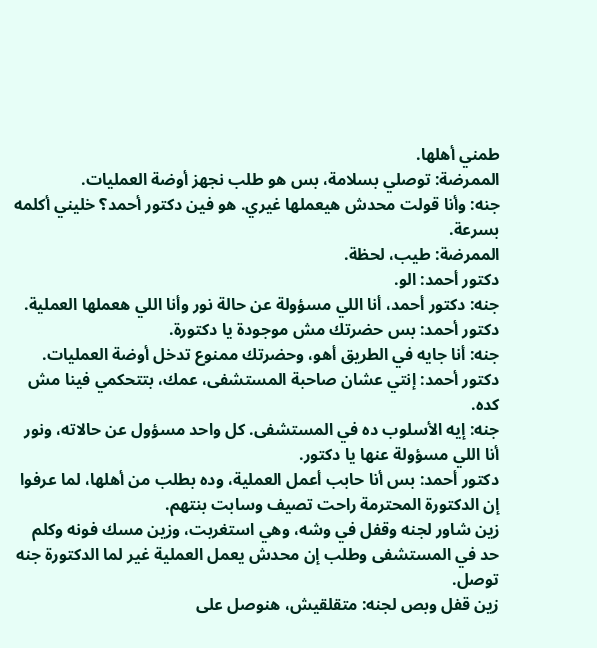طمني أهلها.
الممرضة: توصلي بسلامة، بس هو طلب نجهز أوضة العمليات.
جنه: وأنا قولت محدش هيعملها غيري. هو فين دكتور أحمد؟ خليني أكلمه بسرعة.
الممرضة: طيب، لحظة.
دكتور أحمد: الو.
جنه: دكتور أحمد، أنا اللي مسؤولة عن حالة نور وأنا اللي هعملها العملية.
دكتور أحمد: بس حضرتك مش موجودة يا دكتورة.
جنه: أنا جايه في الطريق أهو، وحضرتك ممنوع تدخل أوضة العمليات.
دكتور أحمد: إنتي عشان صاحبة المستشفى، عمك، بتتحكمي فينا مش كده.
جنه: إيه الأسلوب ده في المستشفى. كل واحد مسؤول عن حالاته، ونور أنا اللي مسؤولة عنها يا دكتور.
دكتور أحمد: بس أنا حابب أعمل العملية، وده بطلب من أهلها، لما عرفوا إن الدكتورة المحترمة راحت تصيف وسابت بنتهم.
زين شاور لجنه وقفل في وشه، وهي استغربت، وزين مسك فونه وكلم حد في المستشفى وطلب إن محدش يعمل العملية غير لما الدكتورة جنه توصل.
زين قفل وبص لجنه: متقلقيش، هنوصل على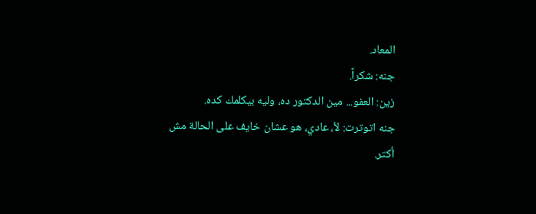المعاد.
جنه: شكراً.
زين: العفو... مين الدكتور ده، وليه بيكلمك كده.
جنه اتوترت: لأ، عادي، هو عشان خايف على الحالة مش أكتر.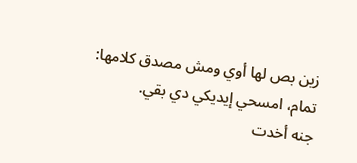زين بص لها أوي ومش مصدق كلامها: تمام، امسحي إيديكي دي بقي.
جنه أخدت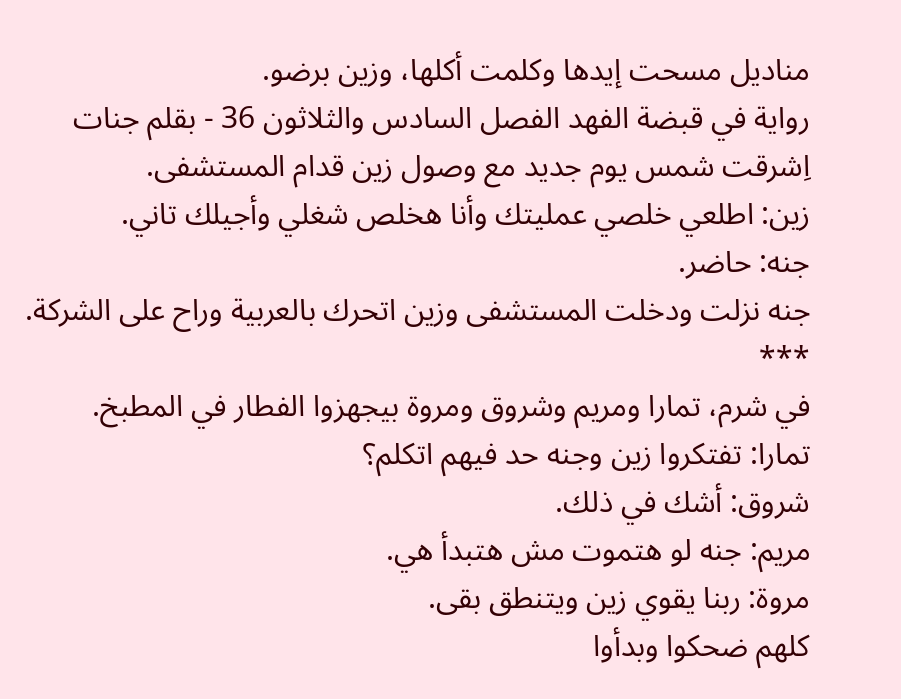مناديل مسحت إيدها وكلمت أكلها، وزين برضو.
رواية في قبضة الفهد الفصل السادس والثلاثون 36 - بقلم جنات
اِشرقت شمس يوم جديد مع وصول زين قدام المستشفى.
زين: اطلعي خلصي عمليتك وأنا هخلص شغلي وأجيلك تاني.
جنه: حاضر.
جنه نزلت ودخلت المستشفى وزين اتحرك بالعربية وراح على الشركة.
***
في شرم، تمارا ومريم وشروق ومروة بيجهزوا الفطار في المطبخ.
تمارا: تفتكروا زين وجنه حد فيهم اتكلم؟
شروق: أشك في ذلك.
مريم: جنه لو هتموت مش هتبدأ هي.
مروة: ربنا يقوي زين ويتنطق بقى.
كلهم ضحكوا وبدأوا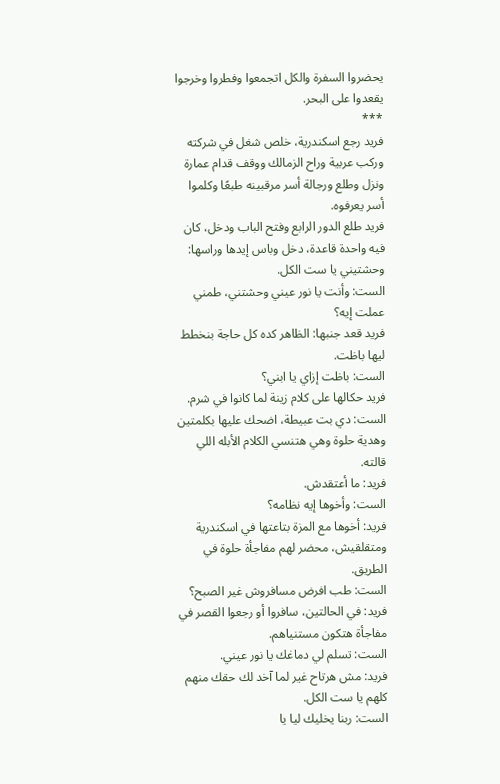يحضروا السفرة والكل اتجمعوا وفطروا وخرجوا يقعدوا على البحر.
***
فريد رجع اسكندرية، خلص شغل في شركته وركب عربية وراح الزمالك ووقف قدام عمارة ونزل وطلع ورجالة أسر مرقبينه طبعًا وكلموا أسر يعرفوه.
فريد طلع الدور الرابع وفتح الباب ودخل، كان فيه واحدة قاعدة، دخل وباس إيدها وراسها: وحشتيني يا ست الكل.
الست: وأنت يا نور عيني وحشتني، طمني عملت إيه؟
فريد قعد جنبها: الظاهر كده كل حاجة بنخطط ليها باظت.
الست: باظت إزاي يا ابني؟
فريد حكالها على كلام زينة لما كانوا في شرم.
الست: دي بت عبيطة، اضحك عليها بكلمتين وهدية حلوة وهي هتنسي الكلام الأبله اللي قالته.
فريد: ما أعتقدش.
الست: وأخوها إيه نظامه؟
فريد: أخوها مع المزة بتاعتها في اسكندرية ومتقلقيش، محضر لهم مفاجأة حلوة في الطريق.
الست: طب افرض مسافروش غير الصبح؟
فريد: في الحالتين، سافروا أو رجعوا القصر في مفاجأة هتكون مستنياهم.
الست: تسلم لي دماغك يا نور عيني.
فريد: مش هرتاح غير لما آخد لك حقك منهم كلهم يا ست الكل.
الست: ربنا يخليك ليا يا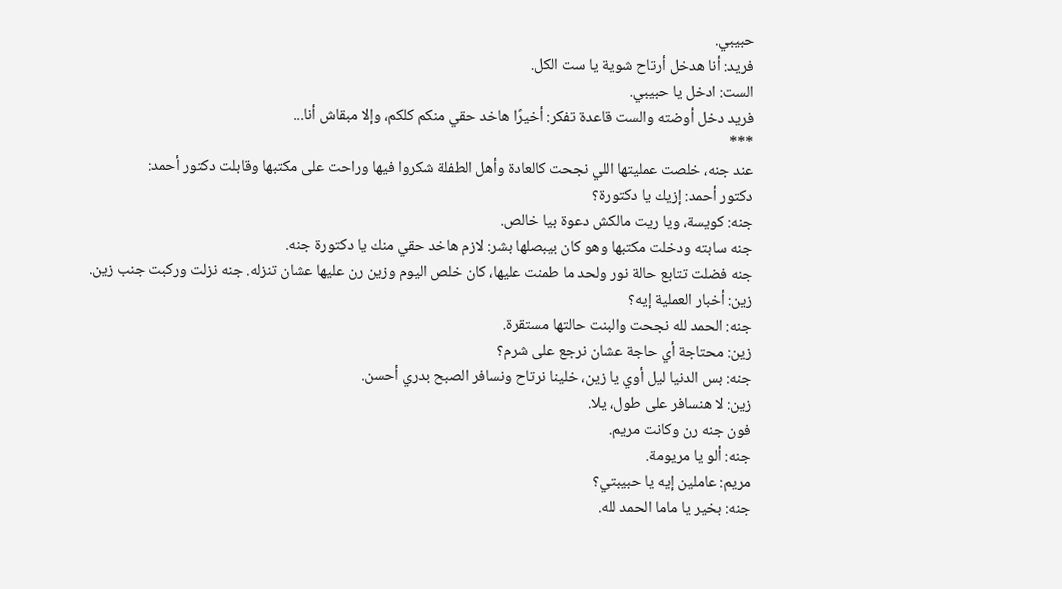حبيبي.
فريد: أنا هدخل أرتاح شوية يا ست الكل.
الست: ادخل يا حبيبي.
فريد دخل أوضته والست قاعدة تفكر: أخيرًا هاخد حقي منكم كلكم، وإلا مبقاش أنا...
***
عند جنه، خلصت عمليتها اللي نجحت كالعادة وأهل الطفلة شكروا فيها وراحت على مكتبها وقابلت دكتور أحمد:
دكتور أحمد: إزيك يا دكتورة؟
جنه: كويسة، ويا ريت مالكش دعوة بيا خالص.
جنه سابته ودخلت مكتبها وهو كان بيبصلها بشر: لازم هاخد حقي منك يا دكتورة جنه.
جنه فضلت تتابع حالة نور ولحد ما طمنت عليها، كان خلص اليوم وزين رن عليها عشان تنزله. جنه نزلت وركبت جنب زين.
زين: أخبار العملية إيه؟
جنه: الحمد لله نجحت والبنت حالتها مستقرة.
زين: محتاجة أي حاجة عشان نرجع على شرم؟
جنه: بس الدنيا ليل أوي يا زين، خلينا نرتاح ونسافر الصبح بدري أحسن.
زين: لا هنسافر على طول، يلا.
فون جنه رن وكانت مريم.
جنه: ألو يا مريومة.
مريم: عاملين إيه يا حبيبتي؟
جنه: بخير يا ماما الحمد لله.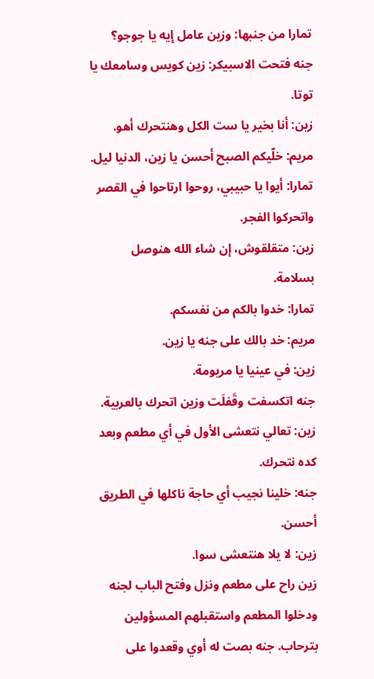تمارا من جنبها: وزين عامل إيه يا جوجو؟
جنه فتحت الاسبيكر: زين كويس وسامعك يا توتا.
زين: أنا بخير يا ست الكل وهنتحرك أهو.
مريم: خلّيكم الصبح أحسن يا زين، الدنيا ليل.
تمارا: أيوا يا حبيبي، روحوا ارتاحوا في القصر واتحركوا الفجر.
زين: متقلقوش، إن شاء الله هنوصل بسلامة.
تمارا: خدوا بالكم من نفسكم.
مريم: خد بالك على جنه يا زين.
زين: في عينيا يا مريومة.
جنه اتكسفت وقَفلَت وزين اتحرك بالعربية.
زين: تعالي نتعشى الأول في أي مطعم وبعد كده نتحرك.
جنه: خلينا نجيب أي حاجة ناكلها في الطريق أحسن.
زين: لا يلا هنتعشى سوا.
زين راح على مطعم ونزل وفتح الباب لجنه ودخلوا المطعم واستقبلهم المسؤولين بترحاب. جنه بصت له أوي وقعدوا على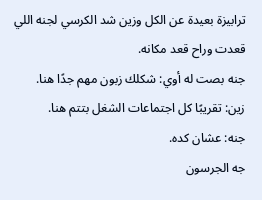ترابيزة بعيدة عن الكل وزين شد الكرسي لجنه اللي قعدت وراح قعد مكانه.
جنه بصت له أوي: شكلك زبون مهم جدًا هنا.
زين: تقريبًا كل اجتماعات الشغل بتتم هنا.
جنه: عشان كده.
جه الجرسون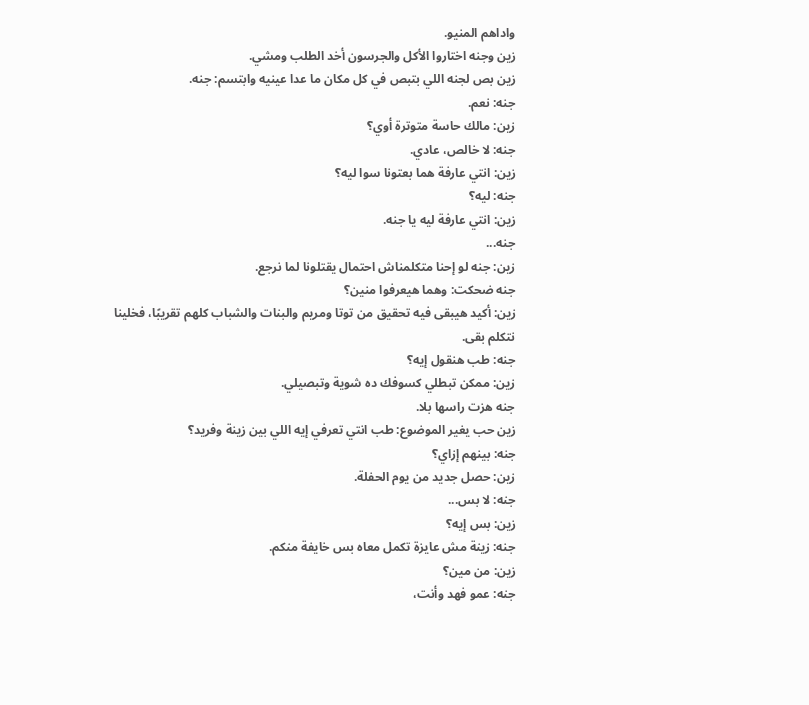واداهم المنيو.
زين وجنه اختاروا الأكل والجرسون أخد الطلب ومشي.
زين بص لجنه اللي بتبص في كل مكان ما عدا عينيه وابتسم: جنه.
جنه: نعم.
زين: مالك حاسة متوترة أوي؟
جنه: لا خالص، عادي.
زين: انتي عارفة هما بعتونا سوا ليه؟
جنه: ليه؟
زين: انتي عارفة ليه يا جنه.
جنه...
زين: جنه لو إحنا متكلمناش احتمال يقتلونا لما نرجع.
جنه ضحكت: وهما هيعرفوا منين؟
زين: أكيد هيبقى فيه تحقيق من توتا ومريم والبنات والشباب كلهم تقريبًا، فخلينا نتكلم بقى.
جنه: طب هنقول إيه؟
زين: ممكن تبطلي كسوفك ده شوية وتبصيلي.
جنه هزت راسها بلا.
زين حب يغير الموضوع: طب انتي تعرفي إيه اللي بين زينة وفريد؟
جنه: بينهم إزاي؟
زين: حصل جديد من يوم الحفلة.
جنه: لا بس...
زين: بس إيه؟
جنه: زينة مش عايزة تكمل معاه بس خايفة منكم.
زين: من مين؟
جنه: عمو فهد وأنت،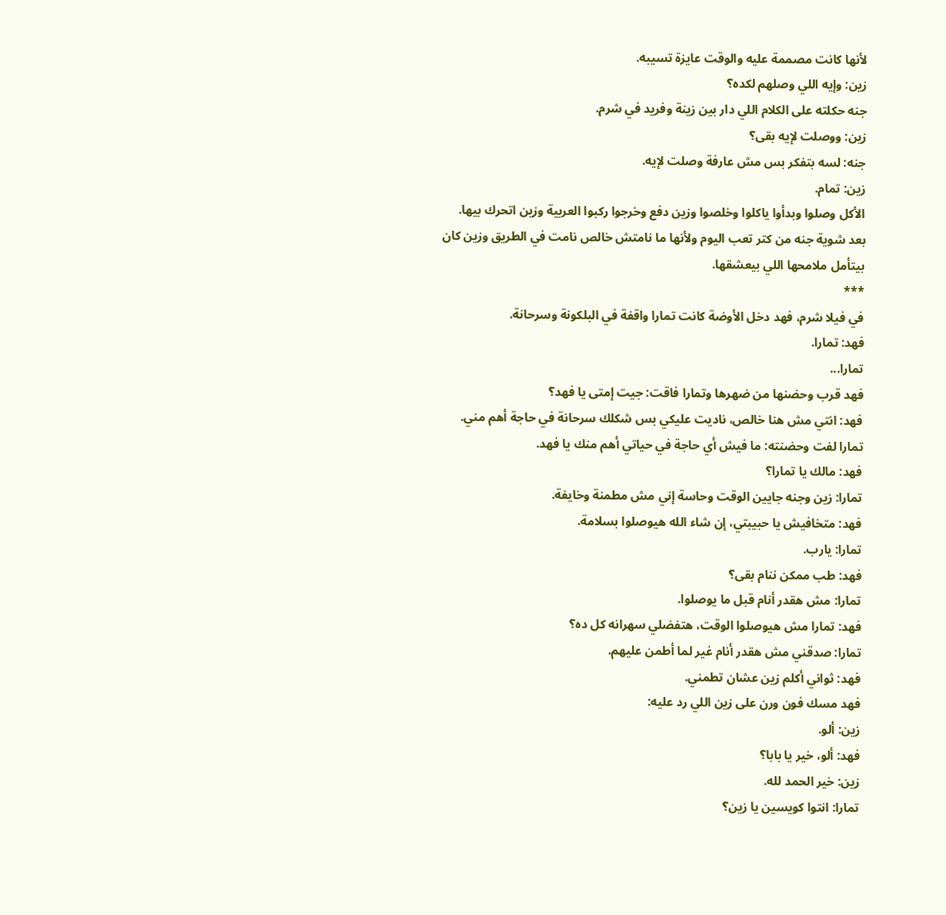لأنها كانت مصممة عليه والوقت عايزة تسيبه.
زين: وإيه اللي وصلهم لكده؟
جنه حكلته على الكلام اللي دار بين زينة وفريد في شرم.
زين: ووصلت لإيه بقى؟
جنه: لسه بتفكر بس مش عارفة وصلت لإيه.
زين: تمام.
الأكل وصلوا وبدأوا ياكلوا وخلصوا وزين دفع وخرجوا ركبوا العربية وزين اتحرك بيها.
بعد شوية جنه من كتر تعب اليوم ولأنها ما نامتش خالص نامت في الطريق وزين كان بيتأمل ملامحها اللي بيعشقها.
***
في فيلا شرم، فهد دخل الأوضة كانت تمارا واقفة في البلكونة وسرحانة.
فهد: تمارا.
تمارا...
فهد قرب وحضنها من ضهرها وتمارا فاقت: جيت إمتى يا فهد؟
فهد: انتي مش هنا خالص، ناديت عليكي بس شكلك سرحانة في حاجة أهم مني.
تمارا لفت وحضنته: ما فيش أي حاجة في حياتي أهم منك يا فهد.
فهد: مالك يا تمارا؟
تمارا: زين وجنه جايين الوقت وحاسة إني مش مطمنة وخايفة.
فهد: متخافيش يا حبيبتي، إن شاء الله هيوصلوا بسلامة.
تمارا: يارب.
فهد: طب ممكن ننام بقى؟
تمارا: مش هقدر أنام قبل ما يوصلوا.
فهد: تمارا مش هيوصلوا الوقت، هتفضلي سهرانه كل ده؟
تمارا: صدقني مش هقدر أنام غير لما أطمن عليهم.
فهد: ثواني أكلم زين عشان تطمني.
فهد مسك فون ورن على زين اللي رد عليه:
زين: ألو.
فهد: ألو، خير يا بابا؟
زين: خير الحمد لله.
تمارا: انتوا كويسين يا زين؟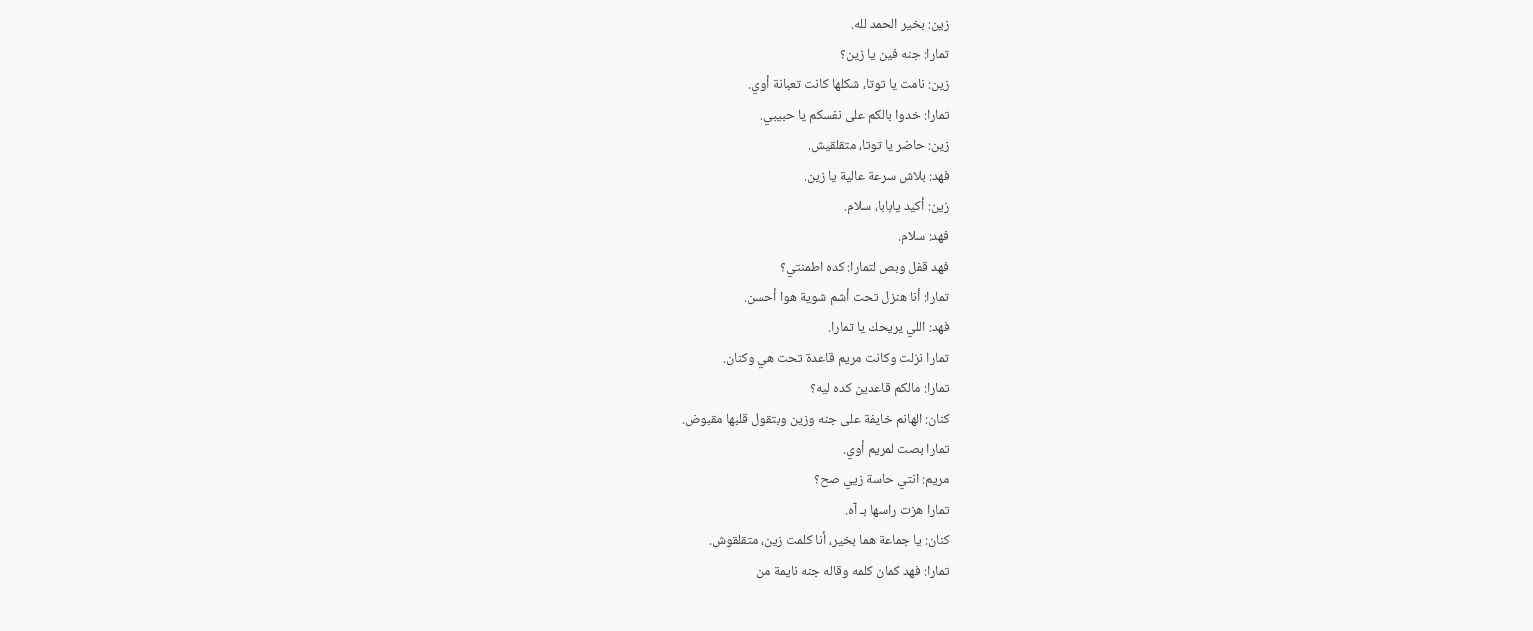زين: بخير الحمد لله.
تمارا: جنه فين يا زين؟
زين: نامت يا توتا، شكلها كانت تعبانة أوي.
تمارا: خدوا بالكم على نفسكم يا حبيبي.
زين: حاضر يا توتا، متقلقيش.
فهد: بلاش سرعة عالية يا زين.
زين: أكيد يابابا، سلام.
فهد: سلام.
فهد قفل وبص لتمارا: كده اطمنتي؟
تمارا: أنا هنزل تحت أشم شوية هوا أحسن.
فهد: اللي يريحك يا تمارا.
تمارا نزلت وكانت مريم قاعدة تحت هي وكنان.
تمارا: مالكم قاعدين كده ليه؟
كنان: الهانم خايفة على جنه وزين وبتقول قلبها مقبوض.
تمارا بصت لمريم أوي.
مريم: انتي حاسة زيي صح؟
تمارا هزت راسها بـ آه.
كنان: يا جماعة هما بخير، أنا كلمت زين، متقلقوش.
تمارا: فهد كمان كلمه وقاله جنه نايمة من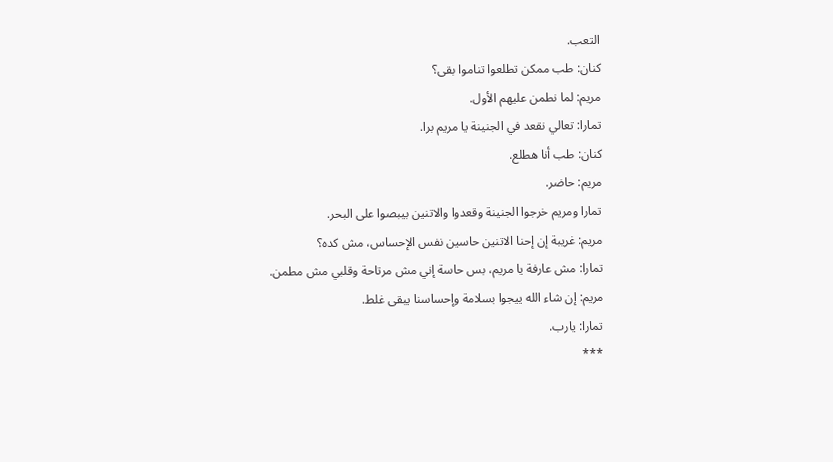التعب.
كنان: طب ممكن تطلعوا تناموا بقى؟
مريم: لما نطمن عليهم الأول.
تمارا: تعالي نقعد في الجنينة يا مريم برا.
كنان: طب أنا هطلع.
مريم: حاضر.
تمارا ومريم خرجوا الجنينة وقعدوا والاتنين بيبصوا على البحر.
مريم: غريبة إن إحنا الاتنين حاسين نفس الإحساس، مش كده؟
تمارا: مش عارفة يا مريم، بس حاسة إني مش مرتاحة وقلبي مش مطمن.
مريم: إن شاء الله ييجوا بسلامة وإحساسنا يبقى غلط.
تمارا: يارب.
***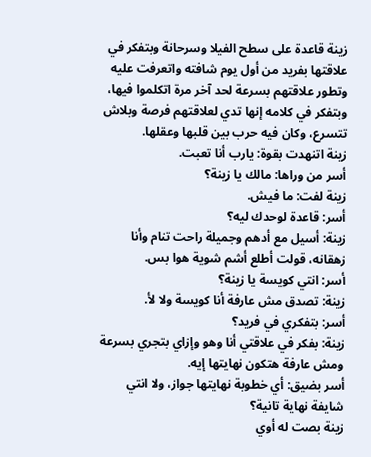زينة قاعدة على سطح الفيلا وسرحانة وبتفكر في علاقتها بفريد من أول يوم شافته واتعرفت عليه وتطور علاقتهم بسرعة لحد آخر مرة اتكلموا فيها، وبتفكر في كلامه إنها تدي لعلاقتهم فرصة وبلاش تتسرع، وكان فيه حرب بين قلبها وعقلها.
زينة اتنهدت بقوة: يارب أنا تعبت.
أسر من وراها: مالك يا زينة؟
زينة لفت: ما فيش.
أسر: قاعدة لوحدك ليه؟
زينة: أسيل مع أدهم وجميلة راحت تنام وأنا زهقانه، قولت أطلع أشم شوية هوا بس.
أسر: انتي كويسة يا زينة؟
زينة: تصدق مش عارفة أنا كويسة ولا لأ.
أسر: بتفكري في فريد؟
زينة: بفكر في علاقتي أنا وهو وإزاي بتجري بسرعة ومش عارفة هتكون نهايتها إيه.
أسر بضيق: أي خطوبة نهايتها جواز، ولا انتي شايفة نهاية تانية؟
زينة بصت له أوي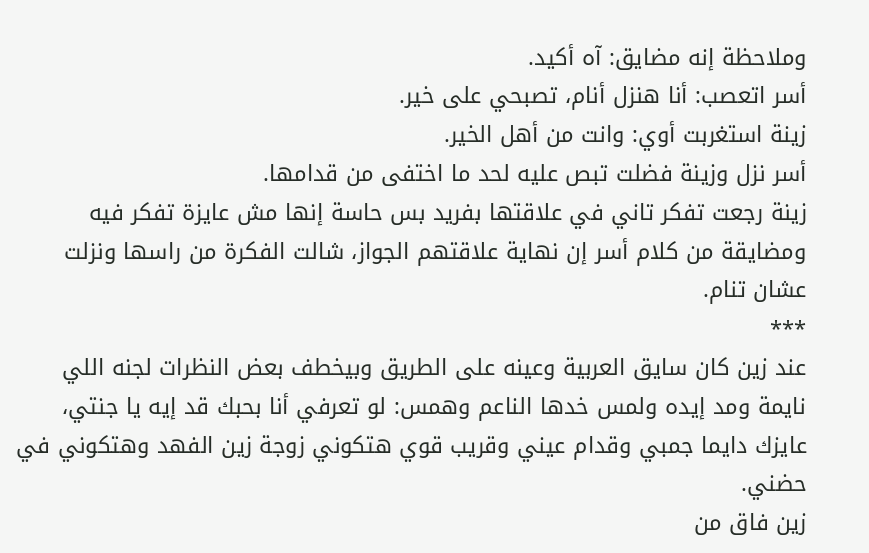وملاحظة إنه مضايق: آه أكيد.
أسر اتعصب: أنا هنزل أنام، تصبحي على خير.
زينة استغربت أوي: وانت من أهل الخير.
أسر نزل وزينة فضلت تبص عليه لحد ما اختفى من قدامها.
زينة رجعت تفكر تاني في علاقتها بفريد بس حاسة إنها مش عايزة تفكر فيه ومضايقة من كلام أسر إن نهاية علاقتهم الجواز، شالت الفكرة من راسها ونزلت عشان تنام.
***
عند زين كان سايق العربية وعينه على الطريق وبيخطف بعض النظرات لجنه اللي نايمة ومد إيده ولمس خدها الناعم وهمس: لو تعرفي أنا بحبك قد إيه يا جنتي، عايزك دايما جمبي وقدام عيني وقريب قوي هتكوني زوجة زين الفهد وهتكوني في حضني.
زين فاق من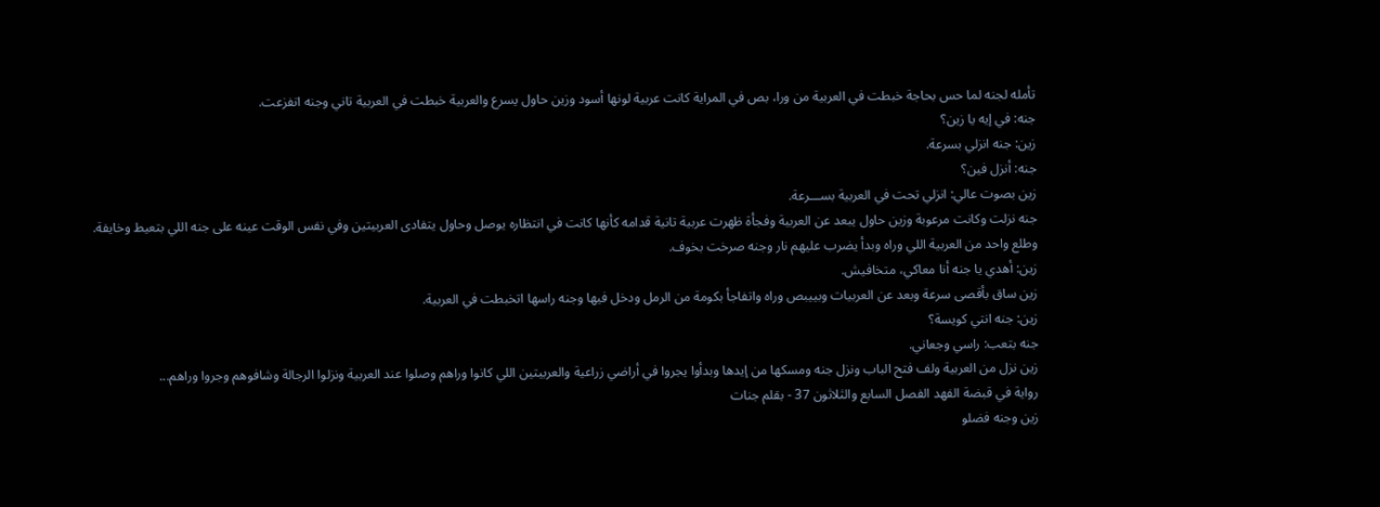تأمله لجنه لما حس بحاجة خبطت في العربية من ورا، بص في المراية كانت عربية لونها أسود وزين حاول يسرع والعربية خبطت في العربية تاني وجنه اتفزعت.
جنه: في إيه يا زين؟
زين: جنه انزلي بسرعة.
جنه: أنزل فين؟
زين بصوت عالي: انزلي تحت في العربية بســـرعة.
جنه نزلت وكانت مرعوبة وزين حاول يبعد عن العربية وفجأة ظهرت عربية تانية قدامه كأنها كانت في انتظاره يوصل وحاول يتفادى العربيتين وفي نفس الوقت عينه على جنه اللي بتعيط وخايفة.
وطلع واحد من العربية اللي وراه وبدأ يضرب عليهم نار وجنه صرخت بخوف.
زين: أهدي يا جنه أنا معاكي، متخافيش.
زين ساق بأقصى سرعة وبعد عن العربيات وبييبص وراه واتفاجأ بكومة من الرمل ودخل فيها وجنه راسها اتخبطت في العربية.
زين: جنه انتي كويسة؟
جنه بتعب: راسي وجعاني.
زين نزل من العربية ولف فتح الباب ونزل جنه ومسكها من إيدها وبدأوا يجروا في أراضي زراعية والعربيتين اللي كانوا وراهم وصلوا عند العربية ونزلوا الرجالة وشافوهم وجروا وراهم...
رواية في قبضة الفهد الفصل السابع والثلاثون 37 - بقلم جنات
زين وجنه فضلو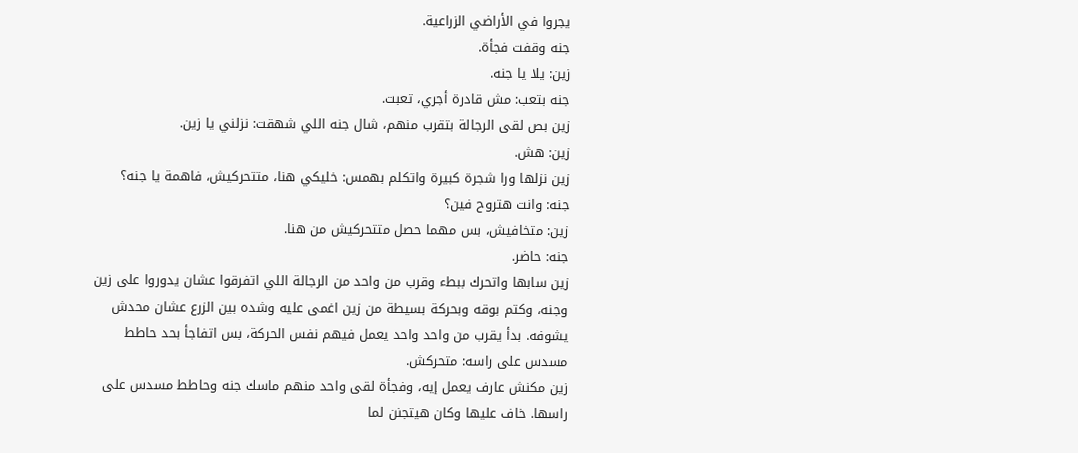يجروا في الأراضي الزراعية.
جنه وقفت فجأة.
زين: يلا يا جنه.
جنه بتعب: مش قادرة أجري، تعبت.
زين بص لقى الرجالة بتقرب منهم، شال جنه اللي شهقت: نزلني يا زين.
زين: هش.
زين نزلها ورا شجرة كبيرة واتكلم بهمس: خليكي هنا، متتحركيش، فاهمة يا جنه؟
جنه: وانت هتروح فين؟
زين: متخافيش، بس مهما حصل متتحركيش من هنا.
جنه: حاضر.
زين سابها واتحرك ببطء وقرب من واحد من الرجالة اللي اتفرقوا عشان يدوروا على زين وجنه، وكتم بوقه وبحركة بسيطة من زين اغمى عليه وشده بين الزرع عشان محدش يشوفه. بدأ يقرب من واحد واحد يعمل فيهم نفس الحركة، بس اتفاجأ بحد حاطط مسدس على راسه: متحركش.
زين مكنش عارف يعمل إيه، وفجأة لقى واحد منهم ماسك جنه وحاطط مسدس على راسها. خاف عليها وكان هيتجنن لما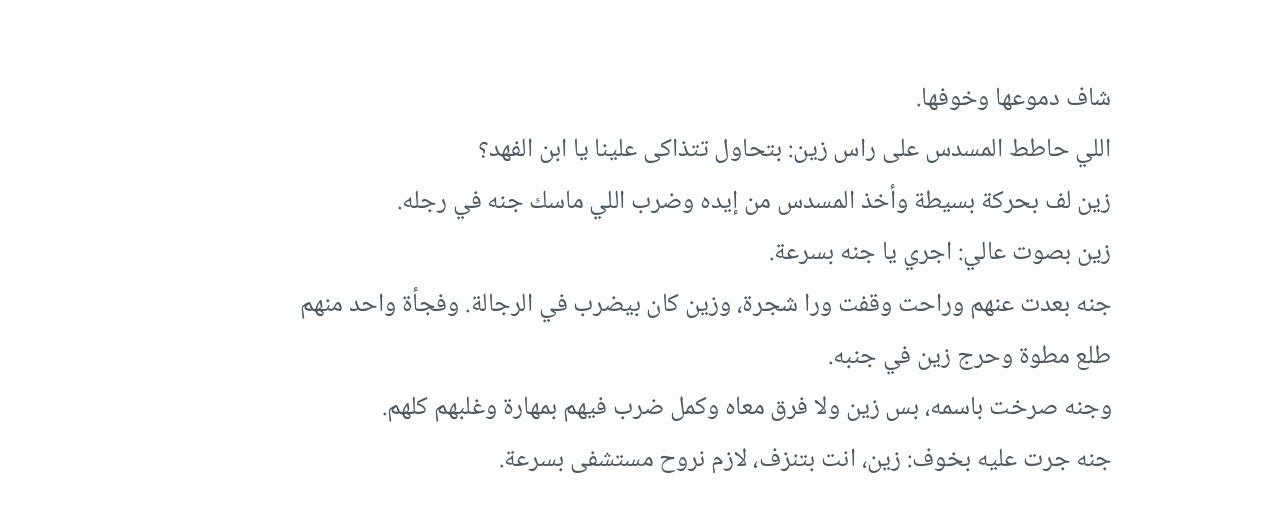شاف دموعها وخوفها.
اللي حاطط المسدس على راس زين: بتحاول تتذاكى علينا يا ابن الفهد؟
زين لف بحركة بسيطة وأخذ المسدس من إيده وضرب اللي ماسك جنه في رجله.
زين بصوت عالي: اجري يا جنه بسرعة.
جنه بعدت عنهم وراحت وقفت ورا شجرة، وزين كان بيضرب في الرجالة. وفجأة واحد منهم طلع مطوة وحرج زين في جنبه.
وجنه صرخت باسمه، بس زين ولا فرق معاه وكمل ضرب فيهم بمهارة وغلبهم كلهم.
جنه جرت عليه بخوف: زين، انت بتنزف، لازم نروح مستشفى بسرعة.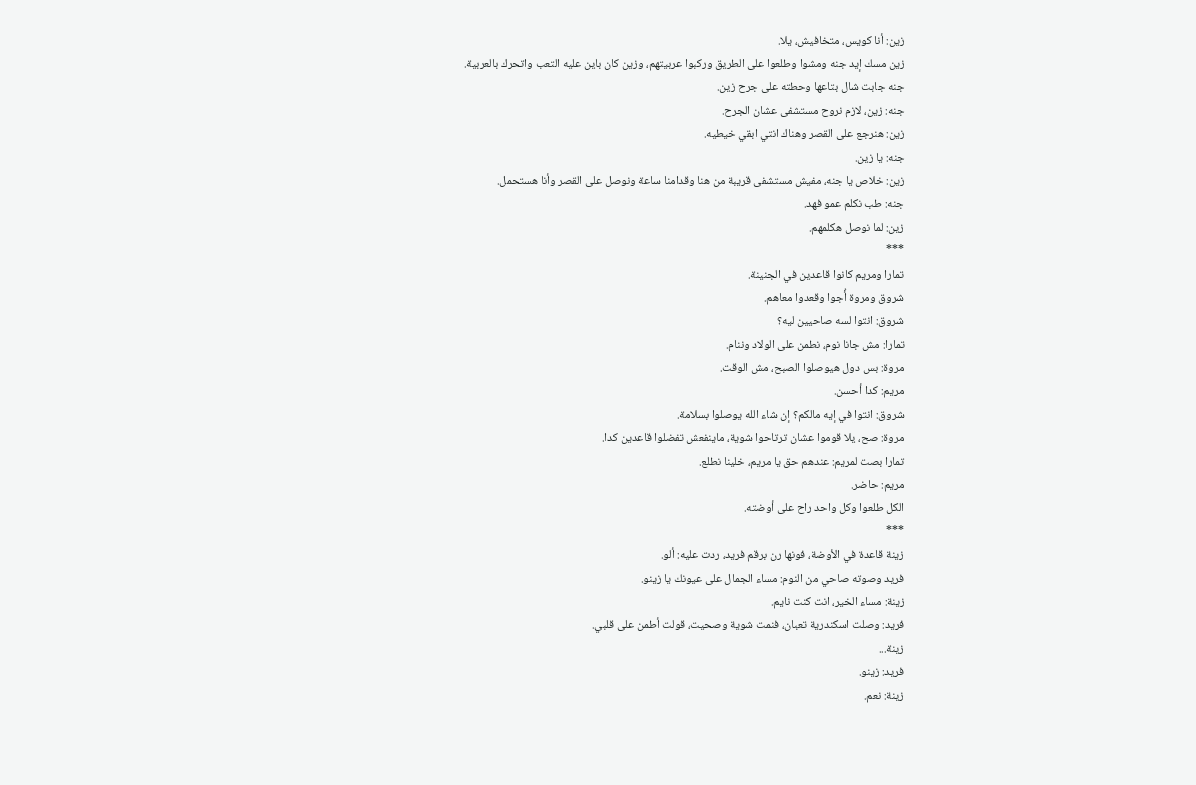زين: أنا كويس، متخافيش، يلا.
زين مسك إيد جنه ومشوا وطلعوا على الطريق وركبوا عربيتهم، وزين كان باين عليه التعب واتحرك بالعربية.
جنه جابت شال بتاعها وحطته على جرح زين.
جنه: زين، لازم نروح مستشفى عشان الجرح.
زين: هنرجع على القصر وهناك انتي ابقي خيطيه.
جنه: يا زين.
زين: خلاص يا جنه، مفيش مستشفى قريبة من هنا وقدامنا ساعة ونوصل على القصر وأنا هستحمل.
جنه: طب نكلم عمو فهد.
زين: لما نوصل هكلمهم.
***
تمارا ومريم كانوا قاعدين في الجنينة.
شروق ومروة أُجوا وقعدوا معاهم.
شروق: انتوا لسه صاحيين ليه؟
تمارا: مش جانا نوم، نطمن على الولاد وننام.
مروة: بس دول هيوصلوا الصبح، مش الوقت.
مريم: كدا أحسن.
شروق: انتوا في إيه مالكم؟ إن شاء الله يوصلوا بسلامة.
مروة: صح، يلا قوموا عشان ترتاحوا شوية، ماينفعش تفضلوا قاعدين كدا.
تمارا بصت لمريم: عندهم حق يا مريم، خلينا نطلع.
مريم: حاضر.
الكل طلعوا وكل واحد راح على أوضته.
***
زينة قاعدة في الأوضة، فونها رن برقم فريد، ردت عليه: ألو.
فريد وصوته صاحي من النوم: مساء الجمال على عيونك يا زينو.
زينة: مساء الخير، انت كنت نايم.
فريد: وصلت اسكندرية تعبان، فنمت شوية وصحيت، قولت أطمن على قلبي.
زينة...
فريد: زينو.
زينة: نعم.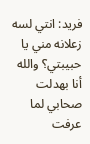فريد: انتي لسه زعلانه مني يا حبيبتي؟ والله أنا بهدلت صحابي لما عرفت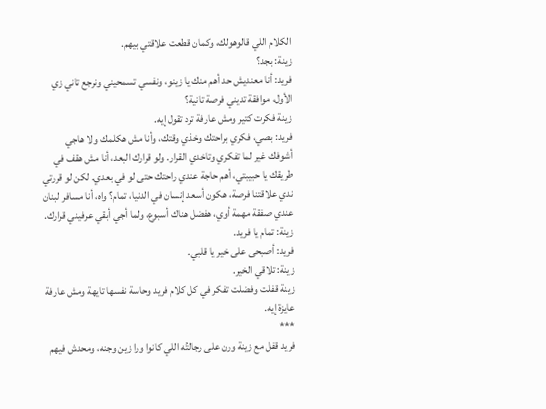الكلام اللي قالوهولك، وكمان قطعت علاقتي بيهم.
زينة: بجد؟
فريد: أنا معنديش حد أهم منك يا زينو، ونفسي تسمحيني ونرجع تاني زي الأول، موافقة تديني فرصة تانية؟
زينة فكرت كتير ومش عارفة ترد تقول إيه.
فريد: بصي، فكري براحتك وخذي وقتك، وأنا مش هكلمك ولا هاجي أشوفك غير لما تفكري وتاخدي القرار. ولو قرارك البعد، أنا مش هقف في طريقك يا حبيبتي، أهم حاجة عندي راحتك حتى لو في بعدي. لكن لو قررتي ندي علاقتنا فرصة، هكون أسعد إنسان في الدنيا، تمام؟ واه، أنا مسافر لبنان عندي صفقة مهمة أوي، هفضل هناك أسبوع، ولما أجي أبقي عرفيني قرارك.
زينة: تمام يا فريد.
فريد: أصبحى على خير يا قلبي.
زينة: تلاقي الخير.
زينة قفلت وفضلت تفكر في كل كلام فريد وحاسة نفسها تايهة ومش عارفة عايزة إيه.
***
فريد قفل مع زينة ورن على رجالتُه اللي كانوا ورا زين وجنه، ومحدش فيهم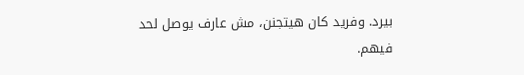بيرد. وفريد كان هيتجنن، مش عارف يوصل لحد فيهم.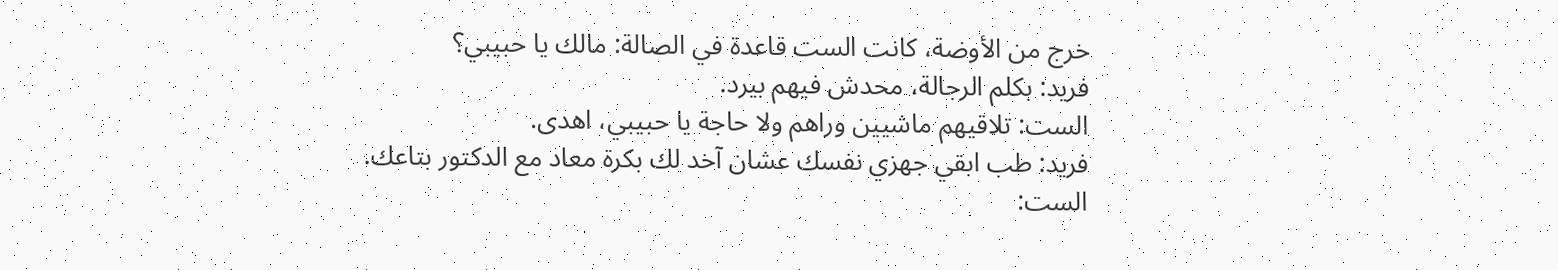خرج من الأوضة، كانت الست قاعدة في الصالة: مالك يا حبيبي؟
فريد: بكلم الرجالة، محدش فيهم بيرد.
الست: تلاقيهم ماشيين وراهم ولا حاجة يا حبيبي، اهدى.
فريد: طب ابقي جهزي نفسك عشان آخد لك بكرة معاد مع الدكتور بتاعك.
الست: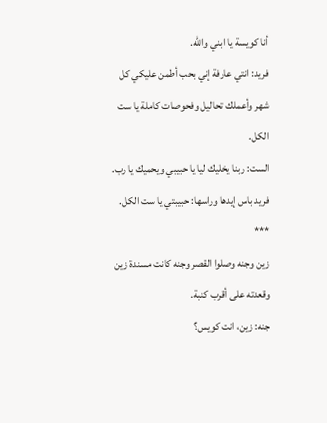أنا كويسة يا ابني والله.
فريد: انتي عارفة إني بحب أطمن عليكي كل شهر وأعملك تحاليل وفحوصات كاملة يا ست الكل.
الست: ربنا يخليك ليا يا حبيبي ويحميك يا رب.
فريد باس إيدها وراسها: حبيبتي يا ست الكل.
***
زين وجنه وصلوا القصر وجنه كانت مسندة زين وقعدته على أقرب كنبة.
جنه: زين، انت كويس؟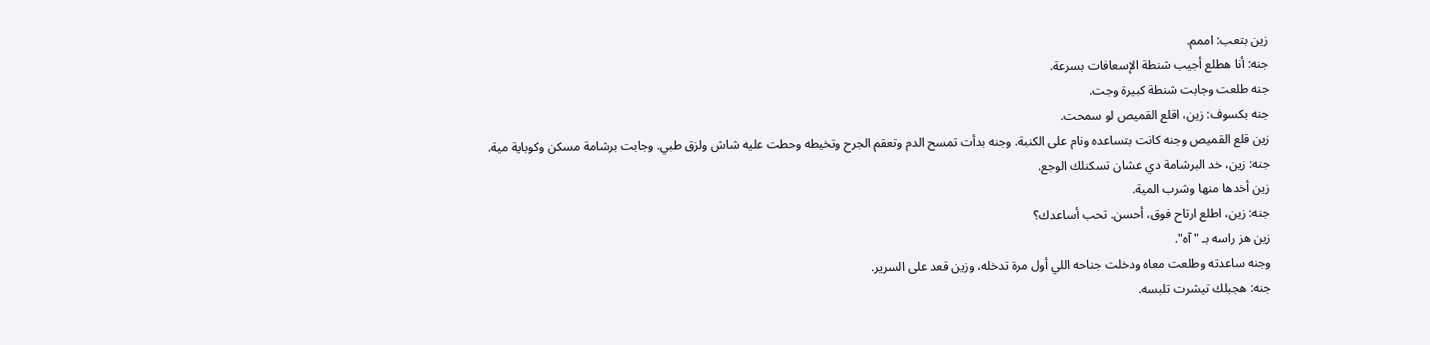زين بتعب: اممم.
جنه: أنا هطلع أجيب شنطة الإسعافات بسرعة.
جنه طلعت وجابت شنطة كبيرة وجت.
جنه بكسوف: زين، اقلع القميص لو سمحت.
زين قلع القميص وجنه كانت بتساعده ونام على الكنبة. وجنه بدأت تمسح الدم وتعقم الجرح وتخيطه وحطت عليه شاش ولزق طبي. وجابت برشامة مسكن وكوباية مية.
جنه: زين، خد البرشامة دي عشان تسكنلك الوجع.
زين أخدها منها وشرب المية.
جنه: زين، اطلع ارتاح فوق، أحسن. تحب أساعدك؟
زين هز راسه بـ "آه".
وجنه ساعدته وطلعت معاه ودخلت جناحه اللي أول مرة تدخله، وزين قعد على السرير.
جنه: هجبلك تيشرت تلبسه.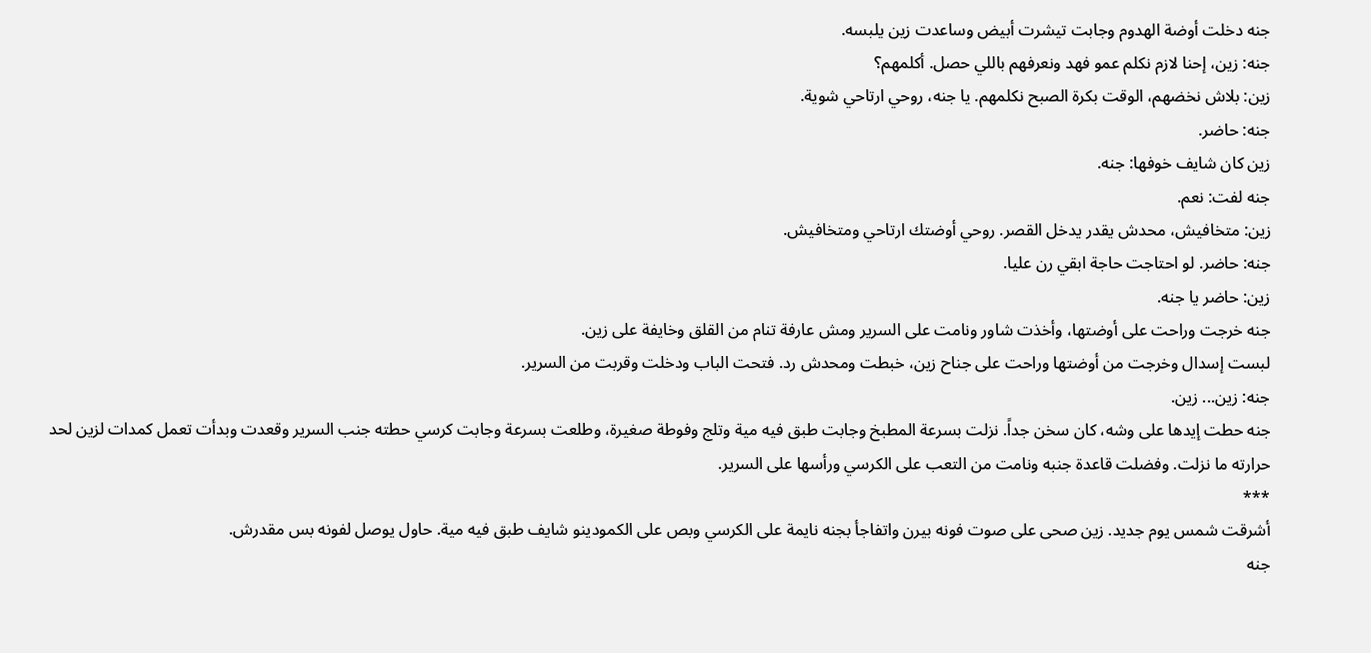جنه دخلت أوضة الهدوم وجابت تيشرت أبيض وساعدت زين يلبسه.
جنه: زين، إحنا لازم نكلم عمو فهد ونعرفهم باللي حصل. أكلمهم؟
زين: بلاش نخضهم، الوقت بكرة الصبح نكلمهم. يا جنه، روحي ارتاحي شوية.
جنه: حاضر.
زين كان شايف خوفها: جنه.
جنه لفت: نعم.
زين: متخافيش، محدش يقدر يدخل القصر. روحي أوضتك ارتاحي ومتخافيش.
جنه: حاضر. لو احتاجت حاجة ابقي رن عليا.
زين: حاضر يا جنه.
جنه خرجت وراحت على أوضتها، وأخذت شاور ونامت على السرير ومش عارفة تنام من القلق وخايفة على زين.
لبست إسدال وخرجت من أوضتها وراحت على جناح زين، خبطت ومحدش رد. فتحت الباب ودخلت وقربت من السرير.
جنه: زين... زين.
جنه حطت إيدها على وشه، كان سخن جداً. نزلت بسرعة المطبخ وجابت طبق فيه مية وتلج وفوطة صغيرة، وطلعت بسرعة وجابت كرسي حطته جنب السرير وقعدت وبدأت تعمل كمدات لزين لحد حرارته ما نزلت. وفضلت قاعدة جنبه ونامت من التعب على الكرسي ورأسها على السرير.
***
أشرقت شمس يوم جديد. زين صحى على صوت فونه بيرن واتفاجأ بجنه نايمة على الكرسي وبص على الكمودينو شايف طبق فيه مية. حاول يوصل لفونه بس مقدرش.
جنه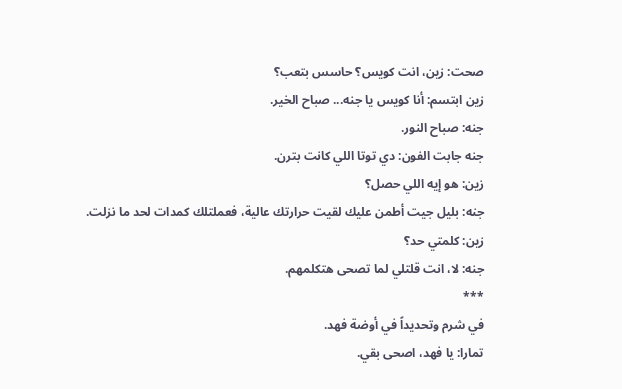صحت: زين، انت كويس؟ حاسس بتعب؟
زين ابتسم: أنا كويس يا جنه... صباح الخير.
جنه: صباح النور.
جنه جابت الفون: دي توتا اللي كانت بترن.
زين: هو إيه اللي حصل؟
جنه: بليل جيت أطمن عليك لقيت حرارتك عالية، فعملتلك كمدات لحد ما نزلت.
زين: كلمتي حد؟
جنه: لا، انت قلتلي لما تصحى هتكلمهم.
***
في شرم وتحديداً في أوضة فهد.
تمارا: يا فهد، اصحى بقي.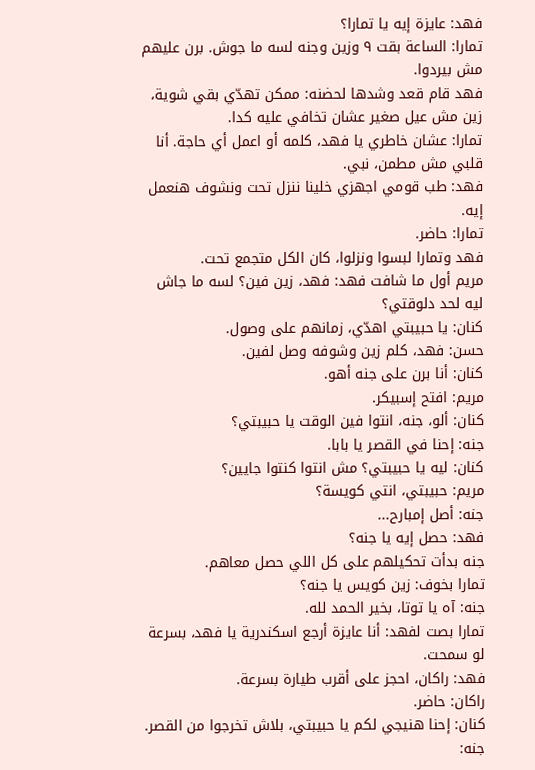فهد: عايزة إيه يا تمارا؟
تمارا: الساعة بقت ٩ وزين وجنه لسه ما جوش. برن عليهم مش بيردوا.
فهد قام قعد وشدها لحضنه: ممكن تهدّي بقي شوية، زين مش عيل صغير عشان تخافي عليه كدا.
تمارا: عشان خاطري يا فهد، كلمه أو اعمل أي حاجة. أنا قلبي مش مطمن، نبي.
فهد: طب قومي اجهزي خلينا ننزل تحت ونشوف هنعمل إيه.
تمارا: حاضر.
فهد وتمارا لبسوا ونزلوا، كان الكل متجمع تحت.
مريم أول ما شافت فهد: فهد، زين فين؟ لسه ما جاش ليه لحد دلوقتي؟
كنان: يا حبيبتي اهدّي، زمانهم على وصول.
حسن: فهد، كلم زين وشوفه وصل لفين.
كنان: أنا برن على جنه أهو.
مريم: افتح إسبيكر.
كنان: ألو، جنه، انتوا فين الوقت يا حبيبتي؟
جنه: إحنا في القصر يا بابا.
كنان: ليه يا حبيبتي؟ مش انتوا كنتوا جايين؟
مريم: حبيبتي، انتي كويسة؟
جنه: أصل إمبارح...
فهد: حصل إيه يا جنه؟
جنه بدأت تحكيلهم على كل اللي حصل معاهم.
تمارا بخوف: زين كويس يا جنه؟
جنه: آه يا توتا، بخير الحمد لله.
تمارا بصت لفهد: أنا عايزة أرجع اسكندرية يا فهد، بسرعة لو سمحت.
فهد: راكان، احجز على أقرب طيارة بسرعة.
راكان: حاضر.
كنان: إحنا هنيجي لكم يا حبيبتي، بلاش تخرجوا من القصر.
جنه: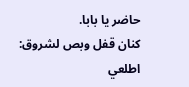حاضر يا بابا.
كنان قفل وبص لشروق: اطلعي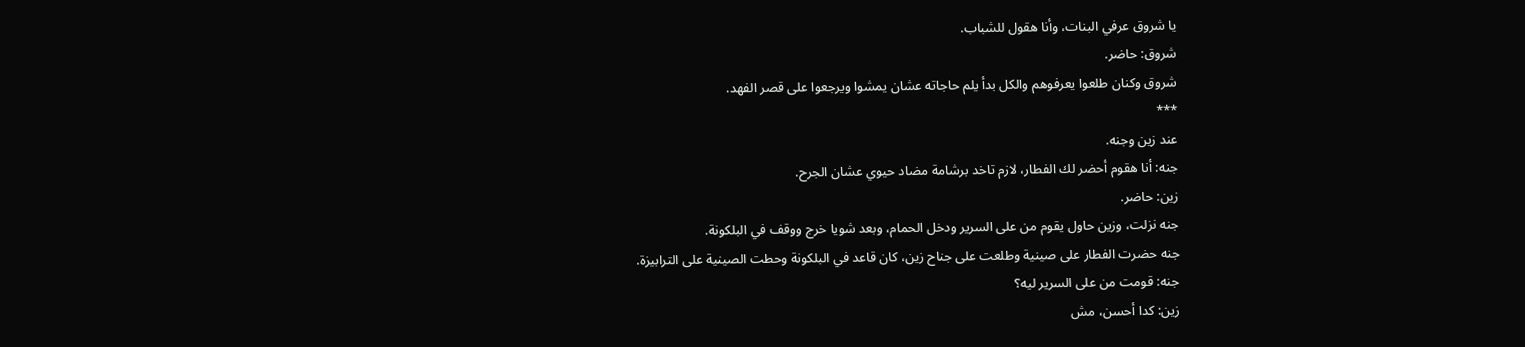يا شروق عرفي البنات، وأنا هقول للشباب.
شروق: حاضر.
شروق وكنان طلعوا يعرفوهم والكل بدأ يلم حاجاته عشان يمشوا ويرجعوا على قصر الفهد.
***
عند زين وجنه.
جنه: أنا هقوم أحضر لك الفطار، لازم تاخد برشامة مضاد حيوي عشان الجرح.
زين: حاضر.
جنه نزلت، وزين حاول يقوم من على السرير ودخل الحمام، وبعد شويا خرج ووقف في البلكونة.
جنه حضرت الفطار على صينية وطلعت على جناح زين، كان قاعد في البلكونة وحطت الصينية على الترابيزة.
جنه: قومت من على السرير ليه؟
زين: كدا أحسن، مش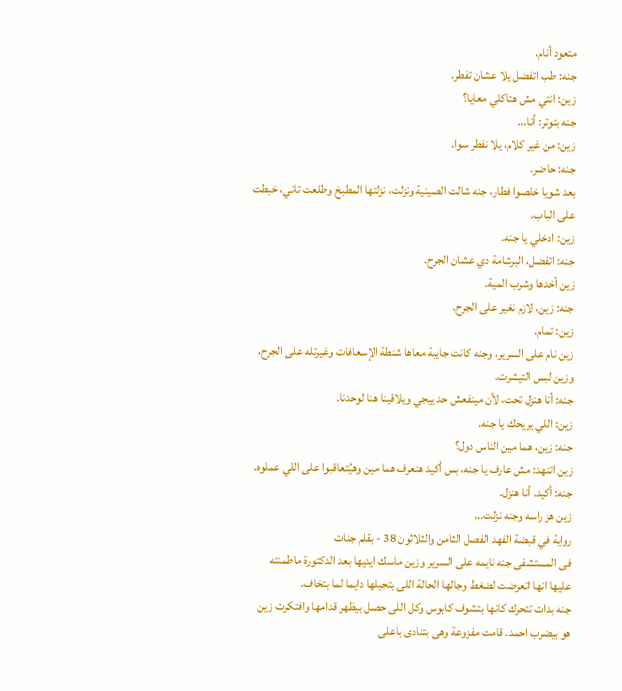متعود أنام.
جنه: طب اتفضل يلا عشان تفطر.
زين: انتي مش هتاكلي معايا؟
جنه بتوتر: أنا...
زين: من غير كلام، يلا نفطر سوا.
جنه: حاضر.
بعد شويا خلصوا فطار، جنه شالت الصينية ونزلت، نزلتها المطبخ وطلعت تاني، خبطت على الباب.
زين: ادخلي يا جنه.
جنه: اتفضل، البرشامة دي عشان الجرح.
زين أخدها وشرب المية.
جنه: زين، لازم نغير على الجرح.
زين: تمام.
زين نام على السرير، وجنه كانت جايبة معاها شنطة الإسعافات وغيرتله على الجرح، وزين لبس التيشرت.
جنه: أنا هنزل تحت، لأن مينفعش حد ييجي ويلاقينا هنا لوحدنا.
زين: اللي يريحك يا جنه.
جنه: زين، هما مين الناس دول؟
زين اتنهد: مش عارف يا جنه، بس أكيد هنعرف هما مين وهيُتعاقبوا على اللي عملوه.
جنه: أكيد. أنا هنزل.
زين هز راسه وجنه نزلت...
رواية في قبضة الفهد الفصل الثامن والثلاثون 38 - بقلم جنات
فى المستشفى جنه نايمه على السرير وزين ماسك ايديها بعد الدكتورة ماطمنته عليها انها اتعرضت لضغط وجالها الحالة اللى بتجيلها دايما لما بتخاف.
جنه بدات تتحرك كانها بتشوف كابوس وكل اللى حصل بيظهر قدامها وافتكرت زين هو بيضرب احمد. قامت مفزوعة وهى بتنادى باعلى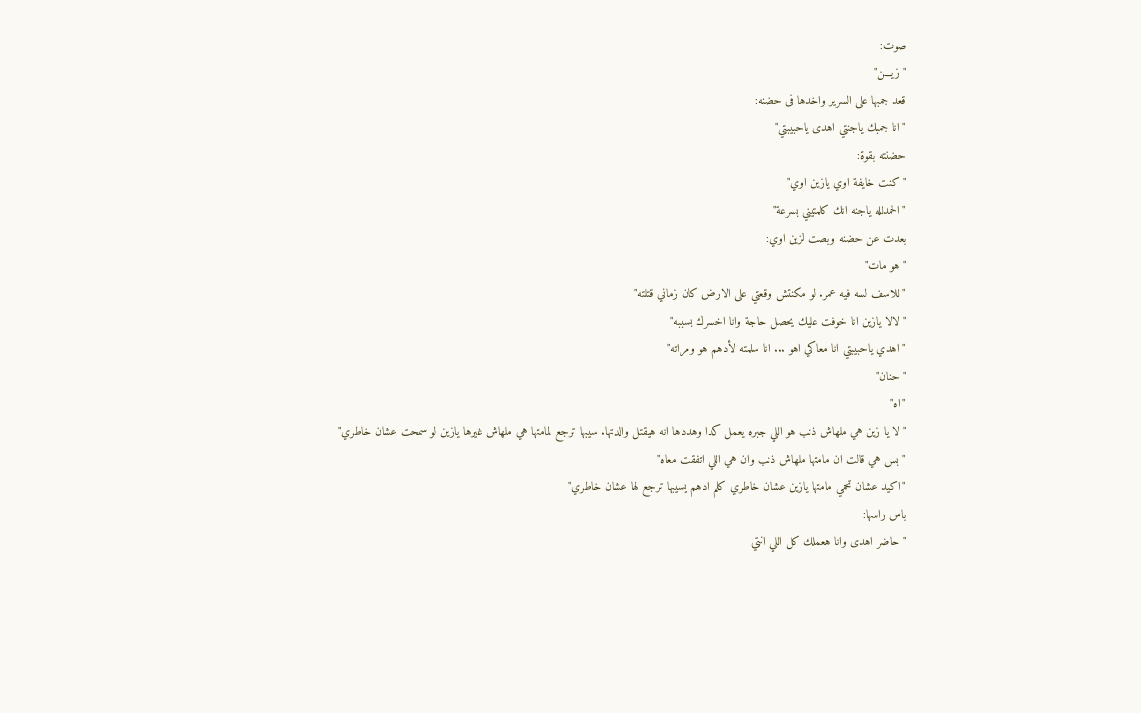صوت:
"زيـــن"
قعد جمبها على السرير واخدها فى حضنه:
"انا جمبك ياجنتي اهدى ياحبيبتي"
حضنته بقوة:
"كنت خايفة اوي يازين اوي"
"الحمدلله ياجنه انك كلمتيني بسرعة"
بعدت عن حضنه وبصت لزين اوي:
"هو مات"
"للاسف لسه فيه عمر. لو مكنتش وقعتي على الارض كان زماني قتلته"
"لالا يازين انا خوفت عليك يحصل حاجة وانا اخسرك بسببه"
"اهدي ياحبيبتي انا معاكي اهو ... انا سلمته لأدهم هو ومراته"
"حنان"
"اه"
"لا يا زين هي ملهاش ذنب هو اللي جبره يعمل كدا وهددها انه هيقتل والدتها. سيبها ترجع لمامتها هي ملهاش غيرها يازين لو سمحت عشان خاطري"
"بس هي قالت ان مامتها ملهاش ذنب وان هي اللي اتفقت معاه"
"اكيد عشان تحمي مامتها يازين عشان خاطري كلم ادهم يسيبها ترجع لها عشان خاطري"
باس راسها:
"حاضر اهدى وانا هعملك كل اللي انتي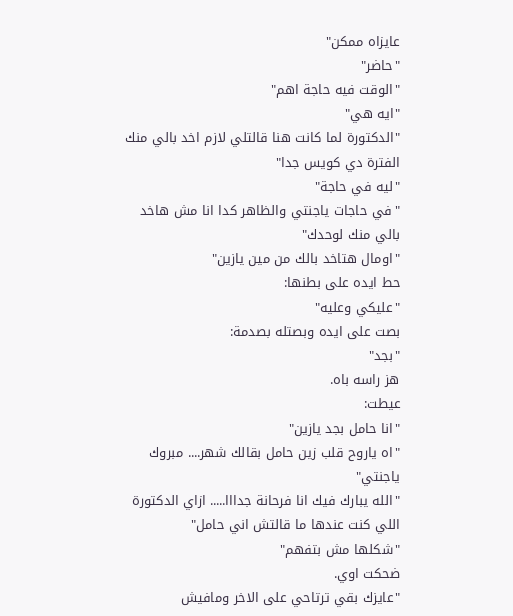عايزاه ممكن"
"حاضر"
"الوقت فيه حاجة اهم"
"ايه هي"
"الدكتورة لما كانت هنا قالتلي لازم اخد بالي منك الفترة دي كويس جدا"
"ليه في حاجة"
"في حاجات ياجنتي والظاهر كدا انا مش هاخد بالي منك لوحدك"
"اومال هتاخد بالك من مين يازين"
حط ايده على بطنها:
"عليكي وعليه"
بصت على ايده وبصتله بصدمة:
"بجد"
هز راسه باه.
عيطت:
"انا حامل بجد يازين"
"اه ياروح قلب زين حامل بقالك شهر.... مبروك ياجنتي"
"الله يبارك فيك انا فرحانة جدااا..... ازاي الدكتورة اللي كنت عندها ما قالتش اني حامل"
"شكلها مش بتفهم"
ضحكت اوي.
"عايزك بقي ترتاحي على الاخر ومافيش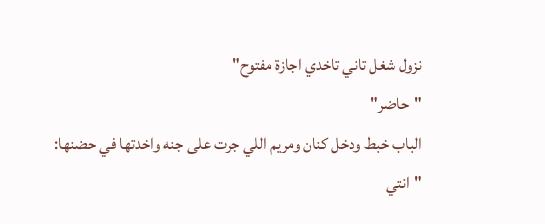نزول شغل تاني تاخدي اجازة مفتوح"
"حاضر"
الباب خبط ودخل كنان ومريم اللي جرت على جنه واخدتها في حضنها:
"انتي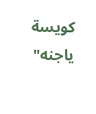كويسة ياجنه"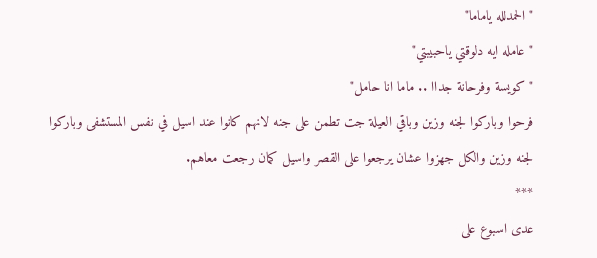"الحمدلله ياماما"
"عامله ايه دلوقتي ياحبيبتي"
"كويسة وفرحانة جداا .. ماما انا حامل"
فرحوا وباركوا لجنه وزين وباقي العيلة جت تطمن على جنه لانهم كانوا عند اسيل في نفس المستشفى وباركوا لجنه وزين والكل جهزوا عشان يرجعوا على القصر واسيل كمان رجعت معاهم.
***
عدى اسبوع على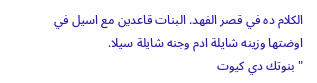الكلام ده في قصر الفهد. البنات قاعدين مع اسيل في اوضتها وزينه شايلة ادم وجنه شايلة سيلا.
"بنوتك دي كيوت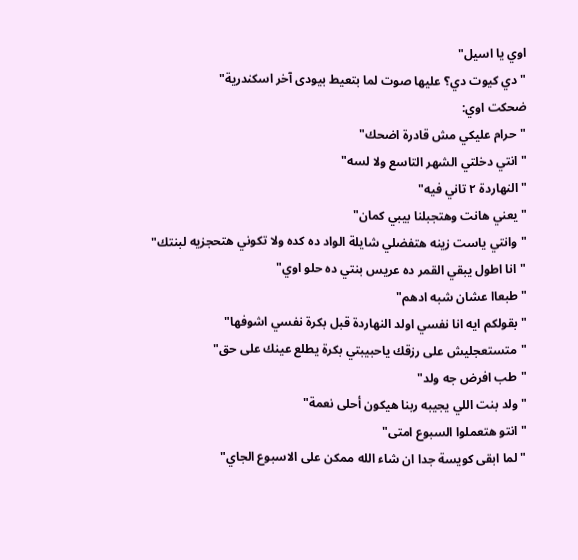اوي يا اسيل"
"دي كيوت دي؟ عليها صوت لما بتعيط بيودى آخر اسكندرية"
ضحكت اوي:
"حرام عليكي مش قادرة اضحك"
"انتي دخلتي الشهر التاسع ولا لسه"
"النهاردة ٢ تاني فيه"
"يعني هانت وهتجبلنا بيبي كمان"
"وانتي ياست زينه هتفضلي شايلة الواد ده كده ولا تكوني هتحجزيه لبنتك"
"انا اطول يبقي القمر ده عريس بنتي ده حلو اوي"
"طبعاا عشان شبه ادهم"
"بقولكم ايه انا نفسي اولد النهاردة قبل بكرة نفسي اشوفها"
"متستعجليش على رزقك ياحبيبتي بكرة يطلع عينك على حق"
"طب افرض جه ولد"
"ولد بنت اللي يجيبه ربنا هيكون أحلى نعمة"
"انتو هتعملوا السبوع امتى"
"لما ابقى كويسة جدا ان شاء الله ممكن على الاسبوع الجاي"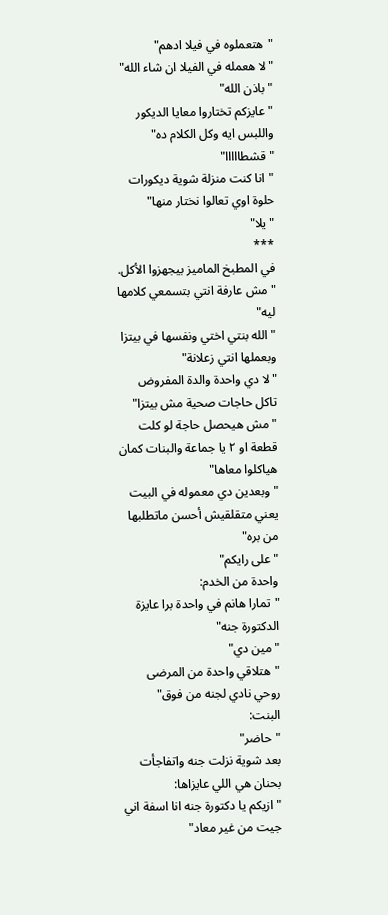"هتعملوه في فيلا ادهم"
"لا هعمله في الفيلا ان شاء الله"
"باذن الله"
"عايزكم تختاروا معايا الديكور واللبس ايه وكل الكلام ده"
"قشطااااا"
"انا كنت منزلة شوية ديكورات حلوة اوي تعالوا نختار منها"
"يلا"
***
في المطبخ الماميز بيجهزوا الأكل.
"مش عارفة انتي بتسمعي كلامها ليه"
"الله بنتي اختي ونفسها في بيتزا وبعملها انتي زعلانة"
"لا دي واحدة والدة المفروض تاكل حاجات صحية مش بيتزا"
"مش هيحصل حاجة لو كلت قطعة او ٢ يا جماعة والبنات كمان هياكلوا معاها"
"وبعدين دي معموله في البيت يعني متقلقيش أحسن ماتطلبها من بره"
"على رايكم"
واحدة من الخدم:
"تمارا هانم في واحدة برا عايزة الدكتورة جنه"
"مين دي"
"هتلاقي واحدة من المرضى روحي نادي لجنه من فوق"
البنت:
"حاضر"
بعد شوية نزلت جنه واتفاجأت بحنان هي اللي عايزاها:
"ازيكم يا دكتورة جنه انا اسفة اني جيت من غير معاد"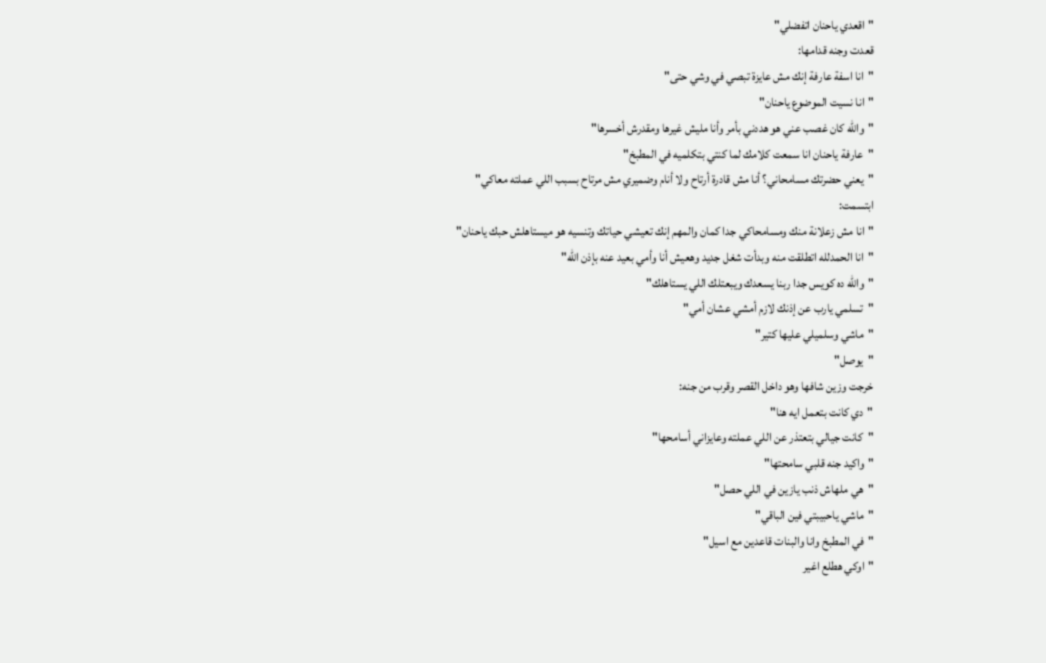"اقعدي ياحنان اتفضلي"
قعدت وجنه قدامها:
"انا اسفة عارفة إنك مش عايزة تبصي في وشي حتى"
"انا نسيت الموضوع ياحنان"
"والله كان غصب عني هو هددني بأمر وأنا مليش غيرها ومقدرش أخسرها"
"عارفة ياحنان انا سمعت كلامك لما كنتي بتكلميه في المطبخ"
"يعني حضرتك مسامحاني؟ أنا مش قادرة أرتاح ولا أنام وضميري مش مرتاح بسبب اللي عملته معاكي"
ابتسمت:
"انا مش زعلانة منك ومسامحاكي جدا كمان والمهم إنك تعيشي حياتك وتنسيه هو ميستاهلش حبك ياحنان"
"انا الحمدلله اتطلقت منه وبدأت شغل جديد وهعيش أنا وأمي بعيد عنه بإذن الله"
"والله ده كويس جدا ربنا يسعدك ويبعتلك اللي يستاهلك"
"تسلمي يارب عن إذنك لازم أمشي عشان أمي"
"ماشي وسلميلي عليها كتير"
"يوصل"
خرجت وزين شافها وهو داخل القصر وقرب من جنه:
"دي كانت بتعمل ايه هنا"
"كانت جيالي بتعتذر عن اللي عملته وعايزاني أسامحها"
"واكيد جنه قلبي سامحتها"
"هي ملهاش ذنب يازين في اللي حصل"
"ماشي ياحبيبتي فين الباقي"
"في المطبخ وانا والبنات قاعدين مع اسيل"
"اوكي هطلع اغير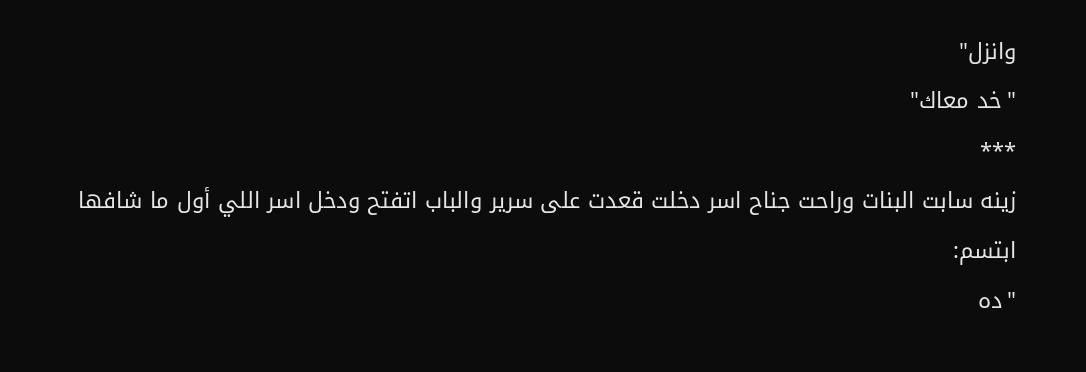وانزل"
"خد معاك"
***
زينه سابت البنات وراحت جناح اسر دخلت قعدت على سرير والباب اتفتح ودخل اسر اللي أول ما شافها ابتسم:
"ده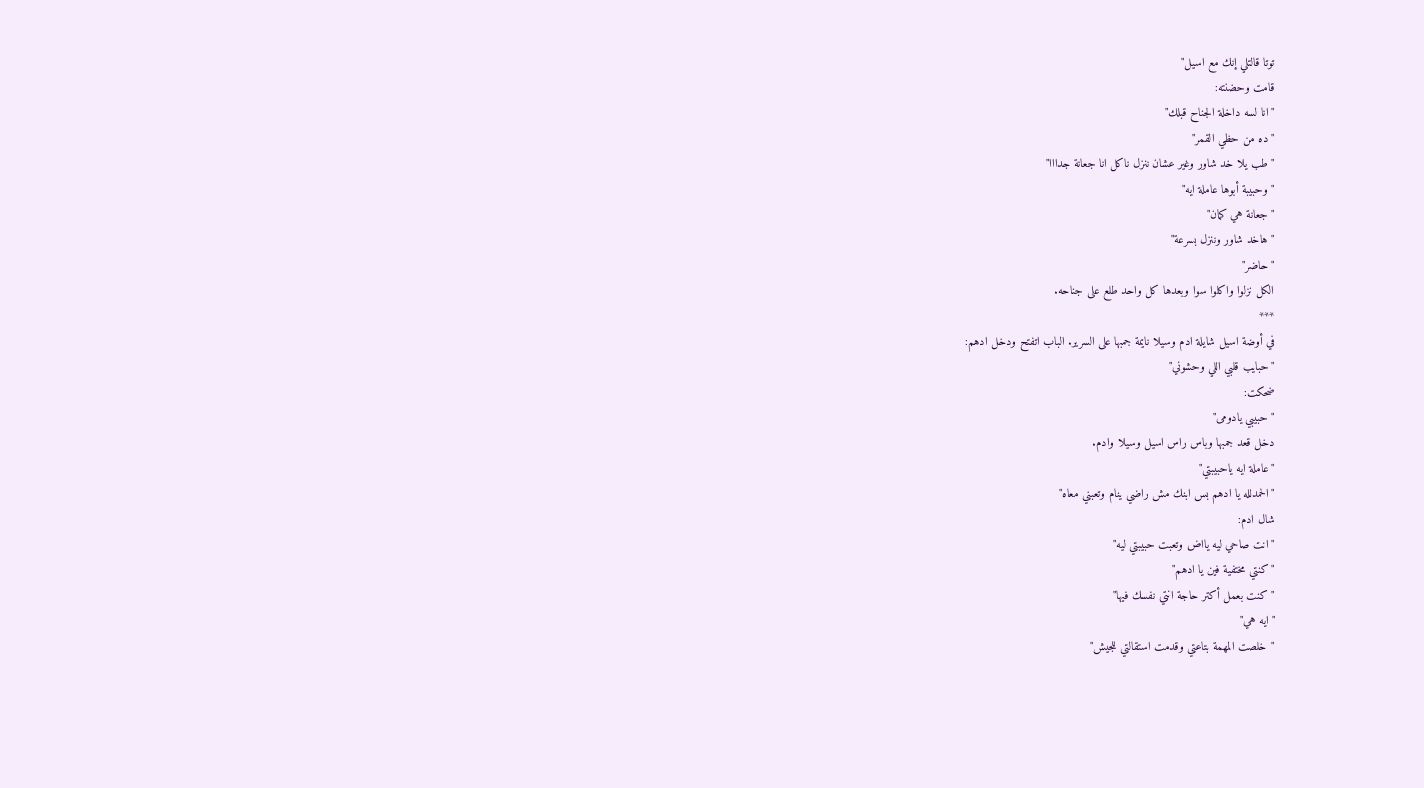توتا قالتلي إنك مع اسيل"
قامت وحضنته:
"انا لسه داخلة الجناح قبلك"
"ده من حظي القمر"
"طب يلا خد شاور وغير عشان ننزل ناكل انا جعانة جدااا"
"وحبيبة أبوها عاملة ايه"
"جعانة هي كمان"
"هاخد شاور وننزل بسرعة"
"حاضر"
الكل نزلوا واكلوا سوا وبعدها كل واحد طلع على جناحه.
***
في أوضة اسيل شايلة ادم وسيلا نايمة جمبها على السرير. الباب اتفتح ودخل ادهم:
"حبايب قلبي اللي وحشوني"
ضحكت:
"حبيبي يادومى"
دخل قعد جمبها وباس راس اسيل وسيلا وادم.
"عاملة ايه ياحبيبتي"
"الحمدلله يا ادهم بس ابنك مش راضي ينام وتعبني معاه"
شال ادم:
"انت صاحي ليه يااض وتعبت حبيبتي ليه"
"كنتي مختفية فين يا ادهم"
"كنت بعمل أكتر حاجة انتي نفسك فيها"
"ايه هي"
"خلصت المهمة بتاعتي وقدمت استقالتي للجيش"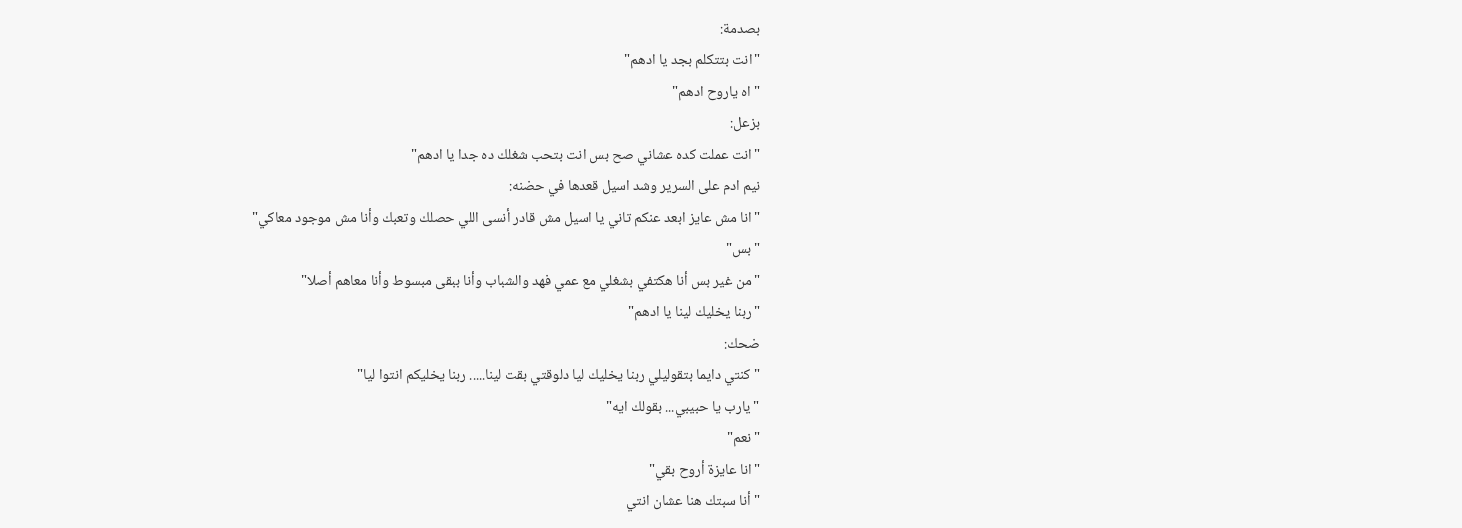بصدمة:
"انت بتتكلم بجد يا ادهم"
"اه ياروح ادهم"
بزعل:
"انت عملت كده عشاني صح بس انت بتحب شغلك ده جدا يا ادهم"
نيم ادم على السرير وشد اسيل قعدها في حضنه:
"انا مش عايز ابعد عنكم تاني يا اسيل مش قادر أنسى اللي حصلك وتعبك وأنا مش موجود معاكي"
"بس"
"من غير بس أنا هكتفي بشغلي مع عمي فهد والشباب وأنا ببقى مبسوط وأنا معاهم أصلا"
"ربنا يخليك لينا يا ادهم"
ضحك:
"كنتي دايما بتقوليلي ربنا يخليك ليا دلوقتي بقت لينا..... ربنا يخليكم انتوا ليا"
"يارب يا حبيبي... بقولك ايه"
"نعم"
"انا عايزة أروح بقي"
"أنا سبتك هنا عشان انتي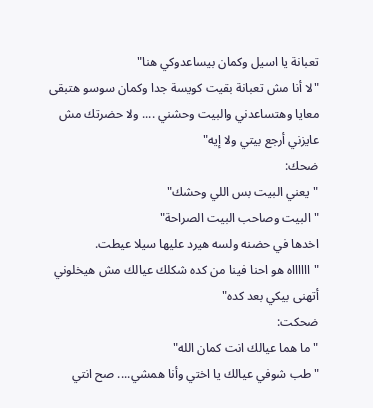تعبانة يا اسيل وكمان بيساعدوكي هنا"
"لا أنا مش تعبانة بقيت كويسة جدا وكمان سوسو هتبقى معايا وهتساعدني والبيت وحشني .... ولا حضرتك مش عايزني أرجع بيتي ولا إيه"
ضحك:
"يعني البيت بس اللي وحشك"
"البيت وصاحب البيت الصراحة"
اخدها في حضنه ولسه هيرد عليها سيلا عيطت.
"ااااااه هو احنا فينا من كده شكلك عيالك مش هيخلوني أتهنى بيكي بعد كده"
ضحكت:
"ما هما عيالك انت كمان الله"
"طب شوفي عيالك يا اختي وأنا همشي.... صح انتي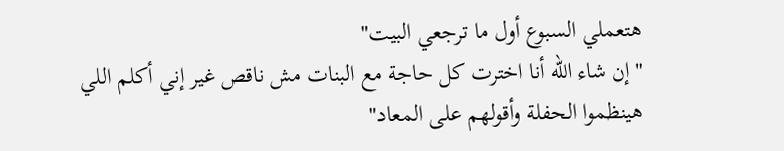هتعملي السبوع أول ما ترجعي البيت"
"إن شاء الله أنا اخترت كل حاجة مع البنات مش ناقص غير إني أكلم اللي هينظموا الحفلة وأقولهم على المعاد"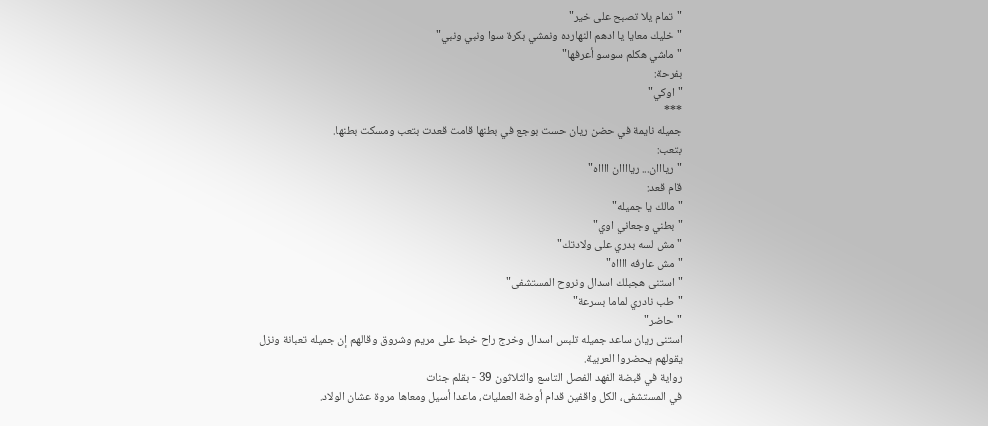"تمام يلا تصبح على خير"
"خليك معايا يا ادهم النهارده ونمشي بكرة سوا ونبي ونبي"
"ماشي هكلم سوسو أعرفها"
بفرحة:
"اوكي"
***
جميله نايمة في حضن ريان حست بوجع في بطنها قامت قعدت بتعب ومسكت بطنها.
بتعب:
"ريااان... رياااان ااااه"
قام قعد:
"مالك يا جميله"
"بطني وجعاني اوي"
"مش لسه بدري على ولادتك"
"مش عارفه ااااه"
"استنى هجبلك اسدال ونروح المستشفى"
"طب نادري لماما بسرعة"
"حاضر"
استنى ريان ساعد جميله تلبس اسدال وخرج راح خبط على مريم وشروق وقالهم إن جميله تعبانة ونزل يقولهم يحضروا العربية.
رواية في قبضة الفهد الفصل التاسع والثلاثون 39 - بقلم جنات
في المستشفى، الكل واقفين قدام أوضة العمليات، ماعدا أسيل ومعاها مروة عشان الولاد.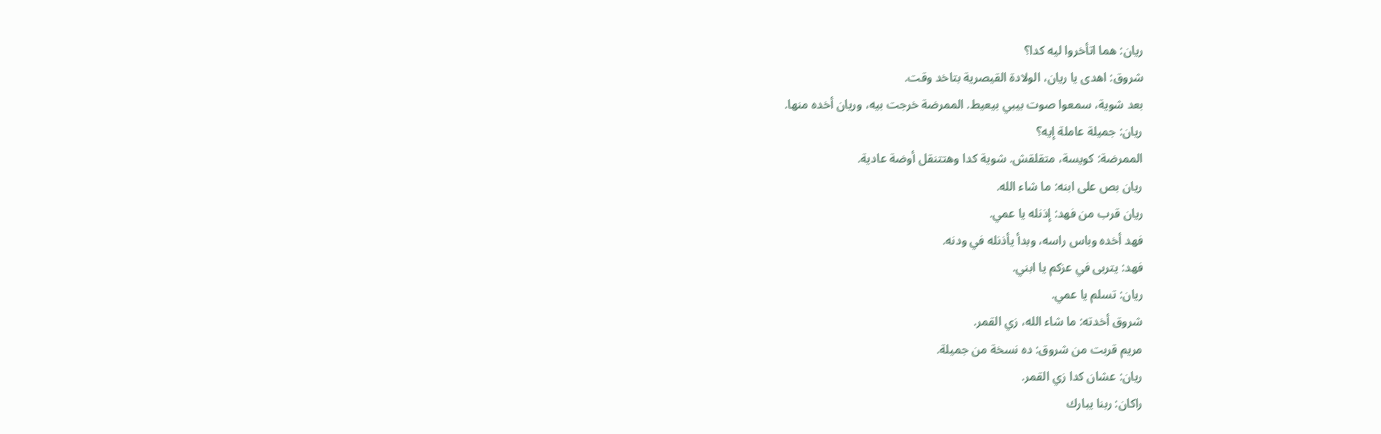ريان: هما اتأخروا ليه كدا؟
شروق: اهدى يا ريان، الولادة القيصرية بتاخد وقت.
بعد شوية، سمعوا صوت بيبي بيعيط. الممرضة خرجت بيه، وريان أخده منها.
ريان: جميلة عاملة إيه؟
الممرضة: كويسة، متقلقش. شوية كدا وهتتنقل أوضة عادية.
ريان بص على ابنه: ما شاء الله.
ريان قرب من فهد: إذنله يا عمي.
فهد أخده وباس راسه، وبدأ يأذنله في ودنه.
فهد: يتربى في عزكم يا ابني.
ريان: تسلم يا عمي.
شروق أخدته: ما شاء الله، زي القمر.
مريم قربت من شروق: ده نسخة من جميلة.
ريان: عشان كدا زي القمر.
راكان: ربنا يبارك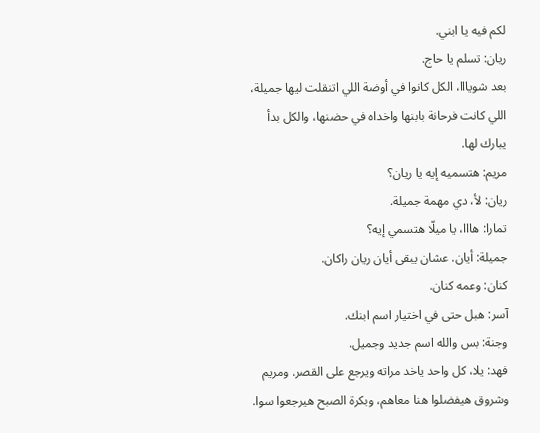لكم فيه يا ابني.
ريان: تسلم يا حاج.
بعد شويااا، الكل كانوا في أوضة اللي اتنقلت ليها جميلة، اللي كانت فرحانة بابنها واخداه في حضنها، والكل بدأ يبارك لها.
مريم: هتسميه إيه يا ريان؟
ريان: لأ، دي مهمة جميلة.
تمارا: هااا، يا ميلّا هتسمي إيه؟
جميلة: أيان. عشان يبقى أيان ريان راكان.
كنان: وعمه كنان.
آسر: هبل حتى في اختيار اسم ابنك.
وجنة: بس والله اسم جديد وجميل.
فهد: يلا، كل واحد ياخد مراته ويرجع على القصر. ومريم وشروق هيفضلوا هنا معاهم، وبكرة الصبح هيرجعوا سوا.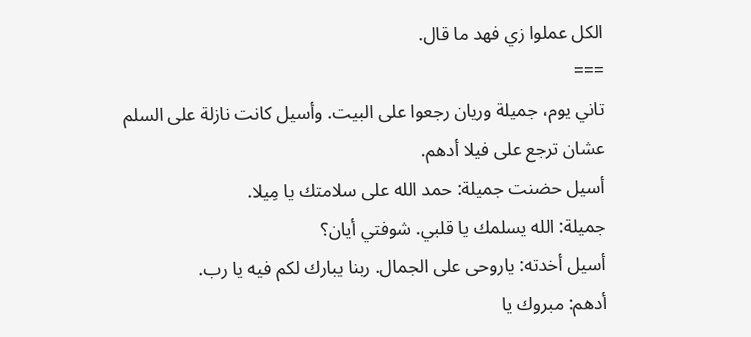الكل عملوا زي فهد ما قال.
===
تاني يوم، جميلة وريان رجعوا على البيت. وأسيل كانت نازلة على السلم عشان ترجع على فيلا أدهم.
أسيل حضنت جميلة: حمد الله على سلامتك يا مِيلا.
جميلة: الله يسلمك يا قلبي. شوفتي أيان؟
أسيل أخدته: ياروحى على الجمال. ربنا يبارك لكم فيه يا رب.
أدهم: مبروك يا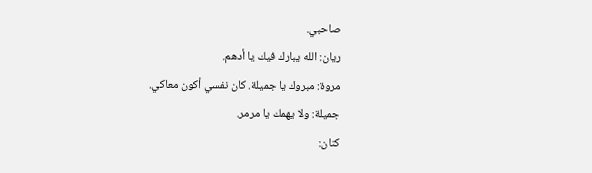صاحبي.
ريان: الله يبارك فيك يا أدهم.
مروة: مبروك يا جميلة. كان نفسي أكون معاكي.
جميلة: ولا يهمك يا مرمر.
كنان: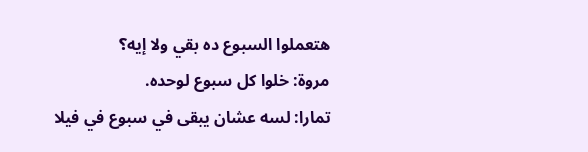هتعملوا السبوع ده بقي ولا إيه؟
مروة: خلوا كل سبوع لوحده.
تمارا: لسه عشان يبقى في سبوع في فيلا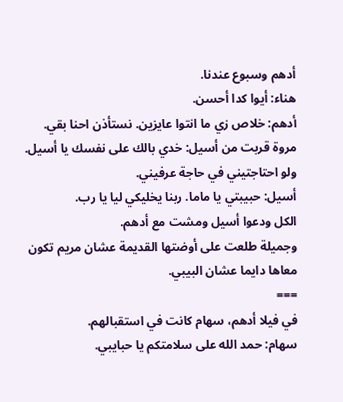أدهم وسبوع عندنا.
هناء: أيوا كدا أحسن.
أدهم: خلاص زي ما انتوا عايزين. نستأذن احنا بقي.
مروة قربت من أسيل: خدي بالك على نفسك يا أسيل. ولو احتاجتيني في حاجة عرفيني.
أسيل: حبيبتي يا ماما. ربنا يخليكي ليا يا رب.
الكل ودعوا أسيل ومشت مع أدهم.
وجميلة طلعت على أوضتها القديمة عشان مريم تكون معاها دايما عشان البيبي.
===
في فيلا أدهم، سهام كانت في استقبالهم.
سهام: حمد الله على سلامتكم يا حبايبي.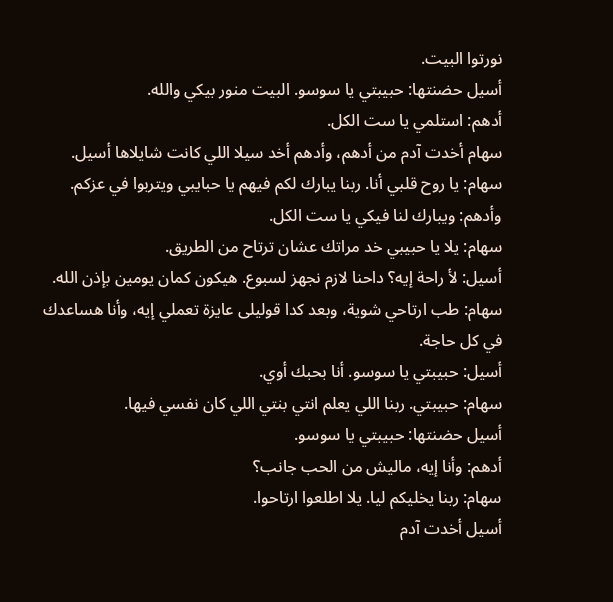نورتوا البيت.
أسيل حضنتها: حبيبتي يا سوسو. البيت منور بيكي والله.
أدهم: استلمي يا ست الكل.
سهام أخدت آدم من أدهم، وأدهم أخد سيلا اللي كانت شايلاها أسيل.
سهام: يا روح قلبي أنا. ربنا يبارك لكم فيهم يا حبايبي ويتربوا في عزكم.
وأدهم: ويبارك لنا فيكي يا ست الكل.
سهام: يلا يا حبيبي خد مراتك عشان ترتاح من الطريق.
أسيل: لأ راحة إيه؟ داحنا لازم نجهز لسبوع. هيكون كمان يومين بإذن الله.
سهام: طب ارتاحي شوية، وبعد كدا قوليلى عايزة تعملي إيه، وأنا هساعدك في كل حاجة.
أسيل: حبيبتي يا سوسو. أنا بحبك أوي.
سهام: حبيبتي. ربنا اللي يعلم انتي بنتي اللي كان نفسي فيها.
أسيل حضنتها: حبيبتي يا سوسو.
أدهم: وأنا إيه، ماليش من الحب جانب؟
سهام: ربنا يخليكم ليا. يلا اطلعوا ارتاحوا.
أسيل أخدت آدم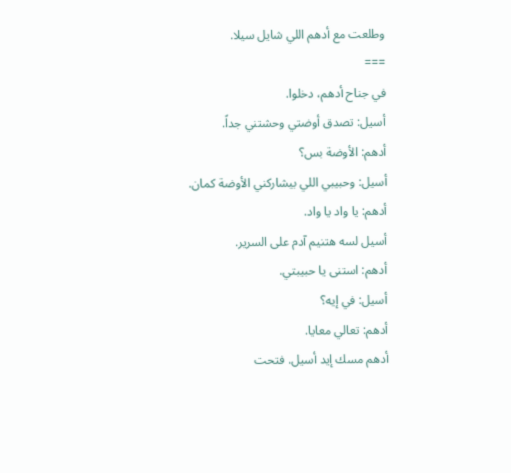وطلعت مع أدهم اللي شايل سيلا.
===
في جناح أدهم، دخلوا.
أسيل: تصدق أوضتي وحشتني جداً.
أدهم: الأوضة بس؟
أسيل: وحبيبي اللي بيشاركني الأوضة كمان.
أدهم: يا واد يا واد.
أسيل لسه هتنيم آدم على السرير.
أدهم: استنى يا حبيبتي.
أسيل: في إيه؟
أدهم: تعالي معايا.
أدهم مسك إيد أسيل. فتحت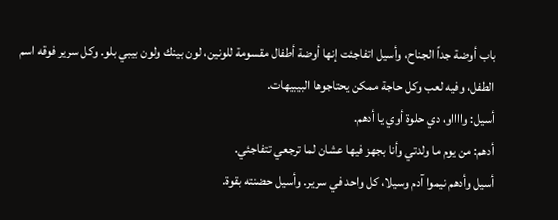باب أوضة جداً الجناح، وأسيل اتفاجئت إنها أوضة أطفال مقسومة للونين، لون بينك ولون بيبي بلو. وكل سرير فوقه اسم الطفل، وفيه لعب وكل حاجة ممكن يحتاجوها البيبيهات.
أسيل: وااااو، دي حلوة أوي يا أدهم.
أدهم: من يوم ما ولدتي وأنا بجهز فيها عشان لما ترجعي تتفاجئي.
أسيل وأدهم نيموا آدم وسيلا، كل واحد في سرير. وأسيل حضنته بقوة.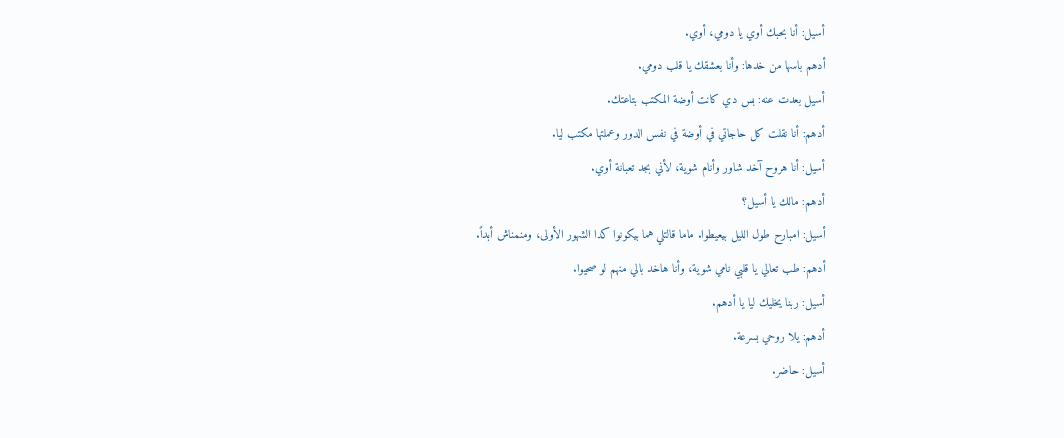أسيل: أنا بحبك أوي يا دومي، أوي.
أدهم باسها من خدها: وأنا بعشقك يا قلب دومي.
أسيل بعدت عنه: بس دي كانت أوضة المكتب بتاعتك.
أدهم: أنا نقلت كل حاجاتي في أوضة في نفس الدور وعملتها مكتب ليا.
أسيل: أنا هروح آخد شاور وأنام شوية، لأني بجد تعبانة أوي.
أدهم: مالك يا أسيل؟
أسيل: امبارح طول الليل بيعيطوا. ماما قالتلي هما بيكونوا كدا الشهور الأولى، ومنمناش أبداً.
أدهم: طب تعالي يا قلبي نامي شوية، وأنا هاخد بالي منهم لو صحيوا.
أسيل: ربنا يخليك ليا يا أدهم.
أدهم: يلا روحي بسرعة.
أسيل: حاضر.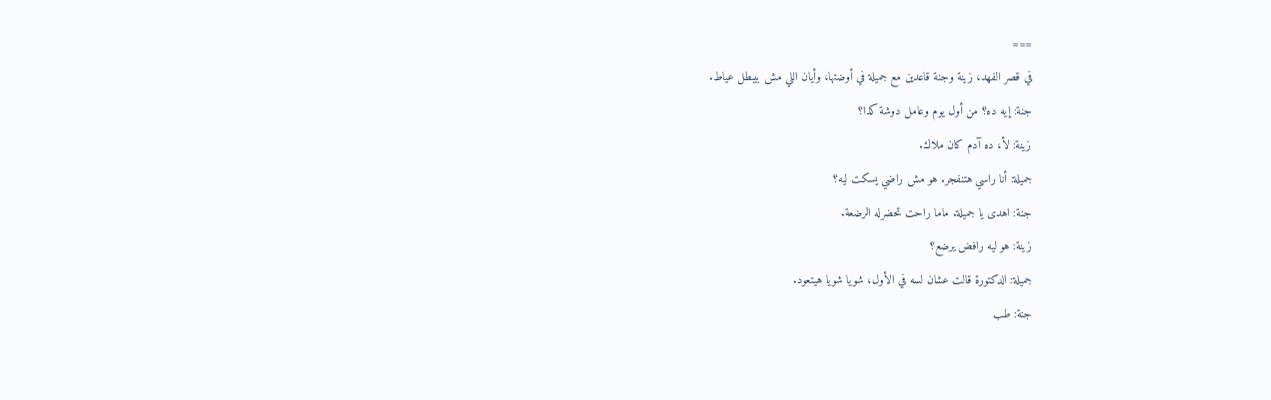===
في قصر الفهد، زينة وجنة قاعدين مع جميلة في أوضتها، وأيان اللي مش بيبطل عياط.
جنة: إيه ده؟ من أول يوم وعامل دوشة كدا؟
زينة: لأ، ده آدم كان ملاك.
جميلة: أنا راسي هتنفجر. هو مش راضي يسكت ليه؟
جنة: اهدى يا جميلة. ماما راحت تحضرله الرضعة.
زينة: هو ليه رافض يرضع؟
جميلة: الدكتورة قالت عشان لسه في الأول، شويا شويا هيتعود.
جنة: طب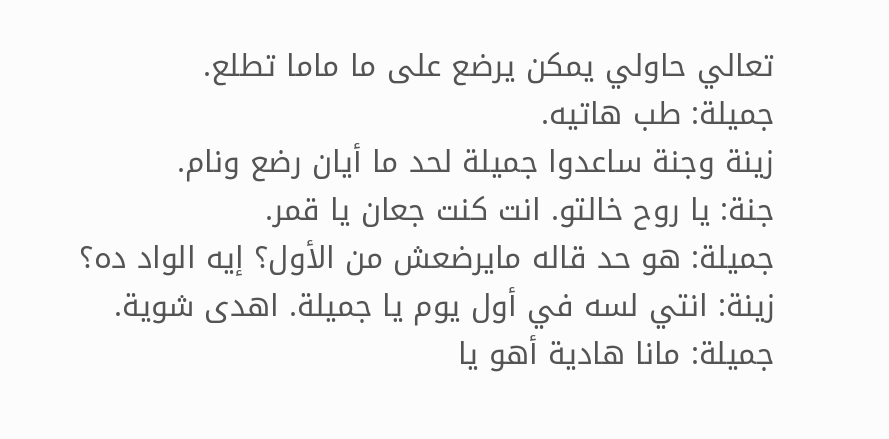تعالي حاولي يمكن يرضع على ما ماما تطلع.
جميلة: طب هاتيه.
زينة وجنة ساعدوا جميلة لحد ما أيان رضع ونام.
جنة: يا روح خالتو. انت كنت جعان يا قمر.
جميلة: هو حد قاله مايرضعش من الأول؟ إيه الواد ده؟
زينة: انتي لسه في أول يوم يا جميلة. اهدى شوية.
جميلة: مانا هادية أهو يا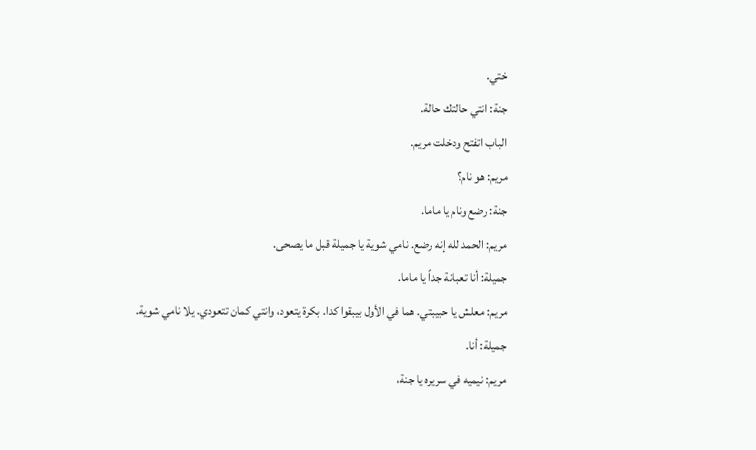ختي.
جنة: انتي حالتك حالة.
الباب اتفتح ودخلت مريم.
مريم: هو نام؟
جنة: رضع ونام يا ماما.
مريم: الحمد لله إنه رضع. نامي شوية يا جميلة قبل ما يصحى.
جميلة: أنا تعبانة جداً يا ماما.
مريم: معلش يا حبيبتي. هما في الأول بيبقوا كدا. بكرة يتعود، وانتي كمان تتعودي. يلا نامي شوية.
جميلة: أنا.
مريم: نيميه في سريره يا جنة،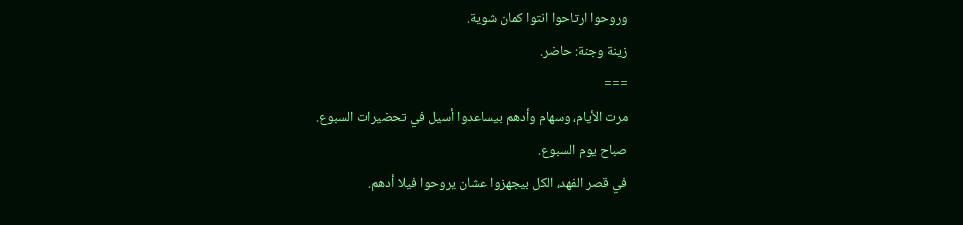وروحوا ارتاحوا انتوا كمان شوية.
زينة وجنة: حاضر.
===
مرت الأيام، وسهام وأدهم بيساعدوا أسيل في تحضيرات السبوع.
صباح يوم السبوع.
في قصر الفهد، الكل بيجهزوا عشان يروحوا فيلا أدهم.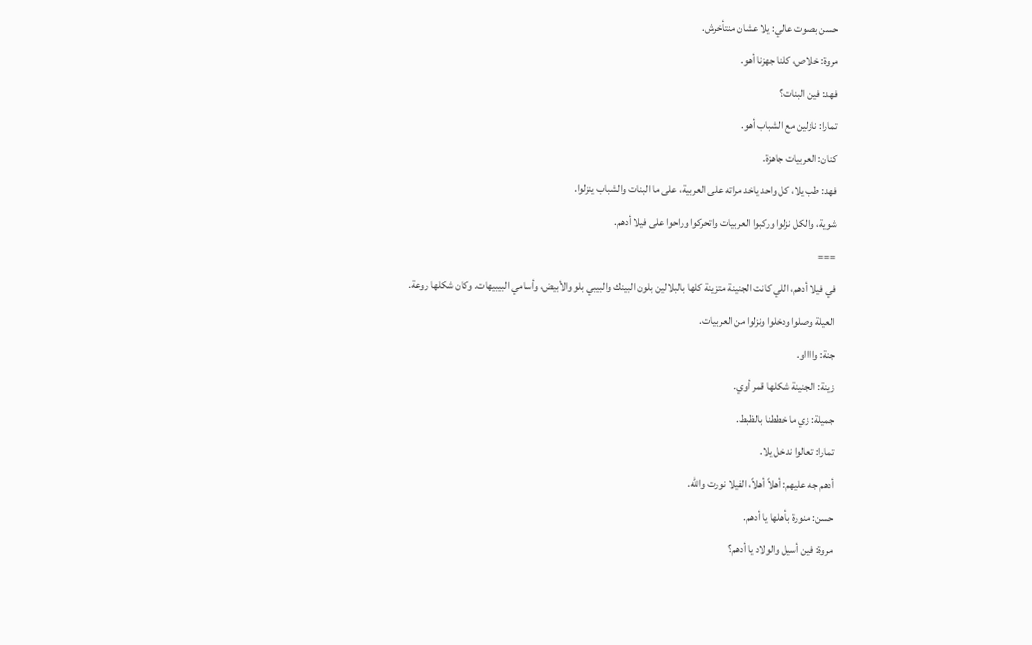حسن بصوت عالي: يلا عشان منتأخرش.
مروة: خلاص، كلنا جهزنا أهو.
فهد: فين البنات؟
تمارا: نازلين مع الشباب أهو.
كنان: العربيات جاهزة.
فهد: طب يلا، كل واحد ياخد مراته على العربية، على ما البنات والشباب ينزلوا.
شوية، والكل نزلوا وركبوا العربيات واتحركوا وراحوا على فيلا أدهم.
===
في فيلا أدهم، اللي كانت الجنينة متزينة كلها بالبلالين بلون البينك والبيبي بلو والأبيض، وأسامي البيبيهات. وكان شكلها روعة.
العيلة وصلوا ودخلوا ونزلوا من العربيات.
جنة: وااااو.
زينة: الجنينة شكلها قمر أوي.
جميلة: زي ما خططنا بالظبط.
تمارا: تعالوا ندخل يلا.
أدهم جه عليهم: أهلاً أهلاً، الفيلا نورت والله.
حسن: منورة بأهلها يا أدهم.
مروة: فين أسيل والولاد يا أدهم؟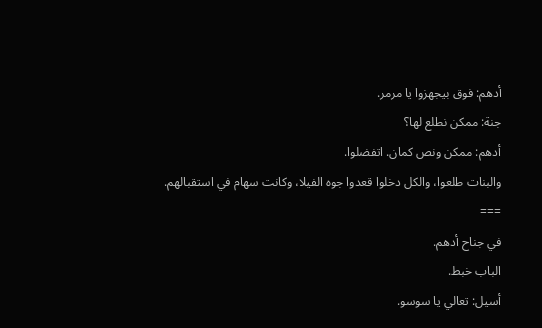أدهم: فوق بيجهزوا يا مرمر.
جنة: ممكن نطلع لها؟
أدهم: ممكن ونص كمان. اتفضلوا.
والبنات طلعوا، والكل دخلوا قعدوا جوه الفيلا، وكانت سهام في استقبالهم.
===
في جناح أدهم.
الباب خبط.
أسيل: تعالي يا سوسو.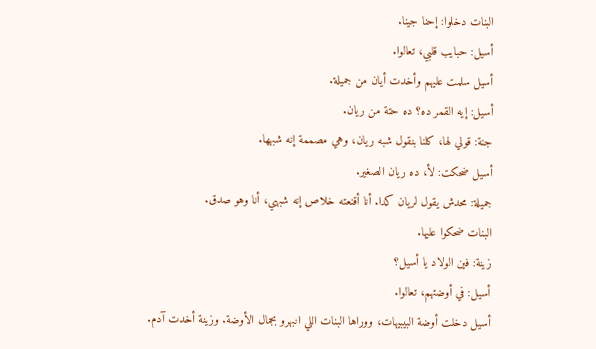البنات دخلوا: إحنا جينا.
أسيل: حبايب قلبي، تعالوا.
أسيل سلمت عليهم وأخدت أيان من جميلة.
أسيل: إيه القمر ده؟ ده حتة من ريان.
جنة: قولي لها، كلنا بنقول شبه ريان، وهي مصممة إنه شبهها.
أسيل ضحكت: لأ، ده ريان الصغير.
جميلة: محدش يقول لريان كدا. أنا أقنعته خلاص إنه شبهي، أنا وهو صدق.
البنات ضحكوا عليها.
زينة: فين الولاد يا أسيل؟
أسيل: في أوضتهم، تعالوا.
أسيل دخلت أوضة البيبيهات، ووراها البنات اللي انبهرو بجمال الأوضة. وزينة أخدت آدم.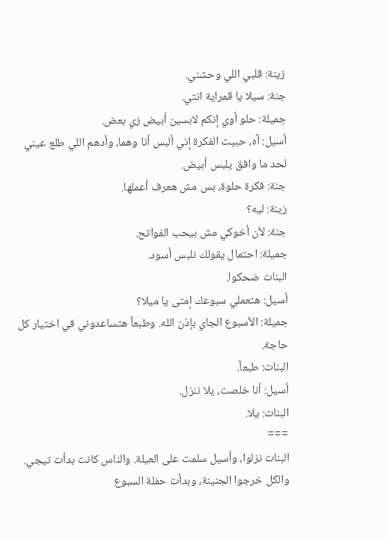زينة: قلبي اللي وحشني.
جنة: سيلا يا قمراية انتي.
جميلة: حلو أوي إنكم لابسين أبيض زي بعض.
أسيل: آه، حبيت الفكرة إني ألبس أنا وهما، وأدهم اللي طلع عيني لحد ما وافق يلبس أبيض.
جنة: فكرة حلوة، بس مش هعرف أعملها.
زينة: ليه؟
جنة: لأن أخوكي مش بيحب الفواتح.
جميلة: احتمال يقولك نلبس أسود.
البنات ضحكوا.
أسيل: هتعملي سبوعك إمتى يا ميلا؟
جميلة: الأسبوع الجاي بإذن الله. وطبعاً هتساعدوني في اختيار كل حاجة.
البنات: طبعاً.
أسيل: أنا خلصت، يلا ننزل.
البنات: يلا.
===
البنات نزلوا، وأسيل سلمت على العيلة. والناس كانت بدأت تيجي. والكل خرجوا الجنينة، وبدأت حفلة السبوع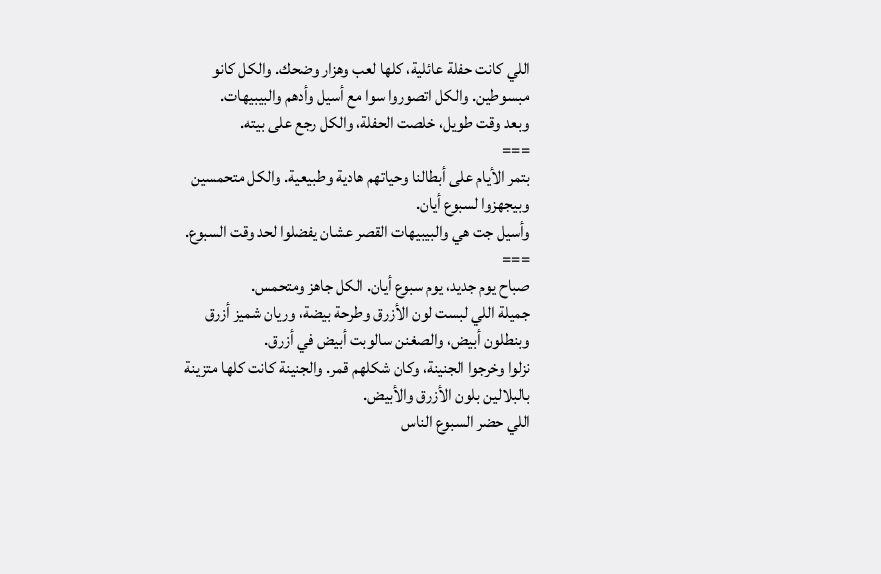اللي كانت حفلة عائلية، كلها لعب وهزار وضحك. والكل كانو مبسوطين. والكل اتصوروا سوا مع أسيل وأدهم والبيبيهات.
وبعد وقت طويل، خلصت الحفلة، والكل رجع على بيته.
===
بتمر الأيام على أبطالنا وحياتهم هادية وطبيعية. والكل متحمسين وبيجهزوا لسبوع أيان.
وأسيل جت هي والبيبيهات القصر عشان يفضلوا لحد وقت السبوع.
===
صباح يوم جديد، يوم سبوع أيان. الكل جاهز ومتحمس.
جميلة اللي لبست لون الأزرق وطرحة بيضة، وريان شميز أزرق وبنطلون أبيض، والصغنن سالوبت أبيض في أزرق.
نزلوا وخرجوا الجنينة، وكان شكلهم قمر. والجنينة كانت كلها متزينة بالبلالين بلون الأزرق والأبيض.
اللي حضر السبوع الناس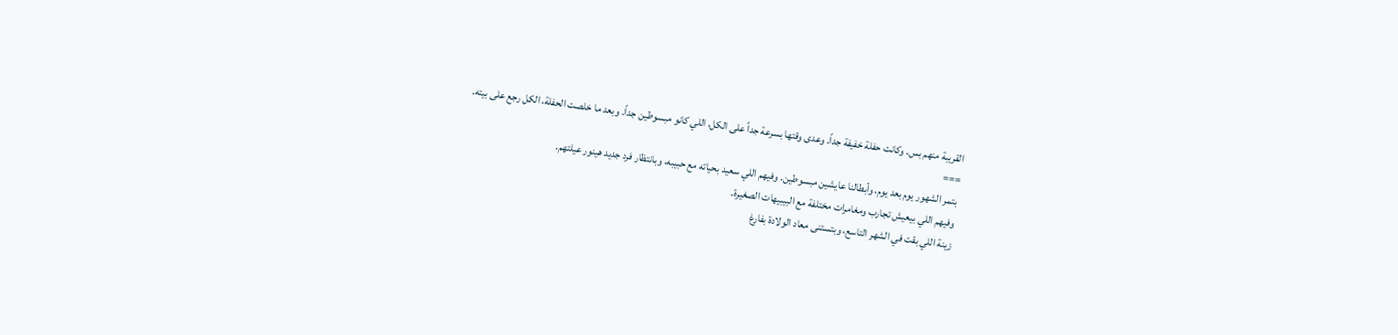القريبة منهم بس. وكانت حفلة خفيفة جداً. وعدى وقتها بسرعة جداً على الكل، اللي كانو مبسوطين جداً. وبعد ما خلصت الحفلة، الكل رجع على بيته.
===
بتمر الشهور يوم بعد يوم، وأبطالنا عايشين مبسوطين. وفيهم اللي سعيد بحياته مع حبيبه، وبانتظار فرد جديد هينور عيلتهم.
وفيهم اللي بيعيش تجارب ومغامرات مختلفة مع البيبيهات الصغيرة.
زينة اللي بقت في الشهر التاسع، وبتستنى معاد الولادة بفارغ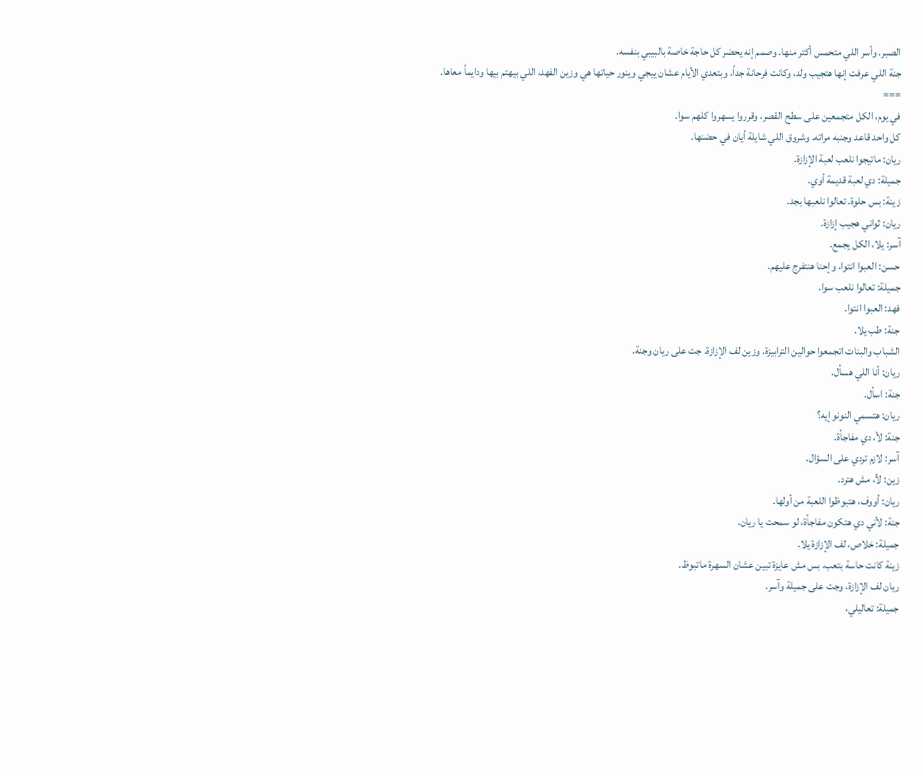الصبر. وأسر اللي متحمس أكتر منها. وصمم إنه يحضر كل حاجة خاصة بالبيبي بنفسه.
جنة اللي عرفت إنها هتجيب ولد، وكانت فرحانة جداً، وبتعدي الأيام عشان ييجي وينور حياتها هي وزين الفهد، اللي بيهتم بيها ودايماً معاها.
===
في يوم، الكل متجمعين على سطح القصر، وقرروا يسهروا كلهم سوا.
كل واحد قاعد وجنبه مراته. وشروق اللي شايلة أيان في حضنها.
ريان: ماتيجوا نلعب لعبة الإزازة.
جميلة: دي لعبة قديمة أوي.
زينة: بس حلوة. تعالوا نلعبها بجد.
ريان: ثواني هجيب إزازة.
آسر: يلا، الكل يجمع.
حسن: العبوا انتوا، وإحنا هنتفرج عليهم.
جميلة: تعالوا نلعب سوا.
فهد: العبوا انتوا.
جنة: طب يلا.
الشباب والبنات اتجمعوا حوالين الترابيزة. وزين لف الإزازة. جت على ريان وجنة.
ريان: أنا اللي هسأل.
جنة: اسأل.
ريان: هتسمي النونو إيه؟
جنة: لأ، دي مفاجأة.
آسر: لازم تردي على السؤال.
زين: لأ، مش هترد.
ريان: أووف، هتبوظوا اللعبة من أولها.
جنة: لأني دي هتكون مفاجأة، لو سمحت يا ريان.
جميلة: خلاص، لف الإزازة يلا.
زينة كانت حاسة بتعب، بس مش عايزة تبين عشان السهرة ماتبوظ.
ريان لف الإزازة، وجت على جميلة وآسر.
جميلة: تعاليلي،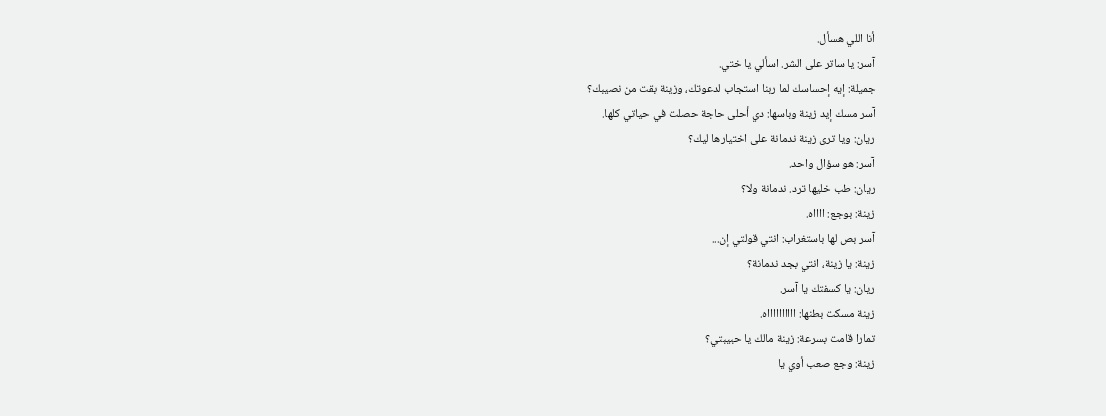أنا اللي هسأل.
آسر: يا ساتر على الشر. اسألي يا ختي.
جميلة: إيه إحساسك لما ربنا استجاب لدعوتك، وزينة بقت من نصيبك؟
آسر مسك إيد زينة وباسها: دي أحلى حاجة حصلت في حياتي كلها.
ريان: ويا ترى زينة ندمانة على اختيارها ليك؟
آسر: هو سؤال واحد.
ريان: طب خليها ترد. ندمانة ولا؟
زينة: بوجع: ااااه.
آسر بص لها باستغراب: انتي قولتي إن...
زينة: يا زينة، انتي بجد ندمانة؟
ريان: يا كسفتك يا آسر.
زينة مسكت بطنها: ااااااااااه.
تمارا قامت بسرعة: زينة مالك يا حبيبتي؟
زينة: وجع صعب أوي يا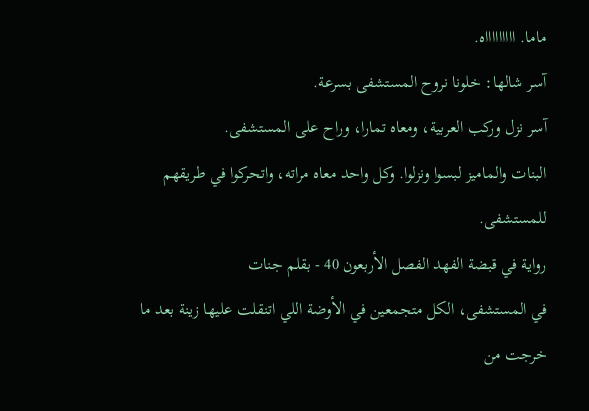ماما. اااااااااه.
آسر شالها: خلونا نروح المستشفى بسرعة.
آسر نزل وركب العربية، ومعاه تمارا، وراح على المستشفى.
البنات والماميز لبسوا ونزلوا. وكل واحد معاه مراته، واتحركوا في طريقهم للمستشفى.
رواية في قبضة الفهد الفصل الأربعون 40 - بقلم جنات
في المستشفى، الكل متجمعين في الأوضة اللي اتنقلت عليها زينة بعد ما خرجت من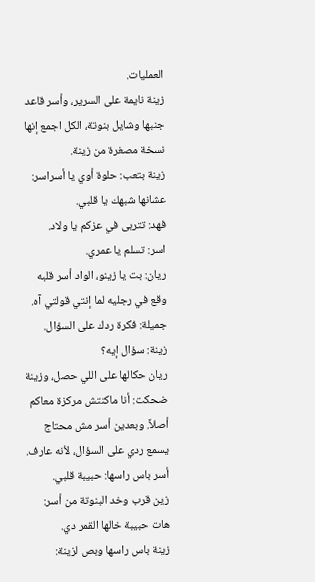العمليات.
زينة نايمة على السرير، وأسر قاعد جنبها وشايل بنوتة، الكل اجمع إنها نسخة مصغرة من زينة.
زينة بتعب: حلوة أوي يا أسراسر: عشانها شبهك يا قلبي.
فهد: تتربى في عزكم يا ولاد.
اسر: تسلم يا عمري.
ريان: بت يا زينو، الواد أسر قلبه وقع في رجليه لما إنتي قولتي آه.
جميلة: فكرة ردك على السؤال.
زينة: سؤال إيه؟
ريان حكالها على اللي حصل، وزينة ضحكت: أنا ماكنتش مركزة معاكم أصلاً. وبعدين أسر مش محتاج يسمع ردي على السؤال، لأنه عارف.
أسر باس راسها: حبيبة قلبي.
زين قرب وخد البنوتة من أسر: هات حبيبة خالها القمر دي.
زينة باس راسها وبص لزينة: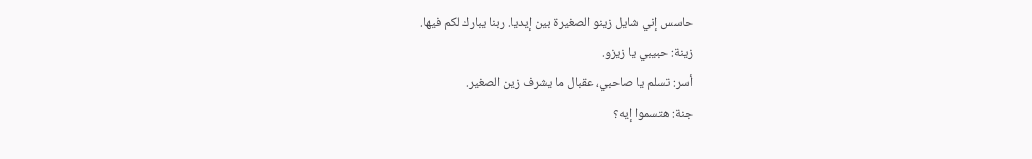حاسس إني شايل زينو الصغيرة بين إيديا. ربنا يبارك لكم فيها.
زينة: حبيبي يا زيزو.
أسر: تسلم يا صاحبي، عقبال ما يشرف زين الصغير.
جنة: هتسموا إيه؟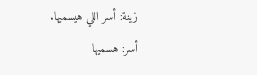زينة: أسر اللي هيسميها.
أسر: هسميها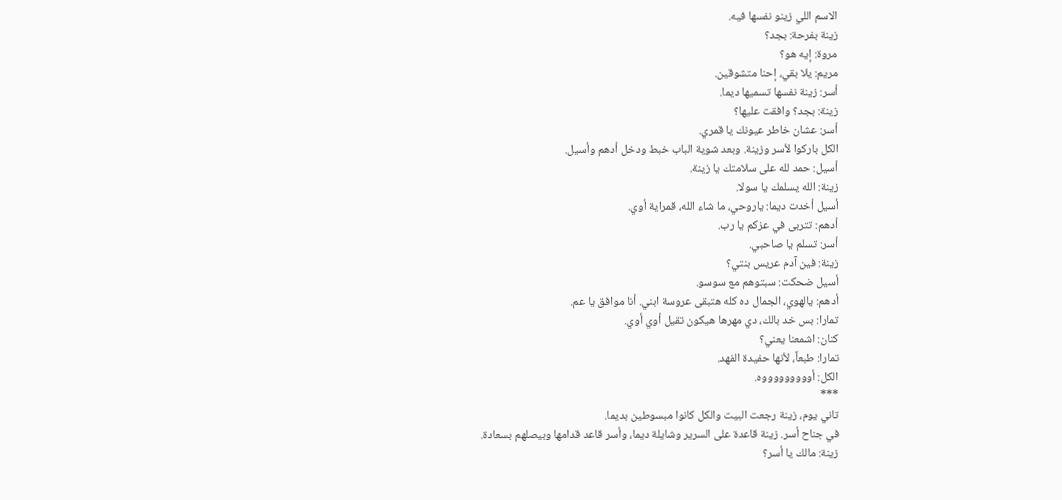الاسم اللي زينو نفسها فيه.
زينة بفرحة: بجد؟
مروة: إيه هو؟
مريم: يلا بقي، إحنا متشوقين.
أسر: زينة نفسها تسميها ديما.
زينة: بجد؟ وافقت عليها؟
أسر: عشان خاطر عيونك يا قمري.
الكل باركوا لأسر وزينة. وبعد شوية الباب خبط ودخل أدهم وأسيل.
أسيل: حمد لله على سلامتك يا زينة.
زينة: الله يسلمك يا سولا.
أسيل أخدت ديما: ياروحي، ما شاء الله، قمراية أوي.
أدهم: تتربى في عزكم يا رب.
أسر: تسلم يا صاحبي.
زينة: فين آدم عريس بنتي؟
أسيل ضحكت: سبتوهم مع سوسو.
أدهم: يالهوي، الجمال ده كله هتبقى عروسة ابني. أنا موافق يا عم.
تمارا: بس خد بالك، دي مهرها هيكون تقيل أوي أوي.
كنان: اشمعنا يعني؟
تمارا: طبعاً، لأنها حفيدة الفهد.
الكل: أوووووووووه.
***
تاني يوم، زينة رجعت البيت والكل كانوا مبسوطين بديما.
في جناح أسر. زينة قاعدة على السرير وشايلة ديما، وأسر قاعد قدامها وبيصلهم بسعادة.
زينة: مالك يا أسر؟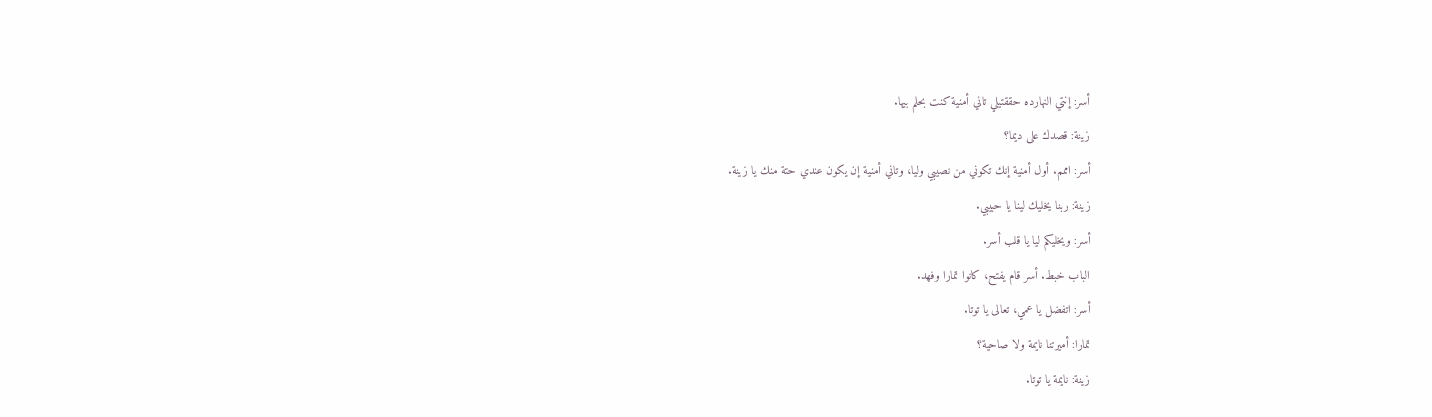أسر: إنتي النهارده حققتيلي تاني أمنية كنت بحلم بيها.
زينة: قصدك على ديما؟
أسر: اممم. أول أمنية إنك تكوني من نصيبي وليا، وتاني أمنية إن يكون عندي حتة منك يا زينة.
زينة: ربنا يخليك لينا يا حبيبي.
أسر: ويخليكم ليا يا قلب أسر.
الباب خبط. أسر قام يفتح، كانوا تمارا وفهد.
أسر: اتفضل يا عمي، تعالى يا توتا.
تمارا: أميرتنا نايمة ولا صاحية؟
زينة: نايمة يا توتا.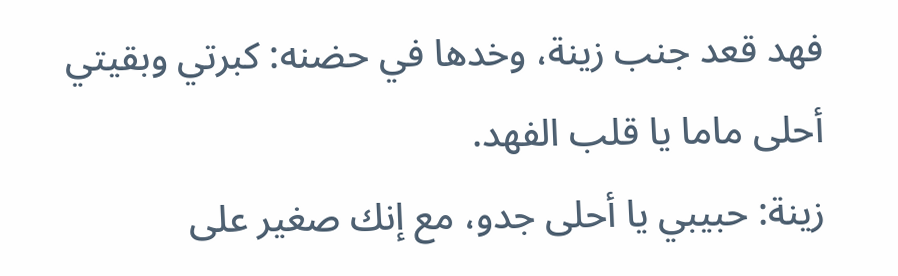فهد قعد جنب زينة، وخدها في حضنه: كبرتي وبقيتي أحلى ماما يا قلب الفهد.
زينة: حبيبي يا أحلى جدو، مع إنك صغير على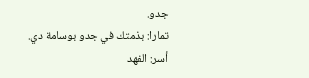جدو.
تمارا: بذمتك في جدو بوسامة دي.
أسر: الفهد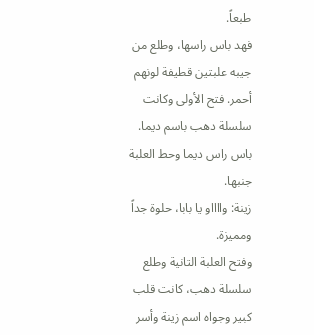طبعاً.
فهد باس راسها، وطلع من جيبه علبتين قطيفة لونهم أحمر. فتح الأولى وكانت سلسلة دهب باسم ديما. باس راس ديما وحط العلبة جنبها.
زينة: وااااو يا بابا، حلوة جداً ومميزة.
وفتح العلبة التانية وطلع سلسلة دهب، كانت قلب كبير وجواه اسم زينة وأسر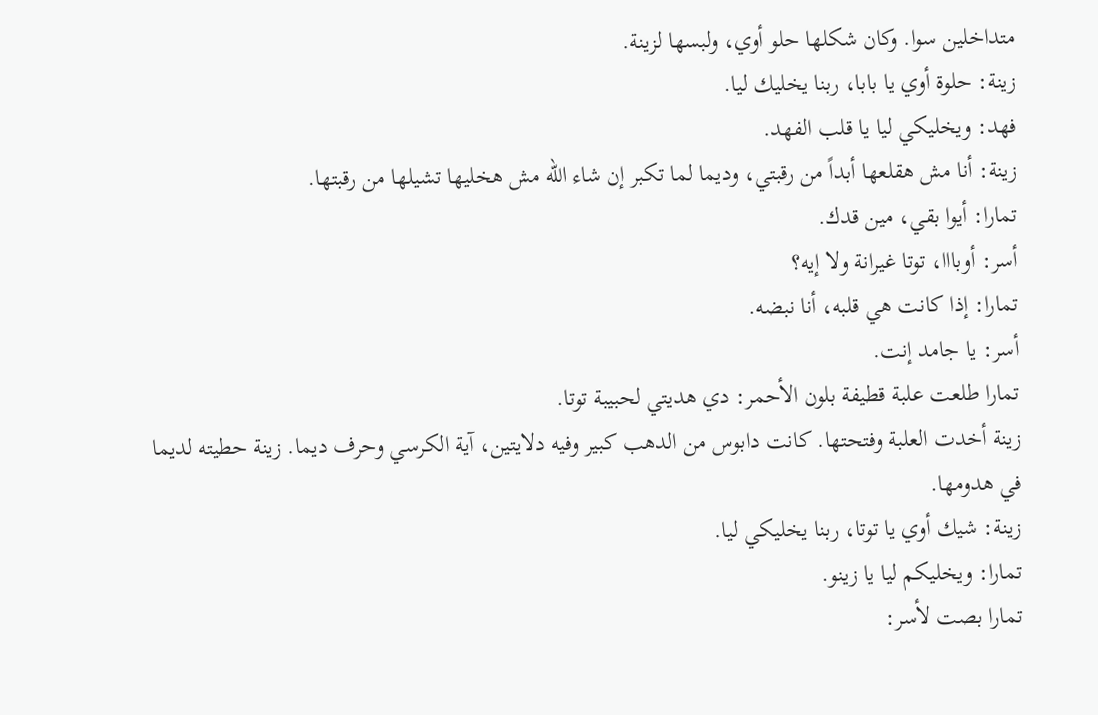متداخلين سوا. وكان شكلها حلو أوي، ولبسها لزينة.
زينة: حلوة أوي يا بابا، ربنا يخليك ليا.
فهد: ويخليكي ليا يا قلب الفهد.
زينة: أنا مش هقلعها أبداً من رقبتي، وديما لما تكبر إن شاء الله مش هخليها تشيلها من رقبتها.
تمارا: أيوا بقي، مين قدك.
أسر: أوبااا، توتا غيرانة ولا إيه؟
تمارا: إذا كانت هي قلبه، أنا نبضه.
أسر: يا جامد إنت.
تمارا طلعت علبة قطيفة بلون الأحمر: دي هديتي لحبيبة توتا.
زينة أخدت العلبة وفتحتها. كانت دابوس من الدهب كبير وفيه دلايتين، آية الكرسي وحرف ديما. زينة حطيته لديما في هدومها.
زينة: شيك أوي يا توتا، ربنا يخليكي ليا.
تمارا: ويخليكم ليا يا زينو.
تمارا بصت لأسر: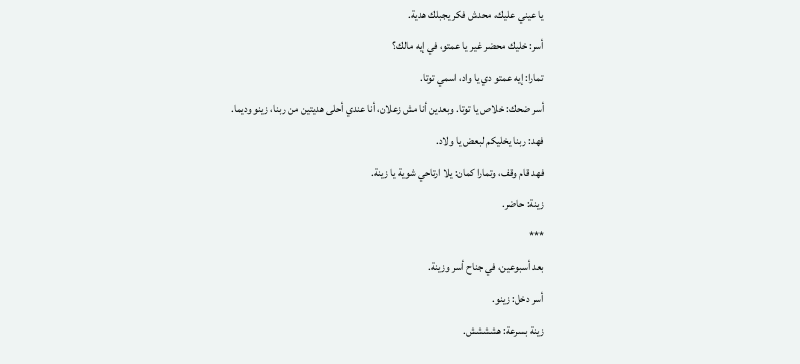يا عيني عليك، محدش فكر يجبلك هدية.
أسر: خليك محضر غير يا عمتو، في إيه مالك؟
تمارا: إيه عمتو دي يا واد، اسمي توتا.
أسر ضحك: خلاص يا توتا. وبعدين أنا مش زعلان، أنا عندي أحلى هديتين من ربنا، زينو وديما.
فهد: ربنا يخليكم لبعض يا ولاد.
فهد قام وقف، وتمارا كمان: يلا ارتاحي شوية يا زينة.
زينة: حاضر.
***
بعد أسبوعين، في جناح أسر وزينة.
أسر دخل: زينو.
زينة بسرعة: هشششش.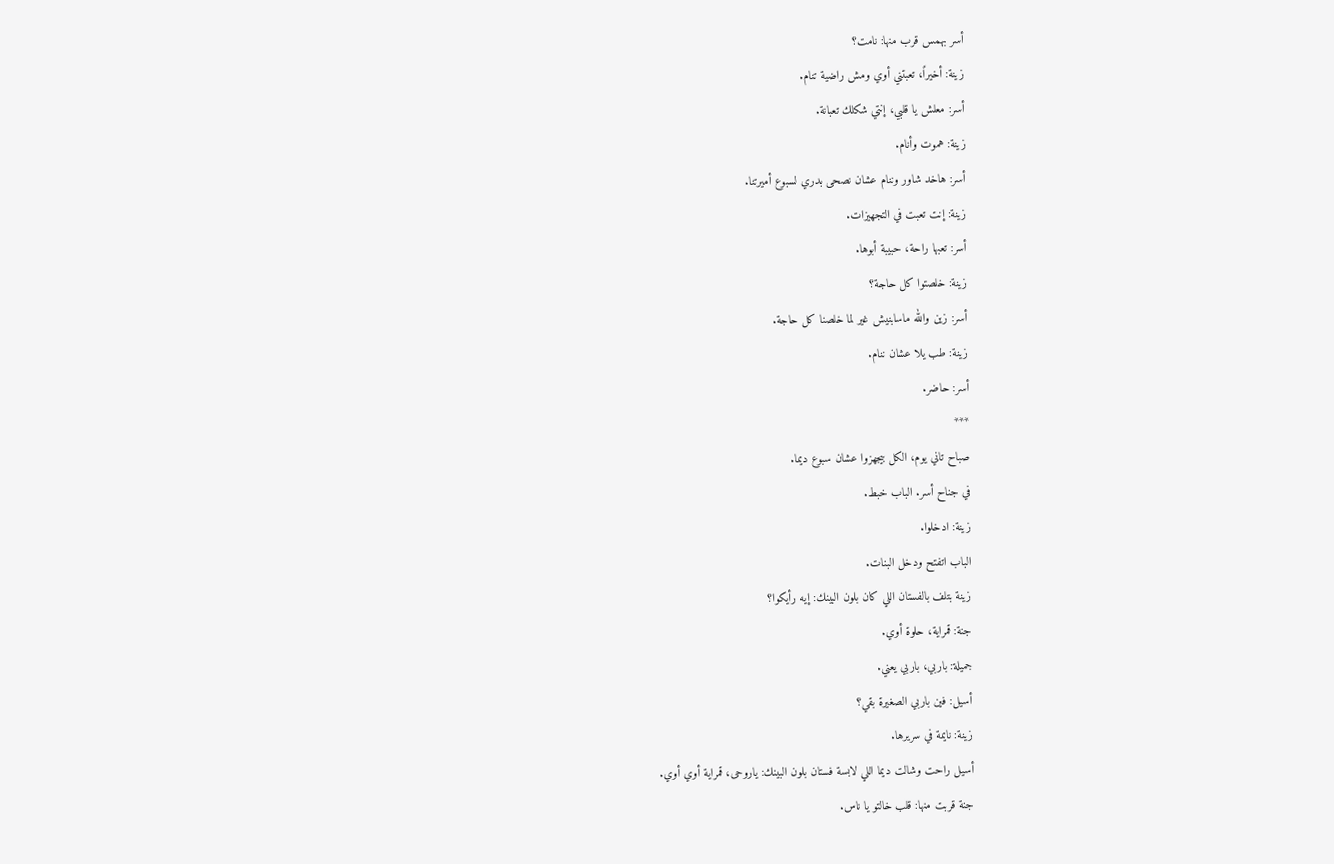أسر بهمس قرب منها: نامت؟
زينة: أخيراً، تعبتني أوي ومش راضية تنام.
أسر: معلش يا قلبي، إنتي شكلك تعبانة.
زينة: هموت وأنام.
أسر: هاخد شاور وننام عشان نصحى بدري لسبوع أميرتنا.
زينة: إنت تعبت في التجهيزات.
أسر: تعبها راحة، حبيبة أبوها.
زينة: خلصتوا كل حاجة؟
أسر: زين والله ماسابنيش غير لما خلصنا كل حاجة.
زينة: طب يلا عشان ننام.
أسر: حاضر.
***
صباح تاني يوم، الكل بيجهزوا عشان سبوع ديما.
في جناح أسر. الباب خبط.
زينة: ادخلوا.
الباب اتفتح ودخل البنات.
زينة بتلف بالفستان اللي كان بلون البينك: إيه رأيكوا؟
جنة: قمراية، حلوة أوي.
جميلة: باربي، باربي يعني.
أسيل: فين باربي الصغيرة بقي؟
زينة: نايمة في سريرها.
أسيل راحت وشالت ديما اللي لابسة فستان بلون البينك: ياروحى، قمراية أوي أوي.
جنة قربت منها: قلب خالتو يا ناس.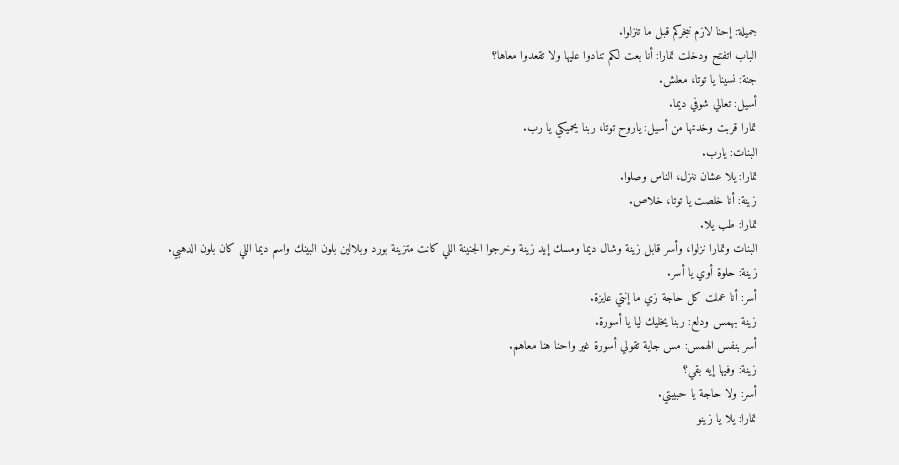جميلة: إحنا لازم نبخركم قبل ما تنزلوا.
الباب اتفتح ودخلت تمارا: أنا بعت لكم تنادوا عليها ولا تقعدوا معاها؟
جنة: نسينا يا توتا، معلش.
أسيل: تعالي شوفي ديما.
تمارا قربت وخدتها من أسيل: ياروح توتا، ربنا يحميكي يا رب.
البنات: يارب.
تمارا: يلا عشان ننزل، الناس وصلوا.
زينة: أنا خلصت يا توتا، خلاص.
تمارا: طب يلا.
البنات وتمارا نزلوا، وأسر قابل زينة وشال ديما ومسك إيد زينة وخرجوا الجنينة اللي كانت متزينة بورد وبلالين بلون البينك واسم ديما اللي كان بلون الدهبي.
زينة: حلوة أوي يا أسر.
أسر: أنا عملت كل حاجة زي ما إنتي عايزة.
زينة بهمس ودلع: ربنا يخليك ليا يا أسورة.
أسر بنفس الهمس: مس جاية تقولي أسورة غير واحنا هنا معاهم.
زينة: وفيها إيه بقي؟
أسر: ولا حاجة يا حبيبتي.
تمارا: يلا يا زينو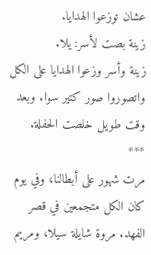عشان توزعوا الهدايا.
زينة بصت لأسر: يلا.
زينة وأسر وزعوا الهدايا على الكل واتصوروا صور كتير سوا. وبعد وقت طويل خلصت الحفلة.
***
مرت شهور على أبطالنا، وفي يوم كان الكل متجمعين في قصر الفهد. مروة شايلة سيلا، ومريم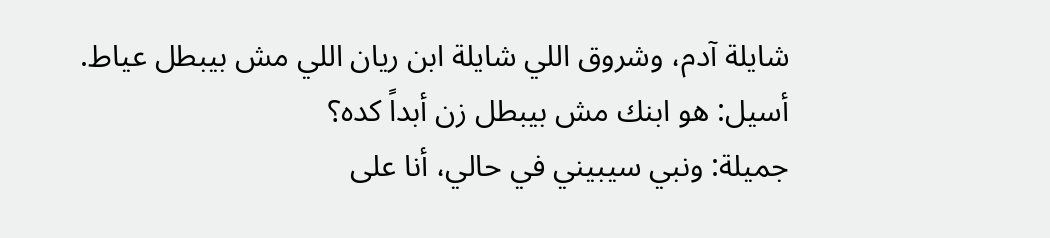شايلة آدم، وشروق اللي شايلة ابن ريان اللي مش بيبطل عياط.
أسيل: هو ابنك مش بيبطل زن أبداً كده؟
جميلة: ونبي سيبيني في حالي، أنا على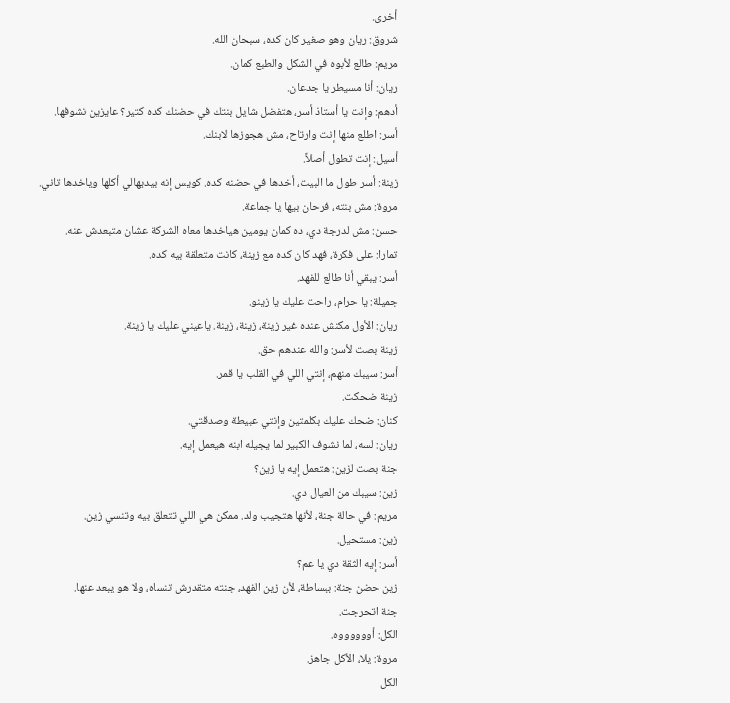أخرى.
شروق: ريان وهو صغير كان كده، سبحان الله.
مريم: طالع لأبوه في الشكل والطبع كمان.
ريان: أنا مسيطر يا جدعان.
أدهم: وإنت يا أستاذ أسر، هتفضل شايل بنتك في حضنك كده كتير؟ عايزين نشوفها.
أسر: اطلع منها إنت وارتاح، مش هجوزها لابنك.
أسيل: إنت تطول أصلاً.
زينة: أسر طول ما البيت، أخدها في حضنه كده. كويس إنه بيديهالي أكلها وياخدها تاني.
مروة: مش بنته، فرحان بيها يا جماعة.
حسن: مش لدرجة دي، ده كمان يومين هياخدها معاه الشركة عشان متبعدش عنه.
تمارا: على فكرة، فهد كان كده مع زينة، كانت متعلقة بيه كده.
أسر: يبقي أنا طالع للفهد.
جميلة: يا حرام، راحت عليك يا زينو.
ريان: الأول مكنش عنده غير زينة، زينة، زينة. ياعيني عليك يا زينة.
زينة بصت لأسر: والله عندهم حق.
أسر: سيبك منهم، إنتي اللي في القلب يا قمر.
زينة ضحكت.
كنان: ضحك عليك بكلمتين وإنتي عبيطة وصدقتي.
ريان: لسه، لما نشوف الكبير لما يجيله ابنه هيعمل إيه.
جنة بصت لزين: هتعمل إيه يا زين؟
زين: سيبك من العيال دي.
مريم: في حالة جنة، لأنها هتجيب ولد. ممكن هي اللي تتعلق بيه وتنسي زين.
زين: مستحيل.
أسر: إيه الثقة دي يا عم؟
زين حضن جنة: ببساطة، لأن زين الفهد، جنته متقدرش تنساه، ولا هو يبعد عنها.
جنة اتحرجت.
الكل: أووووووه.
مروة: يلا، الأكل جاهز.
الكل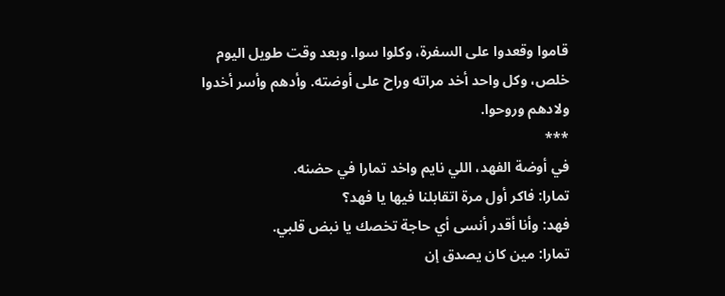قاموا وقعدوا على السفرة، وكلوا سوا. وبعد وقت طويل اليوم خلص، وكل واحد أخد مراته وراح على أوضته. وأدهم وأسر أخدوا ولادهم وروحوا.
***
في أوضة الفهد، اللي نايم واخد تمارا في حضنه.
تمارا: فاكر أول مرة اتقابلنا فيها يا فهد؟
فهد: وأنا أقدر أنسى أي حاجة تخصك يا نبض قلبي.
تمارا: مين كان يصدق إن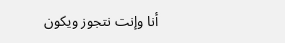أنا وإنت نتجوز ويكون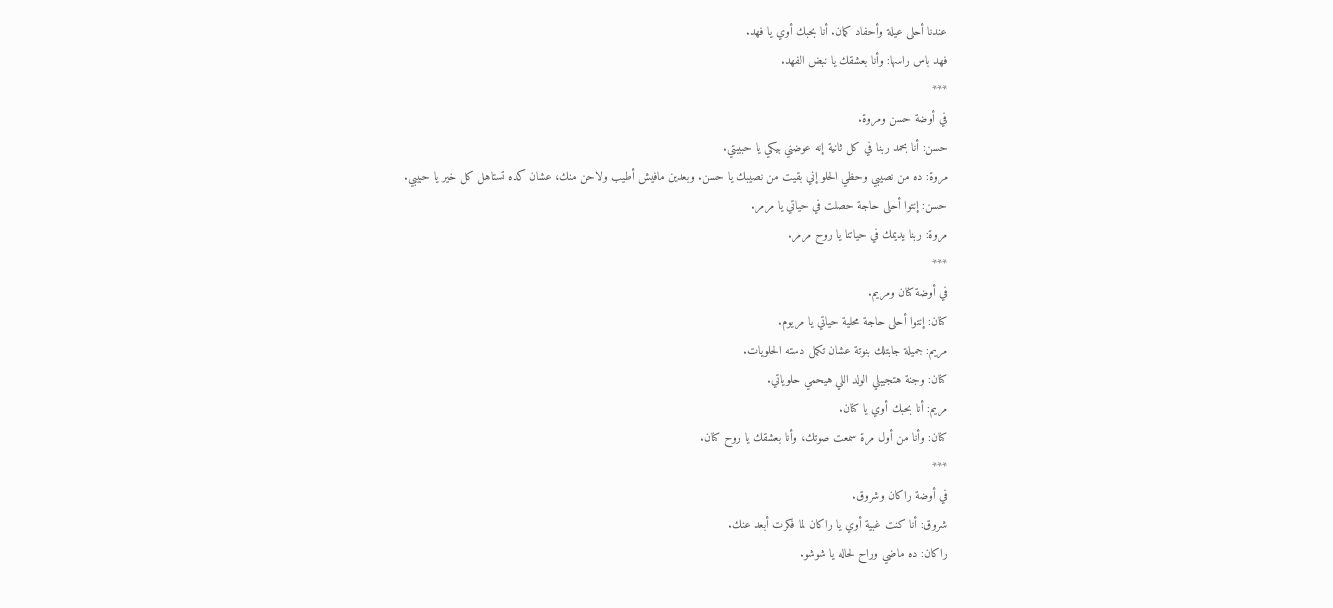عندنا أحلى عيلة وأحفاد كمان. أنا بحبك أوي يا فهد.
فهد باس راسها: وأنا بعشقك يا نبض الفهد.
***
في أوضة حسن ومروة.
حسن: أنا بحمد ربنا في كل ثانية إنه عوضني بيكي يا حبيبتي.
مروة: ده من نصيبي وحظي الحلو إني بقيت من نصيبك يا حسن. وبعدين مافيش أطيب ولاحن منك، عشان كده تستاهل كل خير يا حبيبي.
حسن: إنتوا أحلى حاجة حصلت في حياتي يا مرمر.
مروة: ربنا يديمك في حياتنا يا روح مرمر.
***
في أوضة كنان ومريم.
كنان: إنتوا أحلى حاجة محلية حياتي يا مريوم.
مريم: جميلة جابتلك بنوتة عشان تكمل دسته الحلويات.
كنان: وجنة هتجيبلي الولد اللي هيحمي حلوياتي.
مريم: أنا بحبك أوي يا كنان.
كنان: وأنا من أول مرة سمعت صوتك، وأنا بعشقك يا روح كنان.
***
في أوضة راكان وشروق.
شروق: أنا كنت غبية أوي يا راكان لما فكرت أبعد عنك.
راكان: ده ماضي وراح لحاله يا شوشو.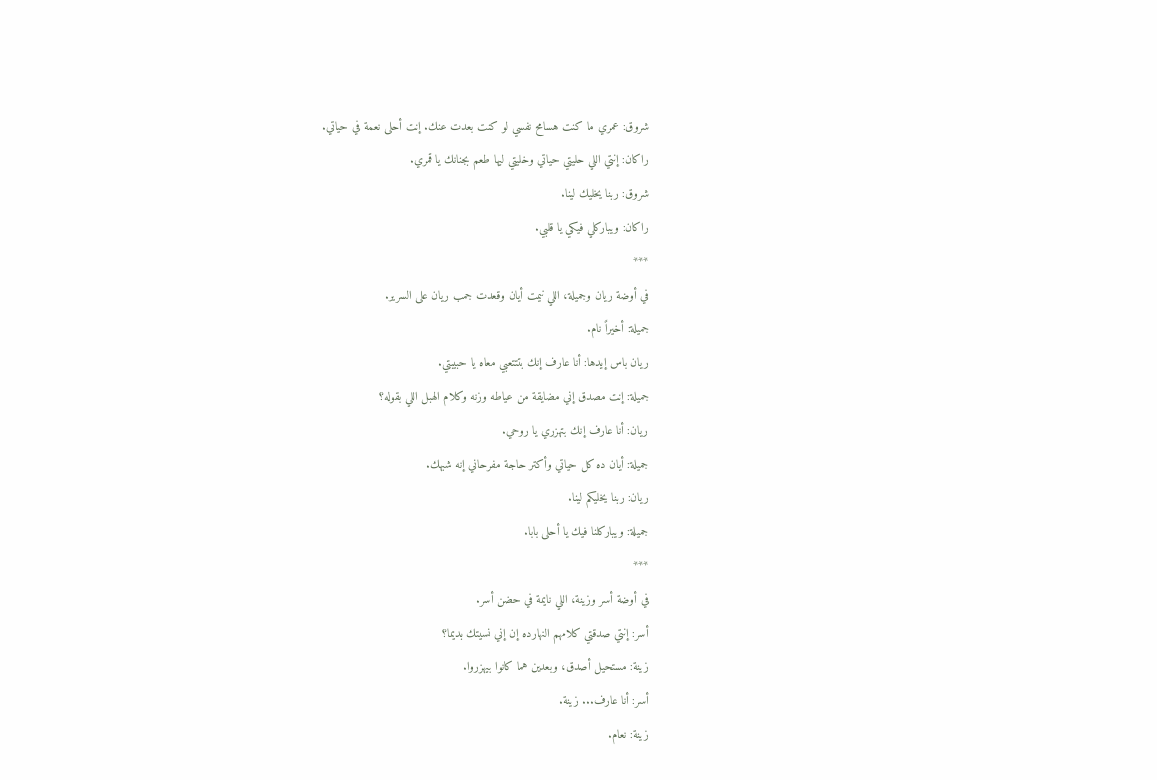شروق: عمري ما كنت هسامح نفسي لو كنت بعدت عنك. إنت أحلى نعمة في حياتي.
راكان: إنتي اللي حليتي حياتي وخليتي ليها طعم بجنانك يا قمري.
شروق: ربنا يخليك لينا.
راكان: ويباركلي فيكي يا قلبي.
***
في أوضة ريان وجميلة، اللي نيمت أيان وقعدت جمب ريان على السرير.
جميلة: أخيراً نام.
ريان باس إيدها: أنا عارف إنك بتتتعبي معاه يا حبيبتي.
جميلة: إنت مصدق إني مضايقة من عياطه وزنه وكلام الهبل اللي بقوله؟
ريان: أنا عارف إنك بتهزري يا روحي.
جميلة: أيان ده كل حياتي وأكتر حاجة مفرحاني إنه شبهك.
ريان: ربنا يخليكم لينا.
جميلة: ويباركلنا فيك يا أحلى بابا.
***
في أوضة أسر وزينة، اللي نايمة في حضن أسر.
أسر: إنتي صدقتي كلامهم النهارده إن إني نسيتك بديما؟
زينة: مستحيل أصدق، وبعدين هما كانوا بيهزروا.
أسر: أنا عارف... زينة.
زينة: نعام.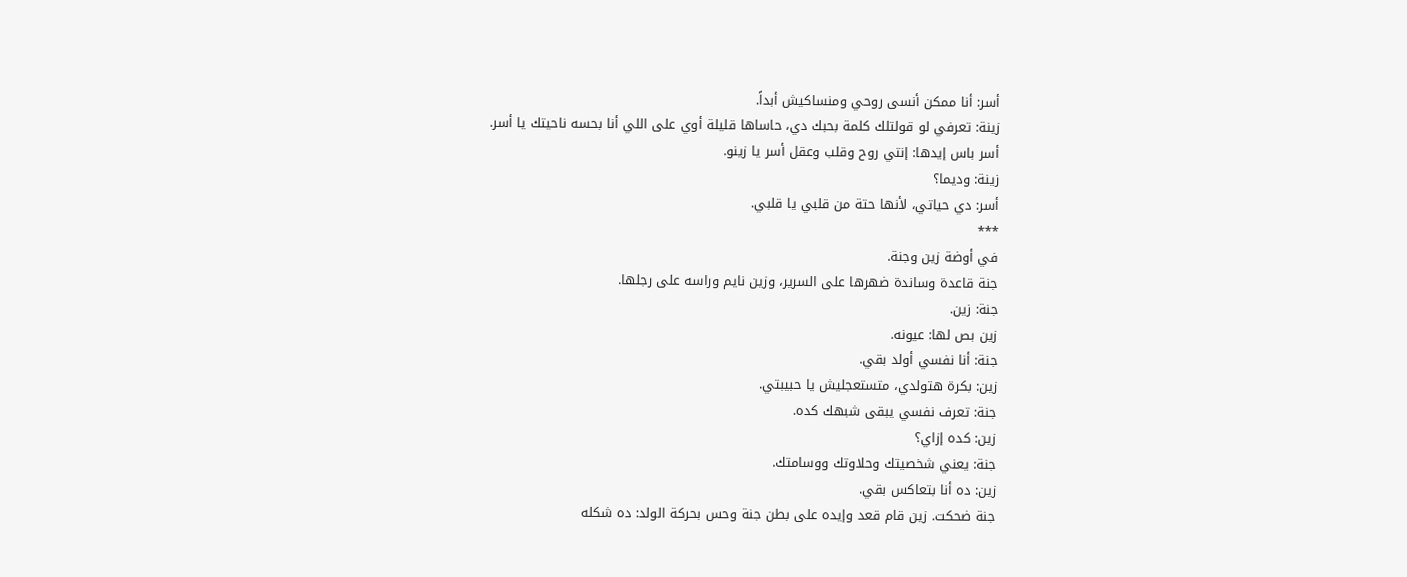أسر: أنا ممكن أنسى روحي ومنساكيش أبداً.
زينة: تعرفي لو قولتلك كلمة بحبك دي، حاساها قليلة أوي على اللي أنا بحسه ناحيتك يا أسر.
أسر باس إيدها: إنتي روح وقلب وعقل أسر يا زينو.
زينة: وديما؟
أسر: دي حياتي، لأنها حتة من قلبي يا قلبي.
***
في أوضة زين وجنة.
جنة قاعدة وساندة ضهرها على السرير، وزين نايم وراسه على رجلها.
جنة: زين.
زين بص لها: عيونه.
جنة: أنا نفسي أولد بقي.
زين: بكرة هتولدي، متستعجليش يا حبيبتي.
جنة: تعرف نفسي يبقى شبهك كده.
زين: كده إزاي؟
جنة: يعني شخصيتك وحلاوتك ووسامتك.
زين: ده أنا بتعاكس بقي.
جنة ضحكت. زين قام قعد وإيده على بطن جنة وحس بحركة الولد: ده شكله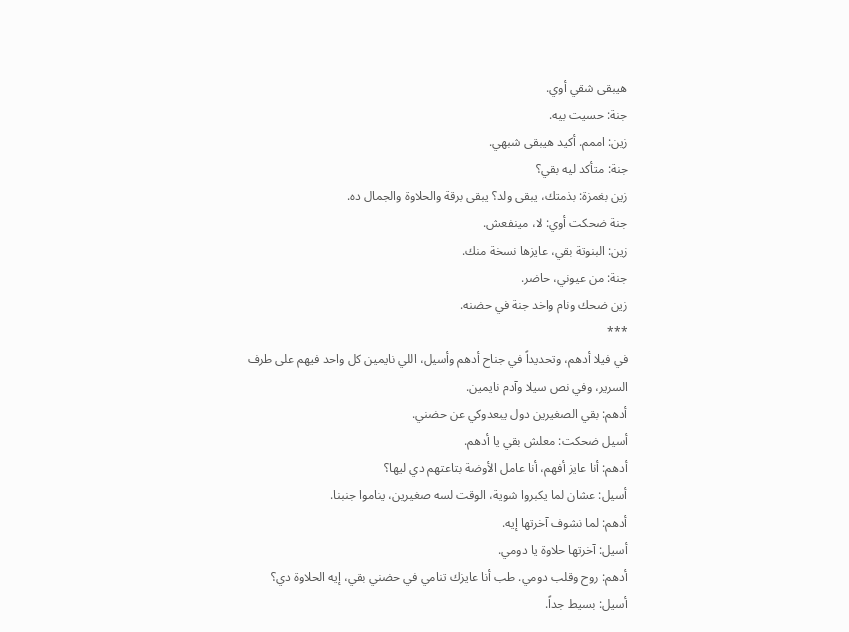هيبقى شقي أوي.
جنة: حسيت بيه.
زين: اممم. أكيد هيبقى شبهي.
جنة: متأكد ليه بقي؟
زين بغمزة: بذمتك، يبقى ولد؟ يبقى برقة والحلاوة والجمال ده.
جنة ضحكت أوي: لا، مينفعش.
زين: البنوتة بقي، عايزها نسخة منك.
جنة: من عيوني، حاضر.
زين ضحك ونام واخد جنة في حضنه.
***
في فيلا أدهم، وتحديداً في جناح أدهم وأسيل، اللي نايمين كل واحد فيهم على طرف السرير، وفي نص سيلا وآدم نايمين.
أدهم: بقي الصغيرين دول يبعدوكي عن حضني.
أسيل ضحكت: معلش بقي يا أدهم.
أدهم: أنا عايز أفهم، أنا عامل الأوضة بتاعتهم دي ليها؟
أسيل: عشان لما يكبروا شوية، الوقت لسه صغيرين، يناموا جنبنا.
أدهم: لما نشوف آخرتها إيه.
أسيل: آخرتها حلاوة يا دومي.
أدهم: روح وقلب دومي. طب أنا عايزك تنامي في حضني بقي، إيه الحلاوة دي؟
أسيل: بسيط جداً.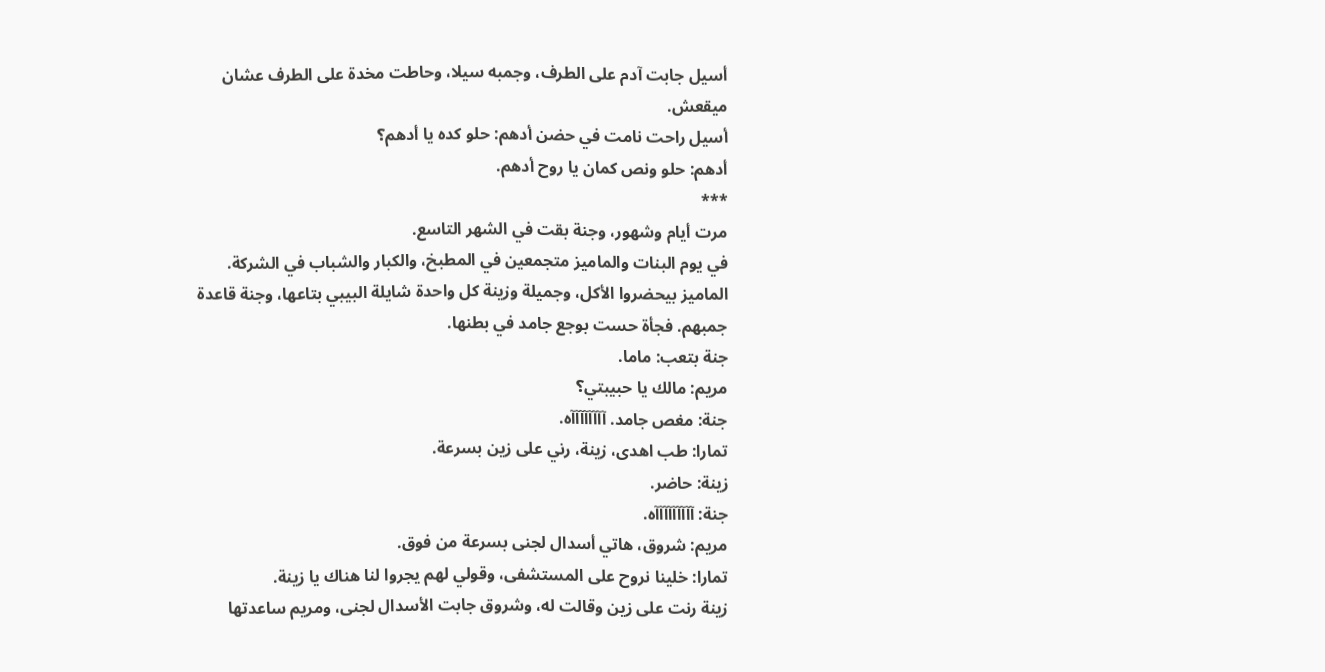أسيل جابت آدم على الطرف، وجمبه سيلا، وحاطت مخدة على الطرف عشان ميقعش.
أسيل راحت نامت في حضن أدهم: حلو كده يا أدهم؟
أدهم: حلو ونص كمان يا روح أدهم.
***
مرت أيام وشهور، وجنة بقت في الشهر التاسع.
في يوم البنات والماميز متجمعين في المطبخ، والكبار والشباب في الشركة.
الماميز بيحضروا الأكل، وجميلة وزينة كل واحدة شايلة البيبي بتاعها، وجنة قاعدة جمبهم. فجأة حست بوجع جامد في بطنها.
جنة بتعب: ماما.
مريم: مالك يا حبيبتي؟
جنة: مغص جامد. آآآآآآآآه.
تمارا: طب اهدى، زينة، رني على زين بسرعة.
زينة: حاضر.
جنة: آآآآآآآآآه.
مريم: شروق، هاتي أسدال لجنى بسرعة من فوق.
تمارا: خلينا نروح على المستشفى، وقولي لهم يجروا لنا هناك يا زينة.
زينة رنت على زين وقالت له، وشروق جابت الأسدال لجنى، ومريم ساعدتها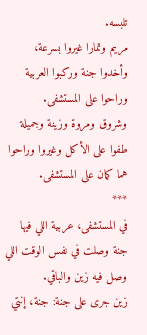تلبسه.
مريم وتمارا غيروا بسرعة، وأخدوا جنة وركبوا العربية وراحوا على المستشفى.
وشروق ومروة وزينة وجميلة طفوا على الأكل وغيروا وراحوا هما كمان على المستشفى.
***
في المستشفى، عربية اللي فيها جنة وصلت في نفس الوقت اللي وصل فيه زين والباقي.
زين جرى على جنة: جنة، إنتي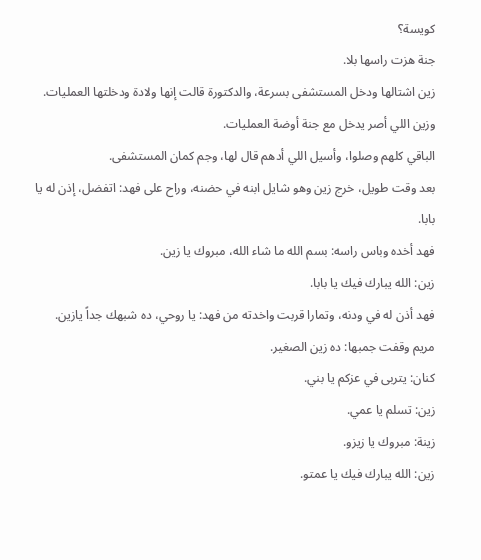كويسة؟
جنة هزت راسها بلا.
زين اشتالها ودخل المستشفى بسرعة، والدكتورة قالت إنها ولادة ودخلتها العمليات. وزين اللي أصر يدخل مع جنة أوضة العمليات.
الباقي كلهم وصلوا، وأسيل اللي أدهم قال لها، وجم كمان المستشفى.
بعد وقت طويل، خرج زين وهو شايل ابنه في حضنه، وراح على فهد: اتفضل، إذن له يا بابا.
فهد أخده وباس راسه: بسم الله ما شاء الله، مبروك يا زين.
زين: الله يبارك فيك يا بابا.
فهد أذن له في ودنه، وتمارا قربت واخدته من فهد: يا روحي، ده شبهك جداً يازين.
مريم وقفت جمبها: ده زين الصغير.
كنان: يتربى في عزكم يا بني.
زين: تسلم يا عمي.
زينة: مبروك يا زيزو.
زين: الله يبارك فيك يا عمتو.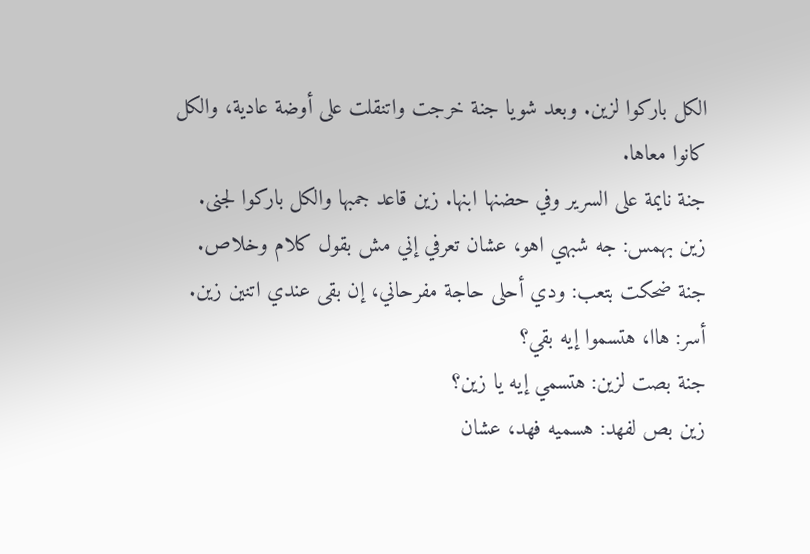الكل باركوا لزين. وبعد شويا جنة خرجت واتنقلت على أوضة عادية، والكل كانوا معاها.
جنة نايمة على السرير وفي حضنها ابنها. زين قاعد جمبها والكل باركوا لجنى.
زين بهمس: جه شبهي اهو، عشان تعرفي إني مش بقول كلام وخلاص.
جنة ضحكت بتعب: ودي أحلى حاجة مفرحاني، إن بقى عندي اتنين زين.
أسر: هاا، هتسموا إيه بقي؟
جنة بصت لزين: هتسمي إيه يا زين؟
زين بص لفهد: هسميه فهد، عشان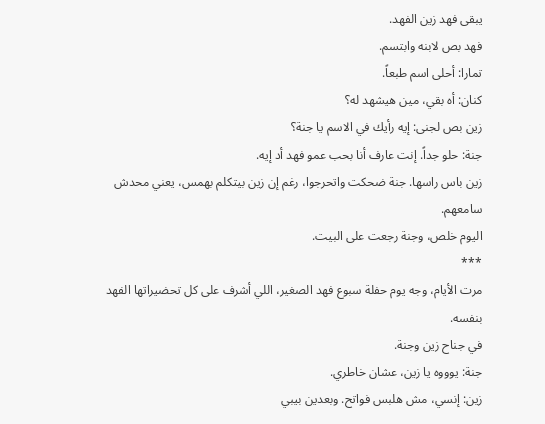يبقى فهد زين الفهد.
فهد بص لابنه وابتسم.
تمارا: أحلى اسم طبعاً.
كنان: أه بقي، مين هيشهد له؟
زين بص لجنى: إيه رأيك في الاسم يا جنة؟
جنة: حلو جداً. إنت عارف أنا بحب عمو فهد أد إيه.
زين باس راسها. جنة ضحكت واتحرجوا، رغم إن زين بيتكلم بهمس، يعني محدش سامعهم.
اليوم خلص، وجنة رجعت على البيت.
***
مرت الأيام، وجه يوم حفلة سبوع فهد الصغير، اللي أشرف على كل تحضيراتها الفهد بنفسه.
في جناح زين وجنة.
جنة: يوووه يا زين، عشان خاطري.
زين: إنسي، مش هلبس فواتح. وبعدين بيبي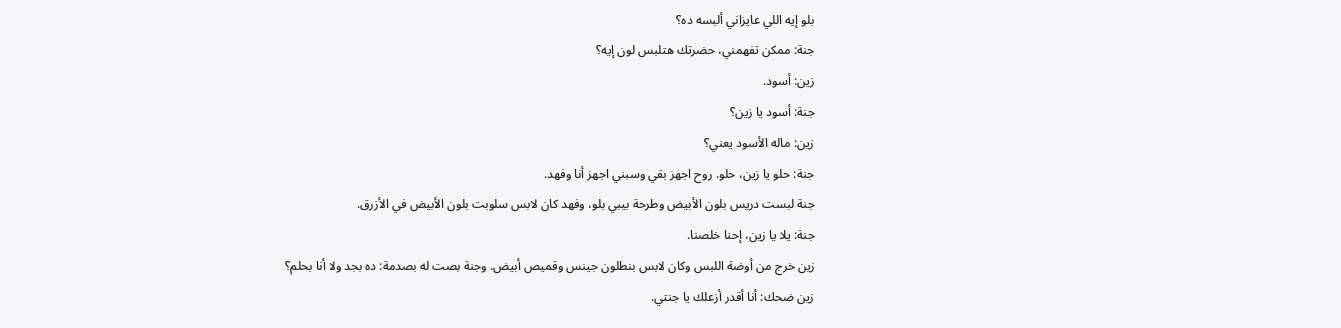بلو إيه اللي عايزاني ألبسه ده؟
جنة: ممكن تفهمني، حضرتك هتلبس لون إيه؟
زين: أسود.
جنة: أسود يا زين؟
زين: ماله الأسود يعني؟
جنة: حلو يا زين، حلو. روح اجهز بقي وسبني اجهز أنا وفهد.
جنة لبست دريس بلون الأبيض وطرحة بيبي بلو، وفهد كان لابس سلوبت بلون الأبيض في الأزرق.
جنة: يلا يا زين، إحنا خلصنا.
زين خرج من أوضة اللبس وكان لابس بنطلون جينس وقميص أبيض. وجنة بصت له بصدمة: ده بجد ولا أنا بحلم؟
زين ضحك: أنا أقدر أزعلك يا جنتي.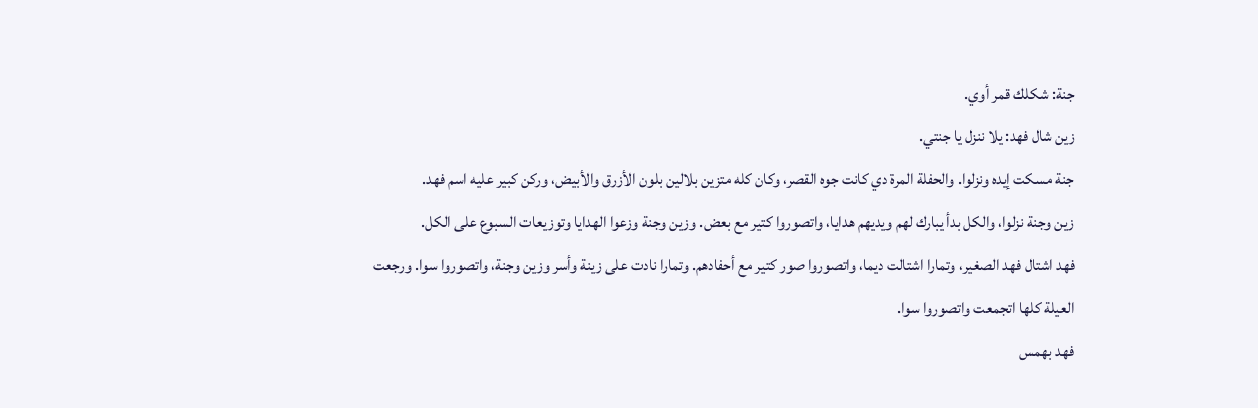جنة: شكلك قمر أوي.
زين شال فهد: يلا ننزل يا جنتي.
جنة مسكت إيده ونزلوا. والحفلة المرة دي كانت جوه القصر، وكان كله متزين بلالين بلون الأزرق والأبيض، وركن كبير عليه اسم فهد.
زين وجنة نزلوا، والكل بدأ يبارك لهم ويديهم هدايا، واتصوروا كتير مع بعض. وزين وجنة وزعوا الهدايا وتوزيعات السبوع على الكل.
فهد اشتال فهد الصغير، وتمارا اشتالت ديما، واتصوروا صور كتير مع أحفادهم. وتمارا نادت على زينة وأسر وزين وجنة، واتصوروا سوا. ورجعت العيلة كلها اتجمعت واتصوروا سوا.
فهد بهمس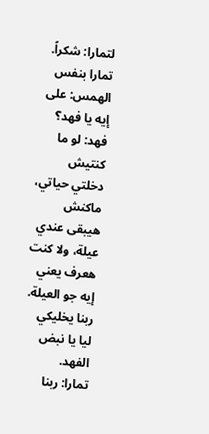لتمارا: شكراً.
تمارا بنفس الهمس: على إيه يا فهد؟
فهد: لو ما كنتيش دخلتي حياتي، ماكنش هيبقى عندي عيلة، ولا كنت هعرف يعني إيه جو العيلة. ربنا يخليكي ليا يا نبض الفهد.
تمارا: ربنا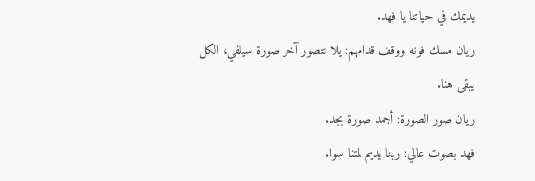يديمك في حياتنا يا فهد.
ريان مسك فونه ووقف قدامهم: يلا نتصور آخر صورة سيلفي، الكل يبقى هنا.
ريان صور الصورة: أجمد صورة بجد.
فهد بصوت عالي: ربنا يديم لمتنا سوا.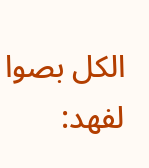الكل بصوا لفهد: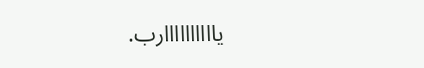ياااااااااارب.